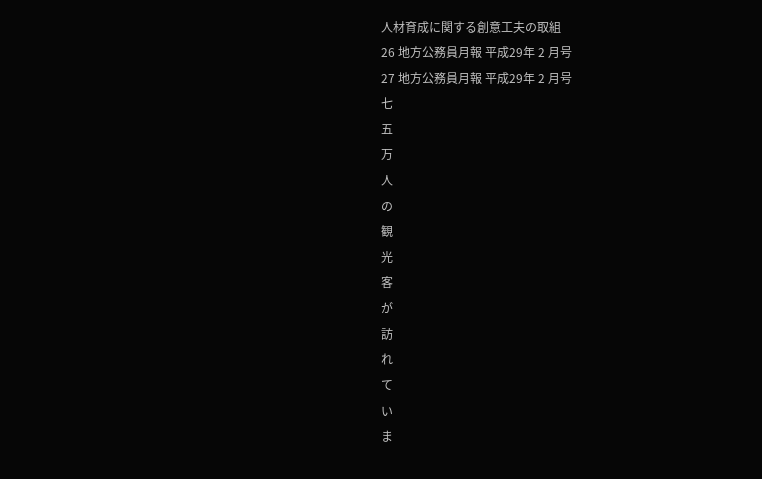人材育成に関する創意工夫の取組
26 地方公務員月報 平成29年 2 月号
27 地方公務員月報 平成29年 2 月号
七
五
万
人
の
観
光
客
が
訪
れ
て
い
ま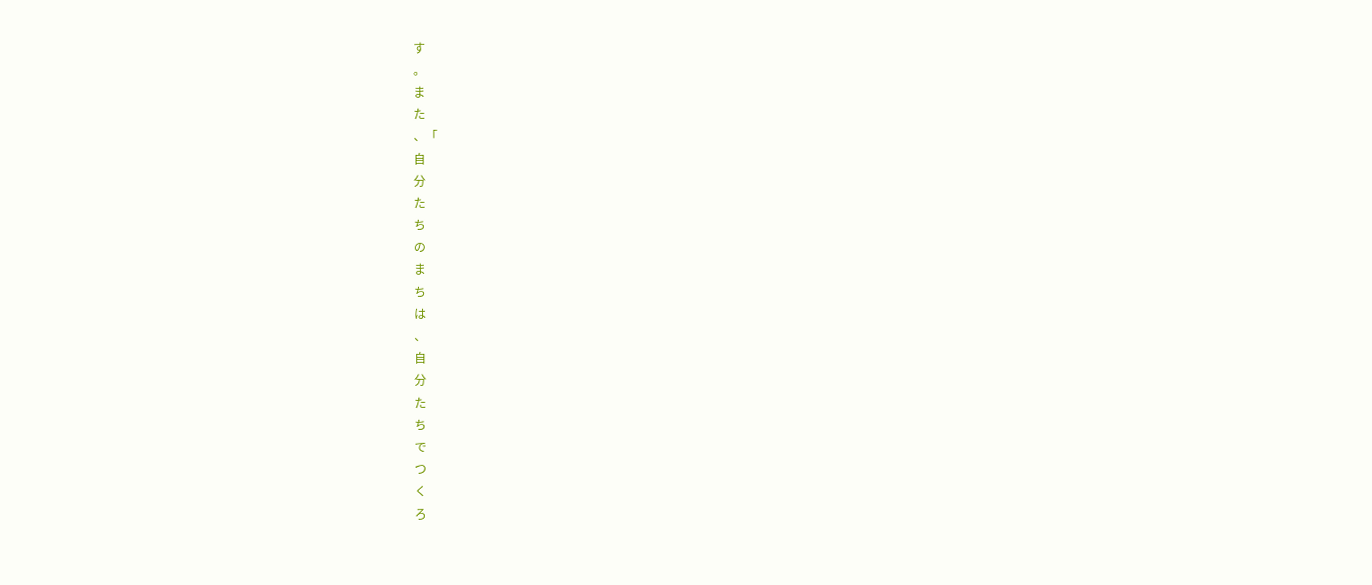す
。
ま
た
、「
自
分
た
ち
の
ま
ち
は
、
自
分
た
ち
で
つ
く
ろ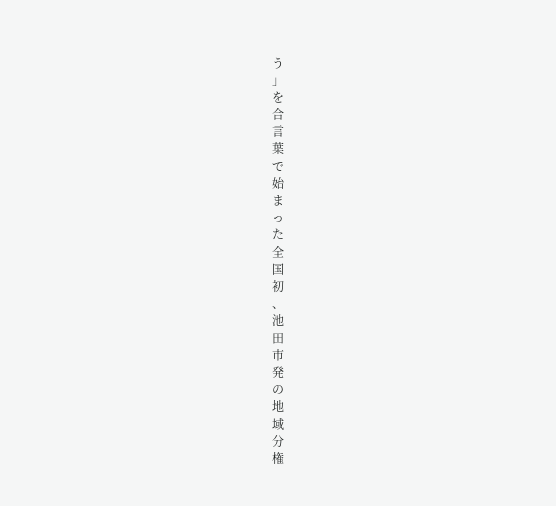う
」
を
合
言
葉
で
始
ま
っ
た
全
国
初
、
池
田
市
発
の
地
域
分
権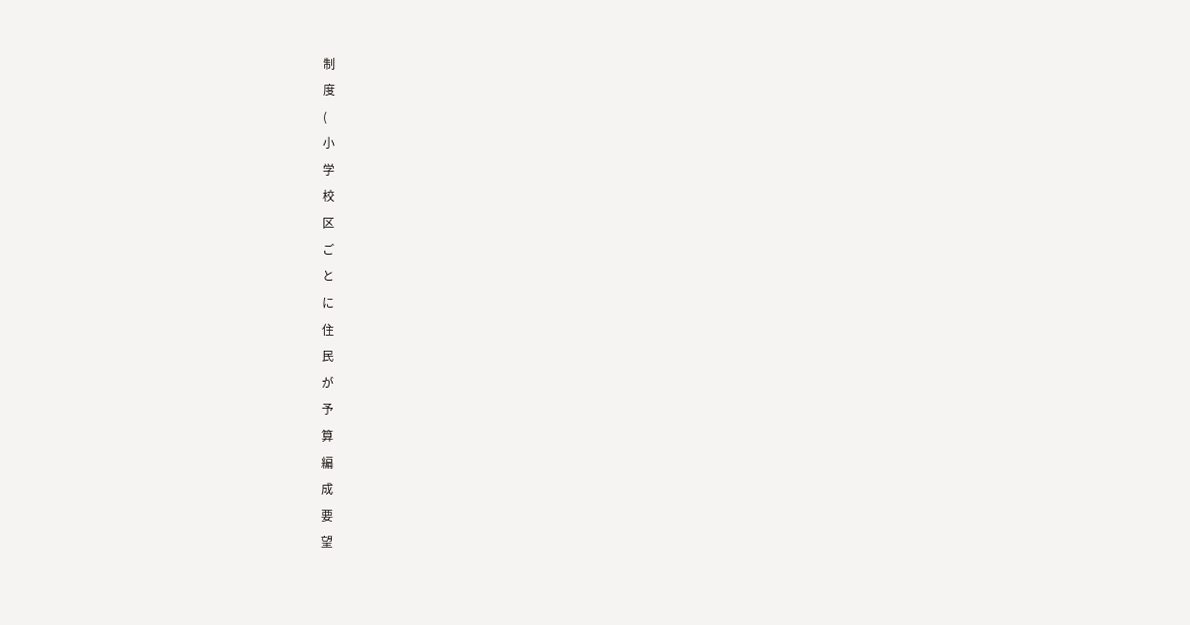制
度
(
小
学
校
区
ご
と
に
住
民
が
予
算
編
成
要
望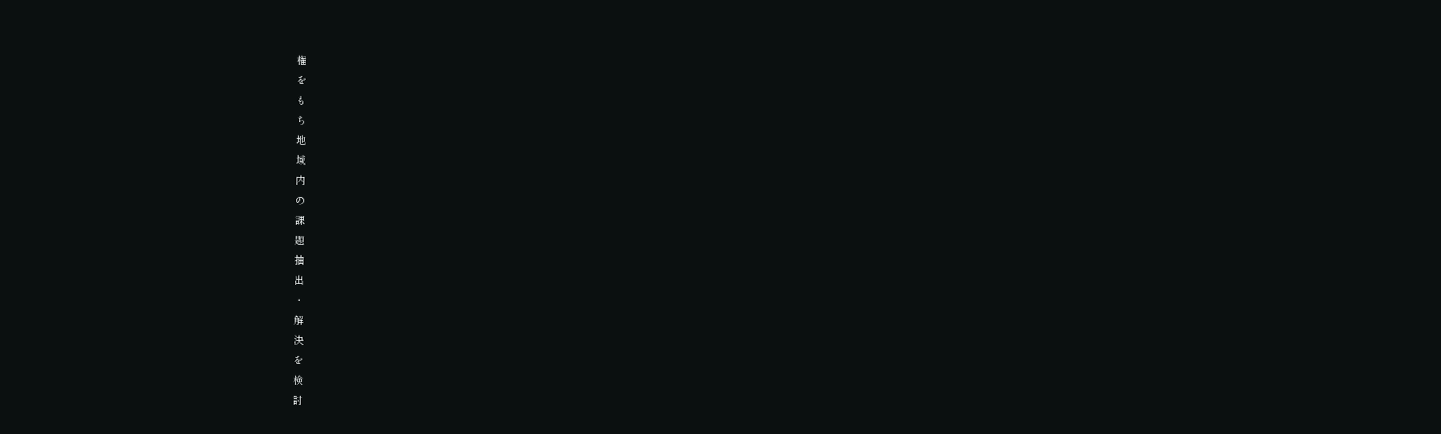権
を
も
ち
地
域
内
の
課
題
抽
出
・
解
決
を
検
討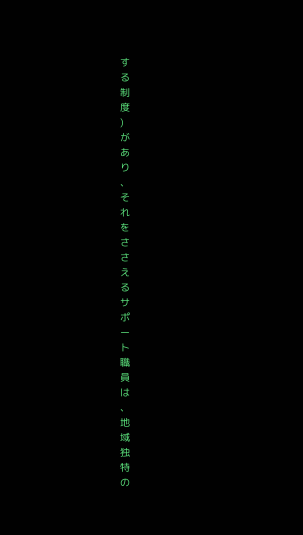す
る
制
度
)
が
あ
り
、
そ
れ
を
さ
さ
え
る
サ
ポ
ー
ト
職
員
は
、
地
域
独
特
の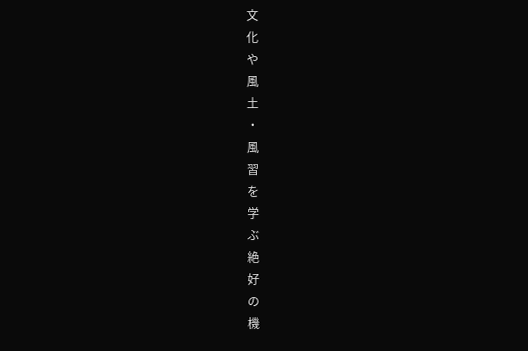文
化
や
風
土
・
風
習
を
学
ぶ
絶
好
の
機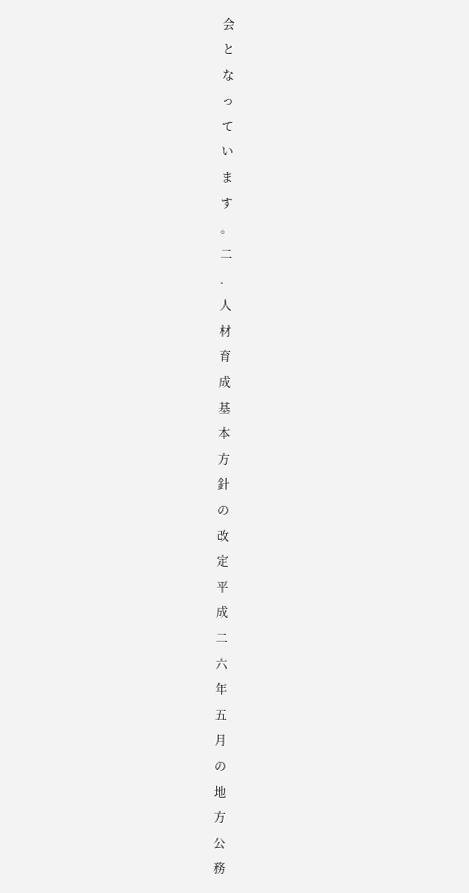会
と
な
っ
て
い
ま
す
。
二
.
人
材
育
成
基
本
方
針
の
改
定
平
成
二
六
年
五
月
の
地
方
公
務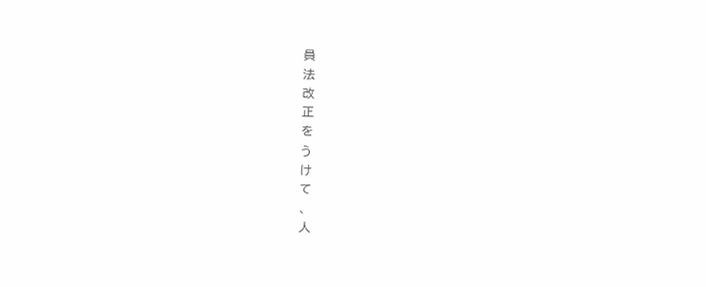員
法
改
正
を
う
け
て
、
人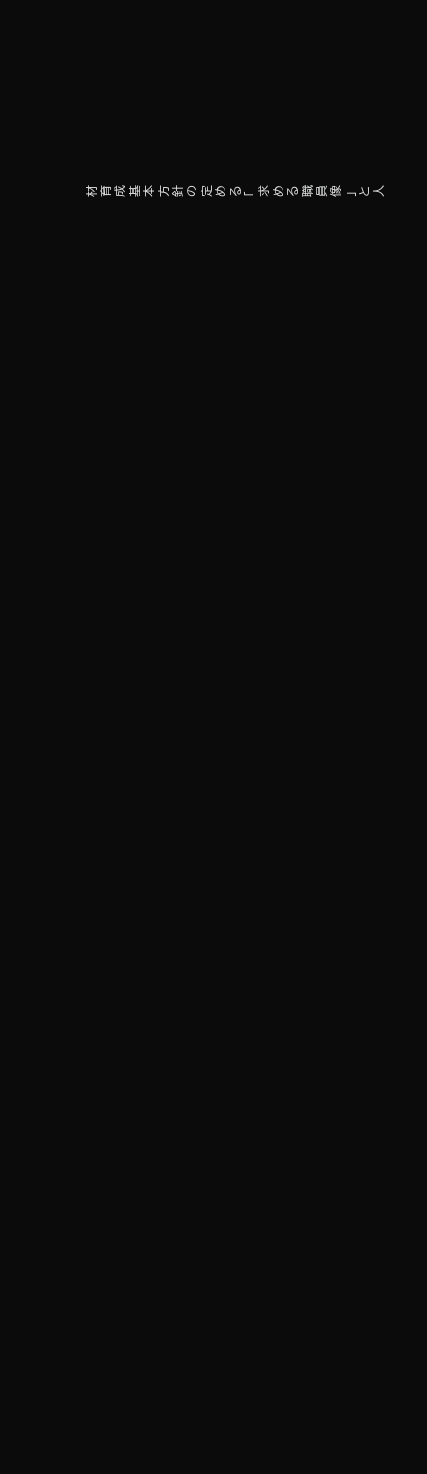材
育
成
基
本
方
針
の
定
め
る
「
求
め
る
職
員
像
」
と
人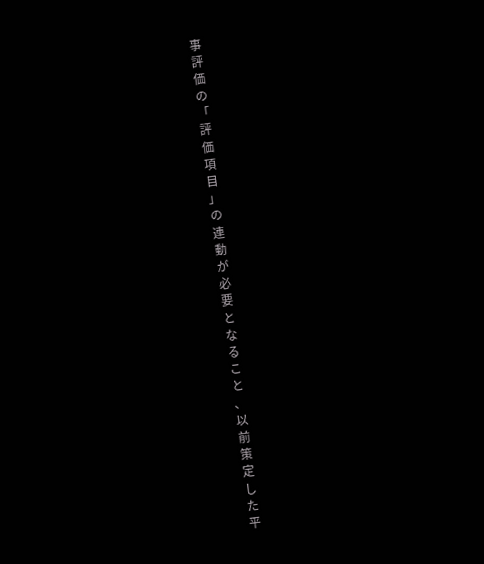事
評
価
の
「
評
価
項
目
」
の
連
動
が
必
要
と
な
る
こ
と
、
以
前
策
定
し
た
平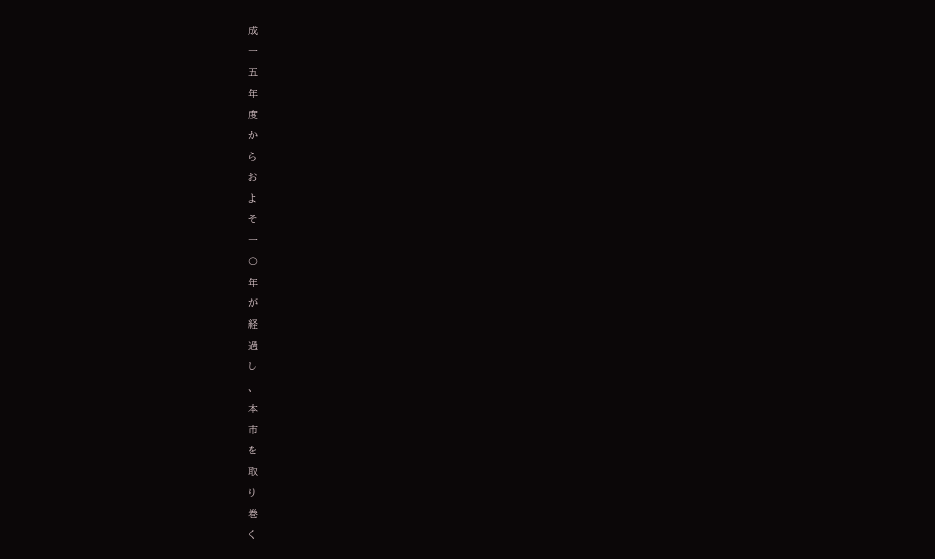成
一
五
年
度
か
ら
お
よ
そ
一
〇
年
が
経
過
し
、
本
市
を
取
り
巻
く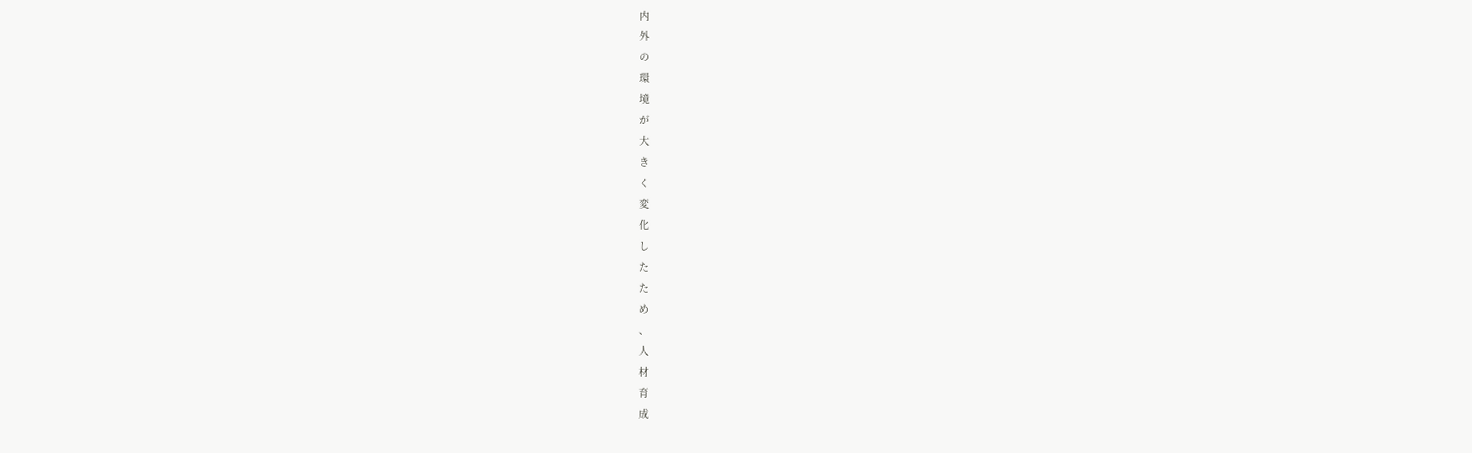内
外
の
環
境
が
大
き
く
変
化
し
た
た
め
、
人
材
育
成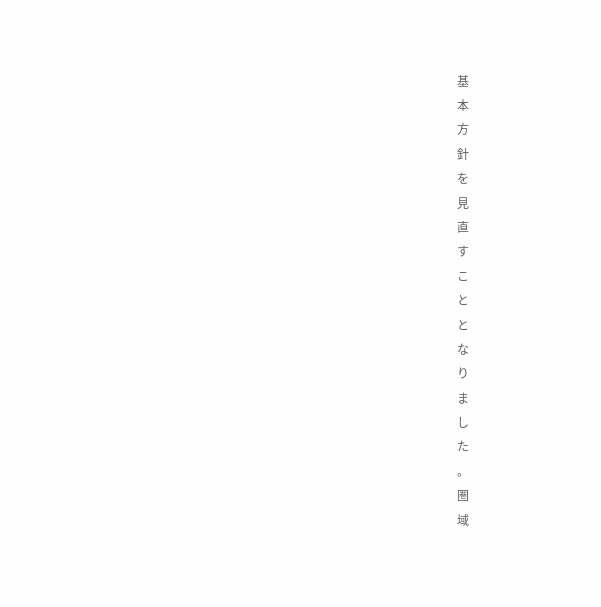基
本
方
針
を
見
直
す
こ
と
と
な
り
ま
し
た
。
圏
域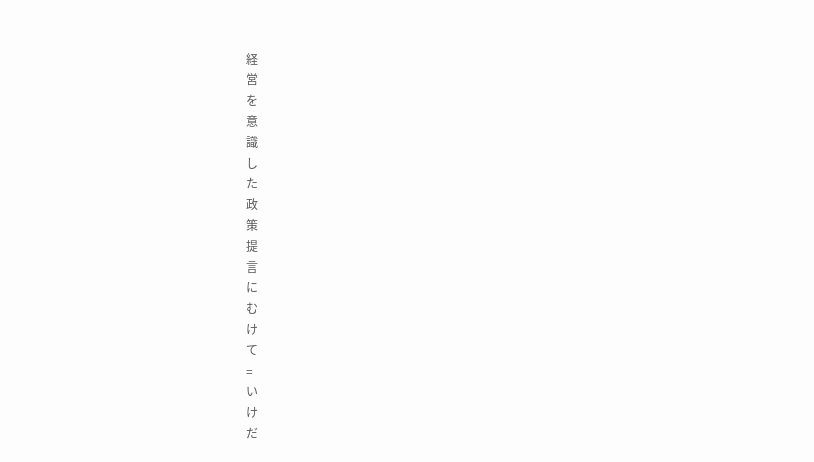経
営
を
意
識
し
た
政
策
提
言
に
む
け
て
=
い
け
だ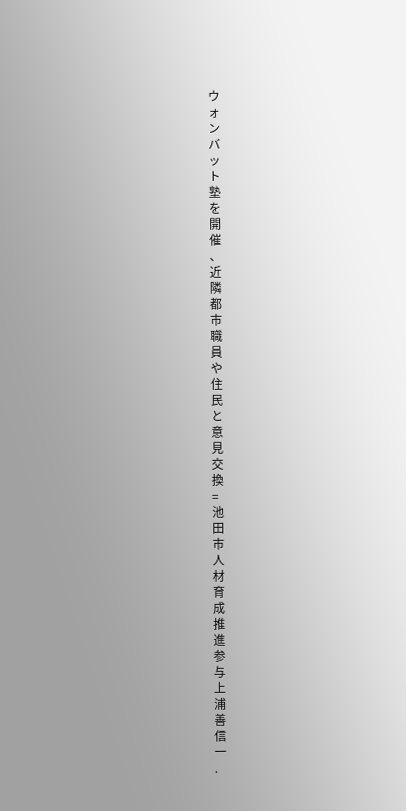ウ
ォ
ン
バ
ッ
ト
塾
を
開
催
、
近
隣
都
市
職
員
や
住
民
と
意
見
交
換
=
池
田
市
人
材
育
成
推
進
参
与
上
浦
善
信
一
.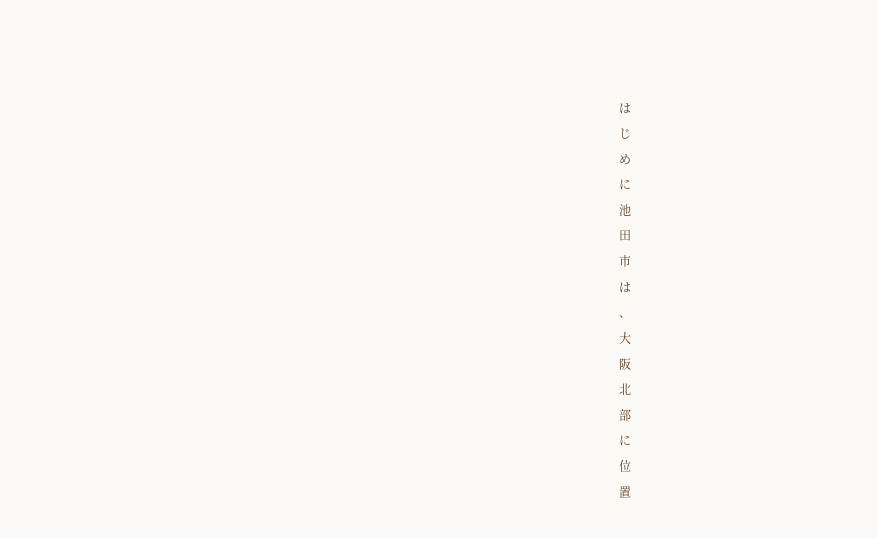は
じ
め
に
池
田
市
は
、
大
阪
北
部
に
位
置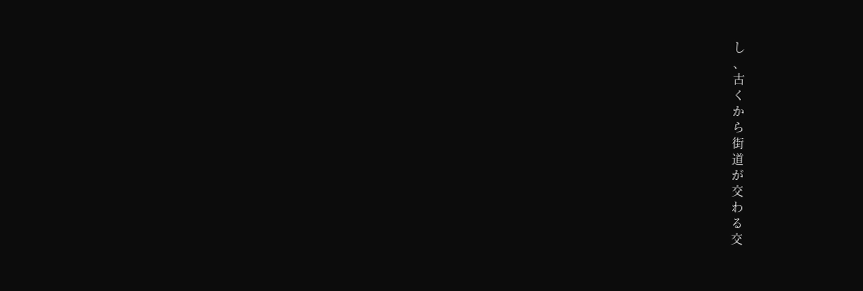し
、
古
く
か
ら
街
道
が
交
わ
る
交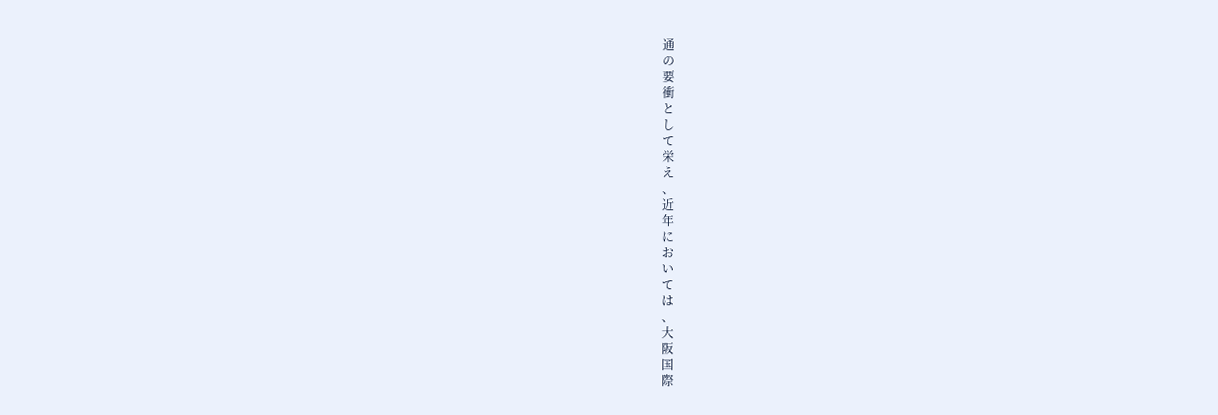通
の
要
衝
と
し
て
栄
え
、
近
年
に
お
い
て
は
、
大
阪
国
際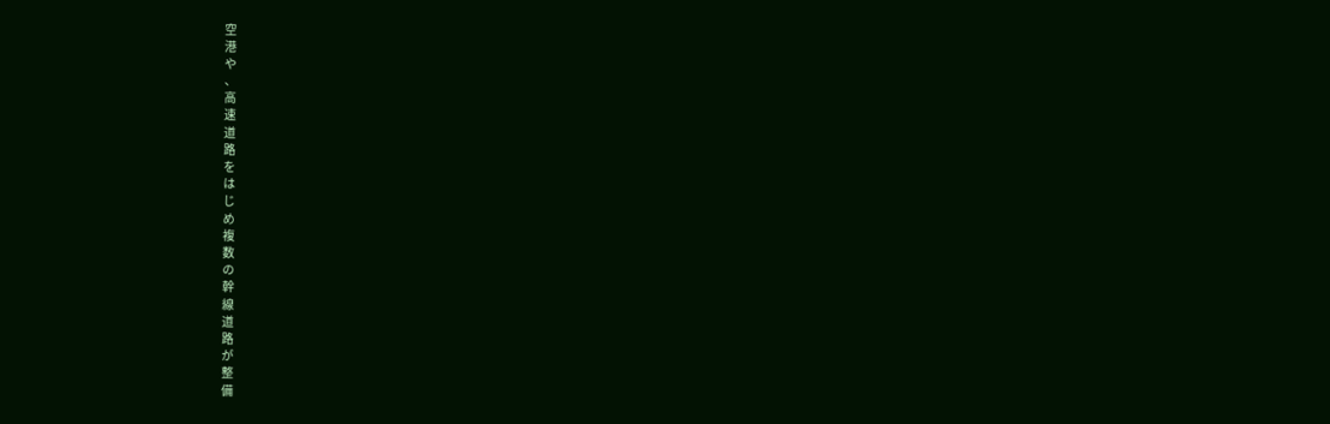空
港
や
、
高
速
道
路
を
は
じ
め
複
数
の
幹
線
道
路
が
整
備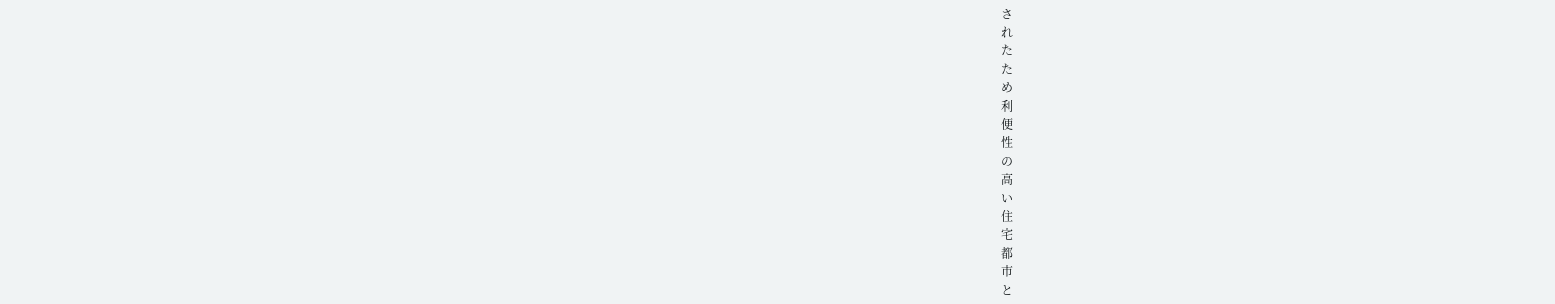さ
れ
た
た
め
利
便
性
の
高
い
住
宅
都
市
と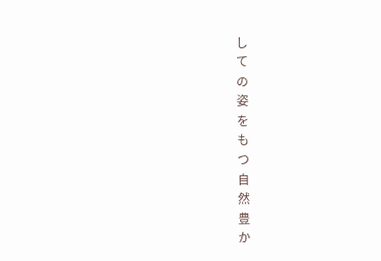し
て
の
姿
を
も
つ
自
然
豊
か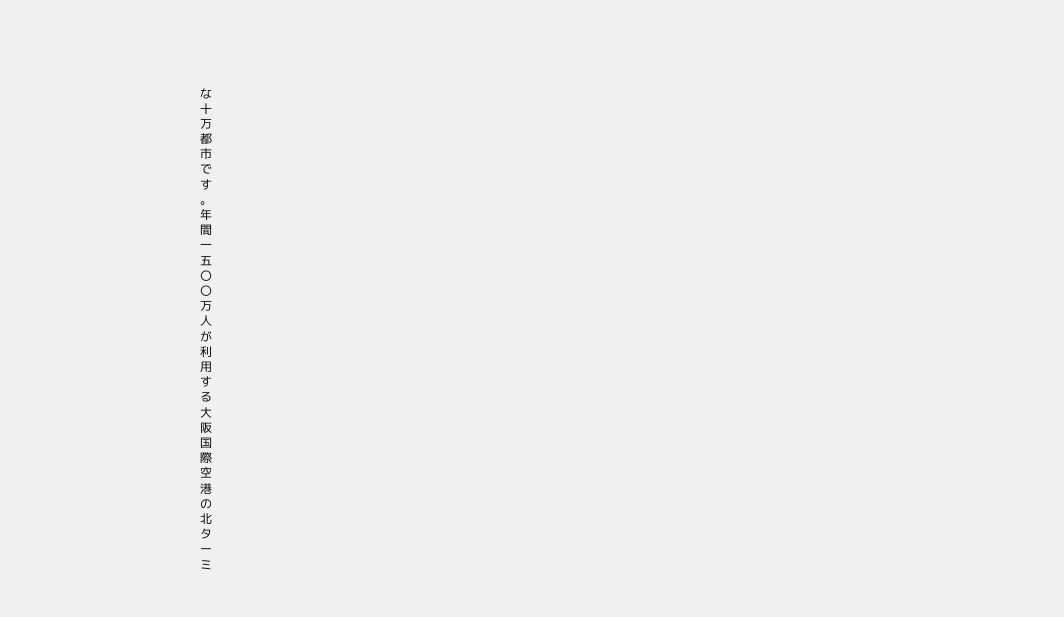な
十
万
都
市
で
す
。
年
間
一
五
〇
〇
万
人
が
利
用
す
る
大
阪
国
際
空
港
の
北
タ
ー
ミ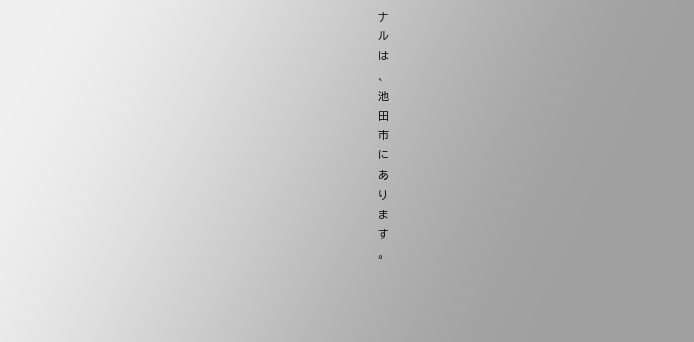ナ
ル
は
、
池
田
市
に
あ
り
ま
す
。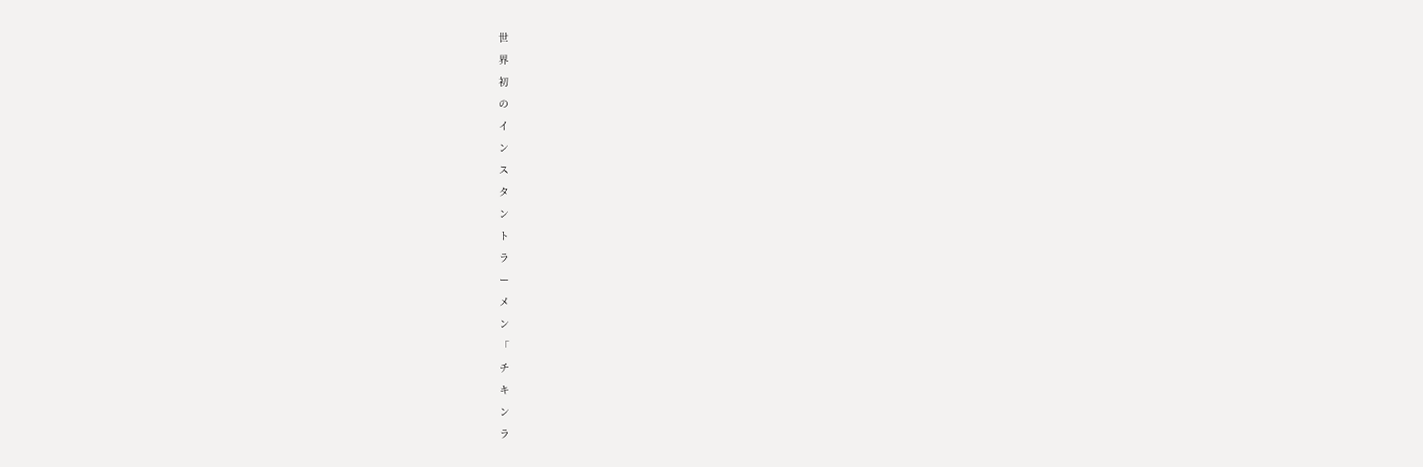世
界
初
の
イ
ン
ス
タ
ン
ト
ラ
ー
メ
ン
「
チ
キ
ン
ラ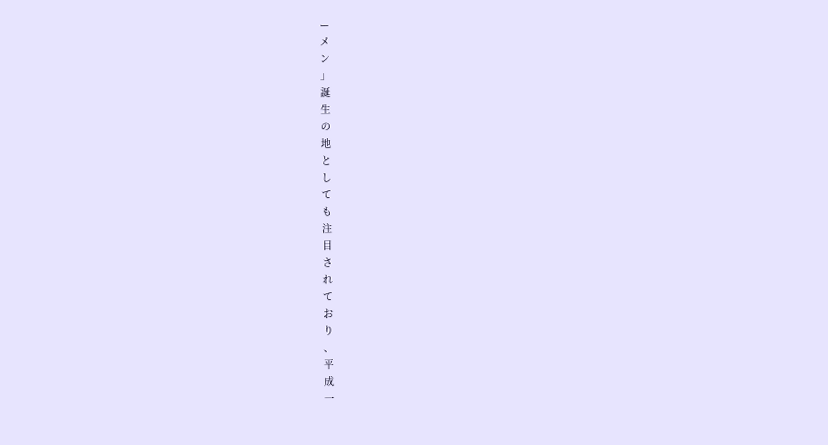ー
メ
ン
」
誕
生
の
地
と
し
て
も
注
目
さ
れ
て
お
り
、
平
成
一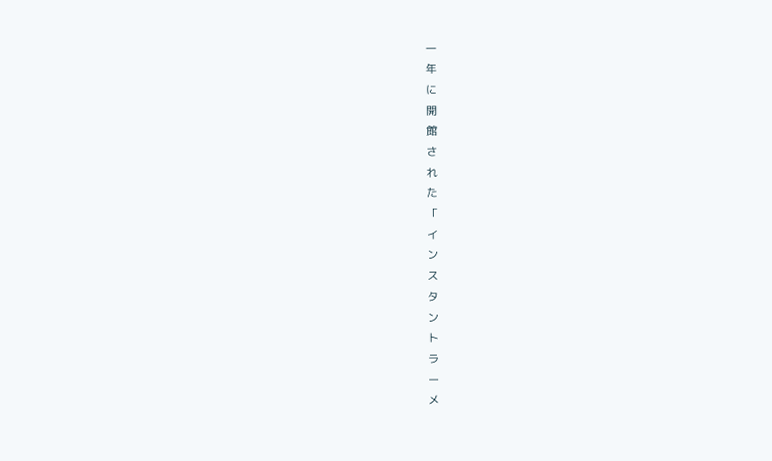一
年
に
開
館
さ
れ
た
「
イ
ン
ス
タ
ン
ト
ラ
ー
メ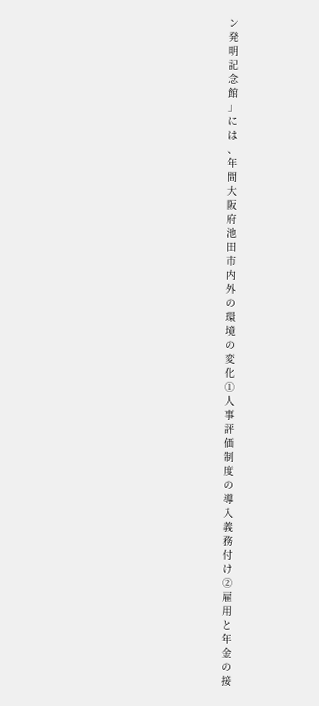ン
発
明
記
念
館
」
に
は
、
年
間
大
阪
府
池
田
市
内
外
の
環
境
の
変
化
①
人
事
評
価
制
度
の
導
入
義
務
付
け
②
雇
用
と
年
金
の
接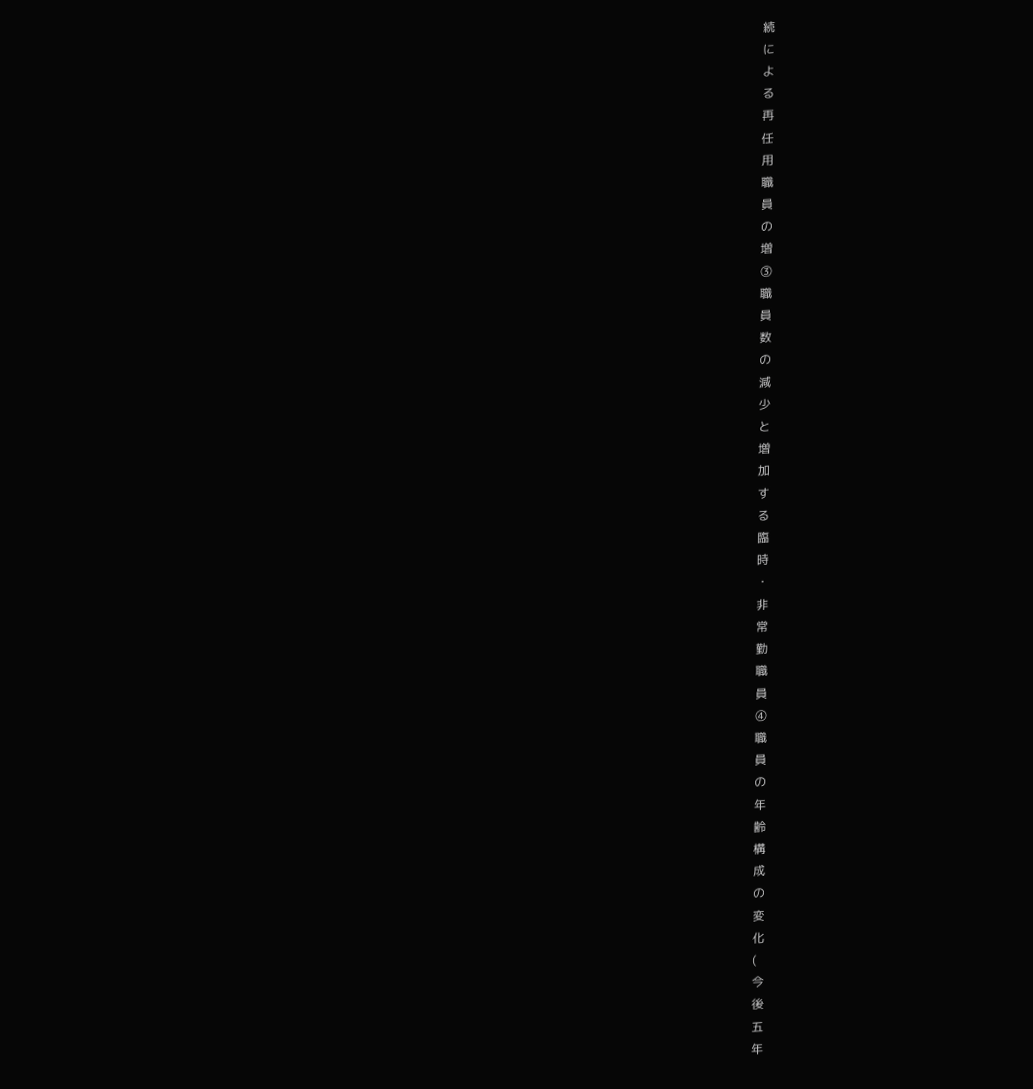続
に
よ
る
再
任
用
職
員
の
増
③
職
員
数
の
減
少
と
増
加
す
る
臨
時
・
非
常
勤
職
員
④
職
員
の
年
齢
構
成
の
変
化
(
今
後
五
年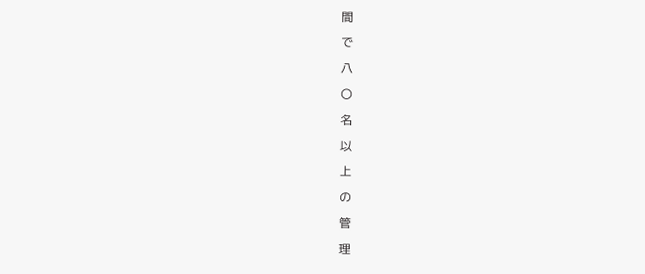間
で
八
〇
名
以
上
の
管
理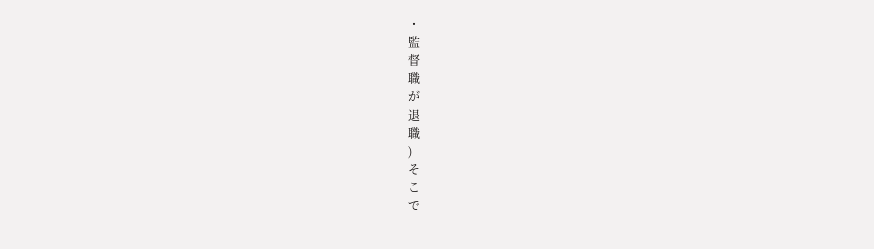・
監
督
職
が
退
職
)
そ
こ
で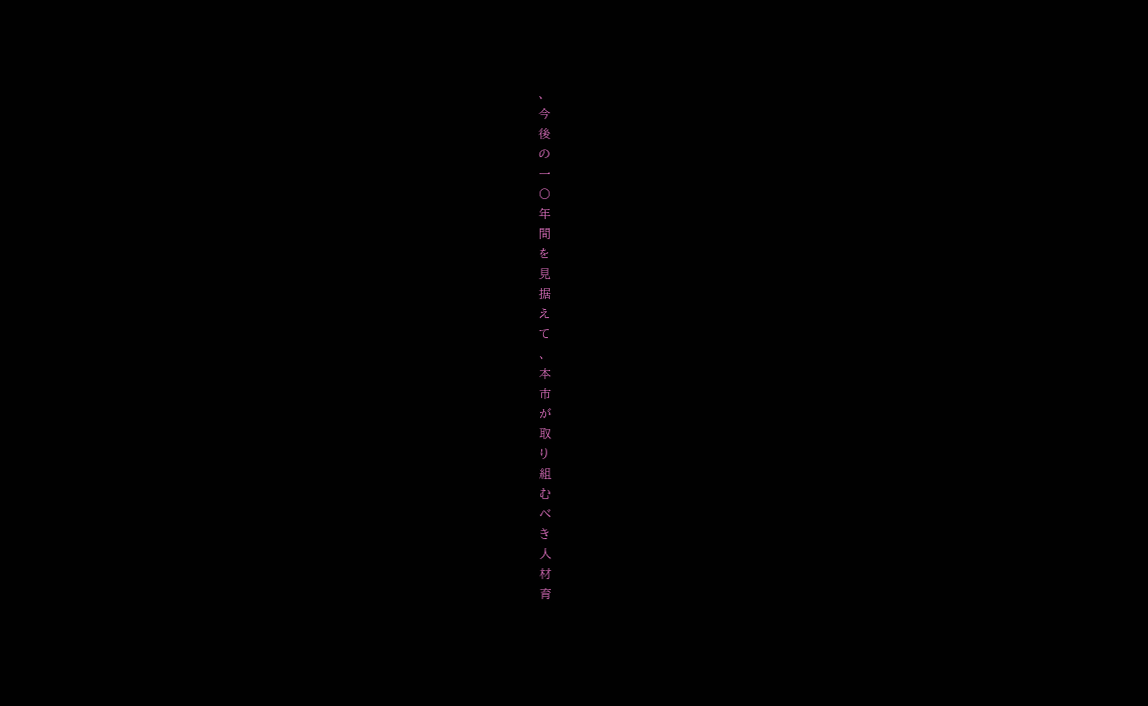、
今
後
の
一
〇
年
間
を
見
据
え
て
、
本
市
が
取
り
組
む
べ
き
人
材
育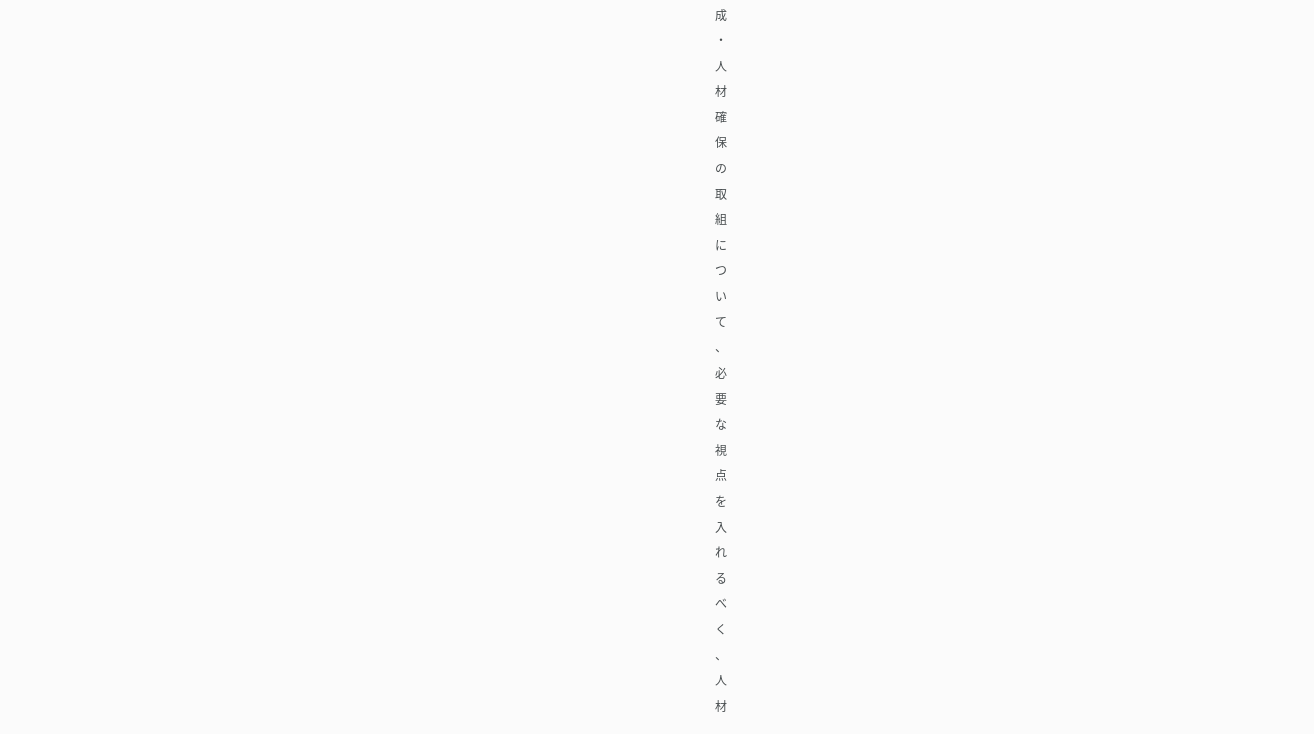成
・
人
材
確
保
の
取
組
に
つ
い
て
、
必
要
な
視
点
を
入
れ
る
べ
く
、
人
材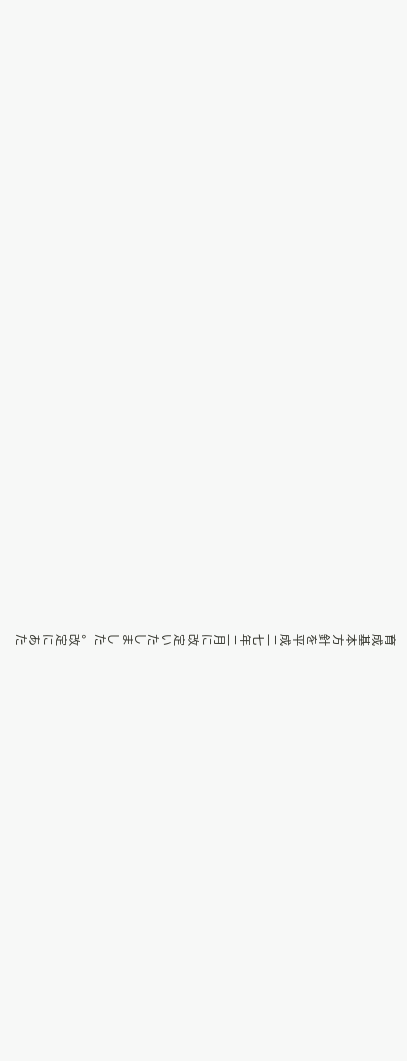育
成
基
本
方
針
を
平
成
二
七
年
二
月
に
改
定
い
た
し
ま
し
た
。
改
定
に
あ
た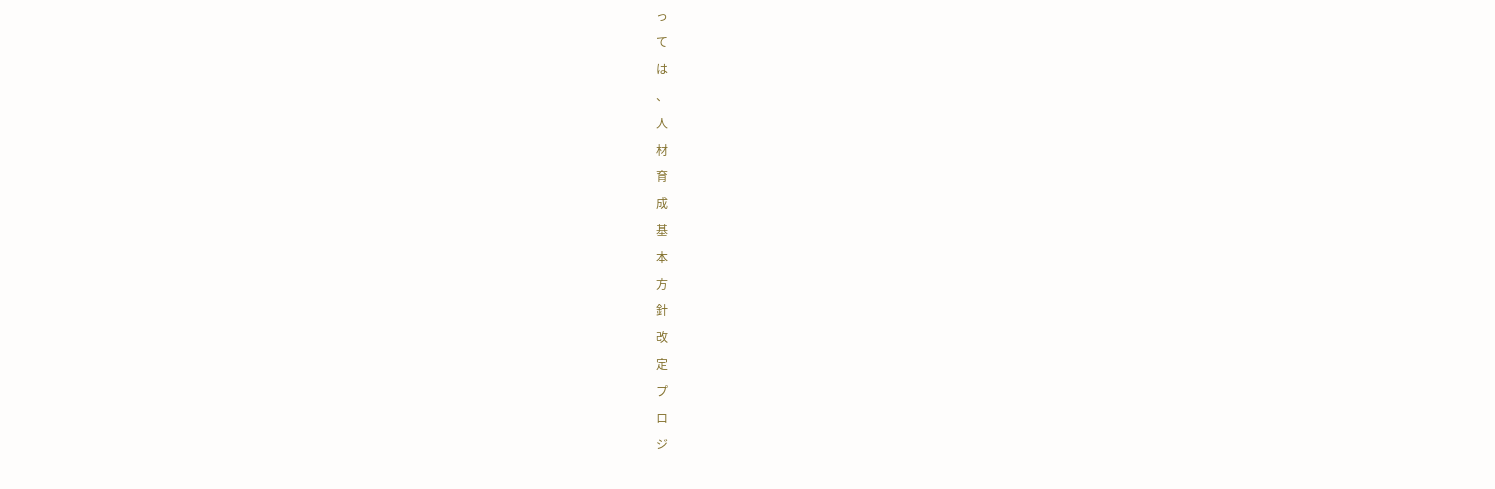っ
て
は
、
人
材
育
成
基
本
方
針
改
定
プ
ロ
ジ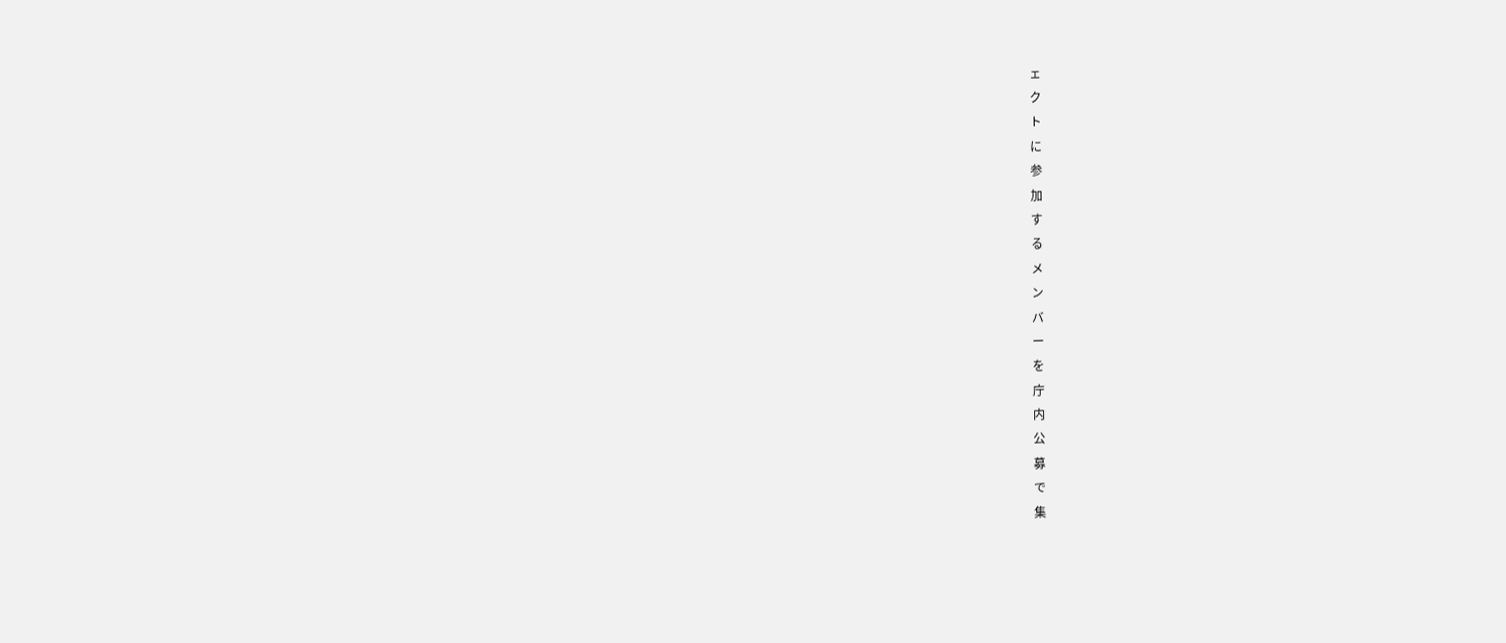ェ
ク
ト
に
参
加
す
る
メ
ン
バ
ー
を
庁
内
公
募
で
集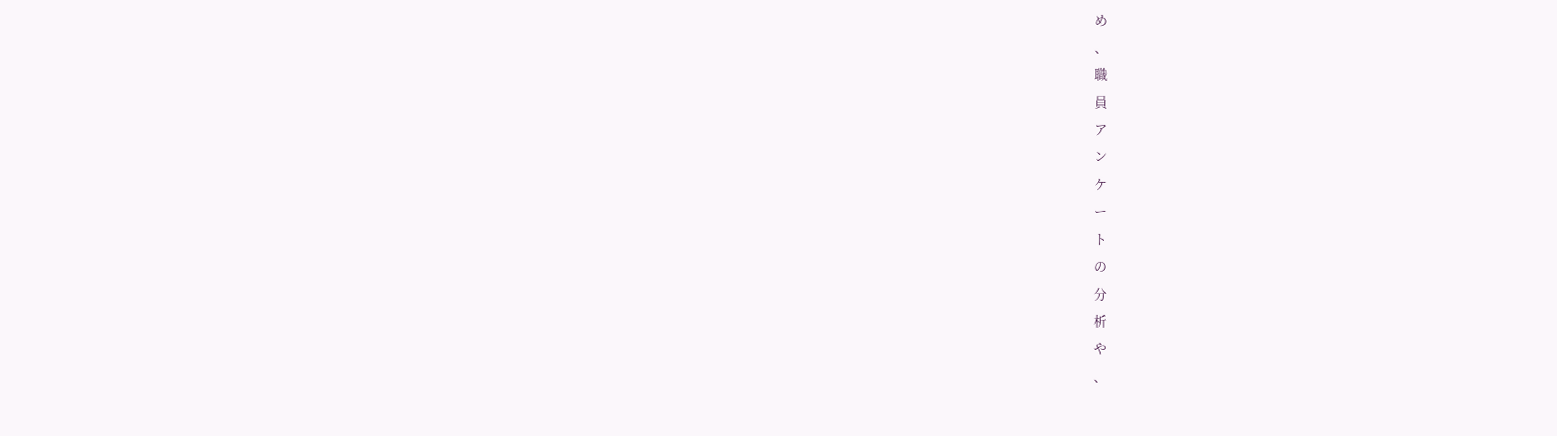め
、
職
員
ア
ン
ケ
ー
ト
の
分
析
や
、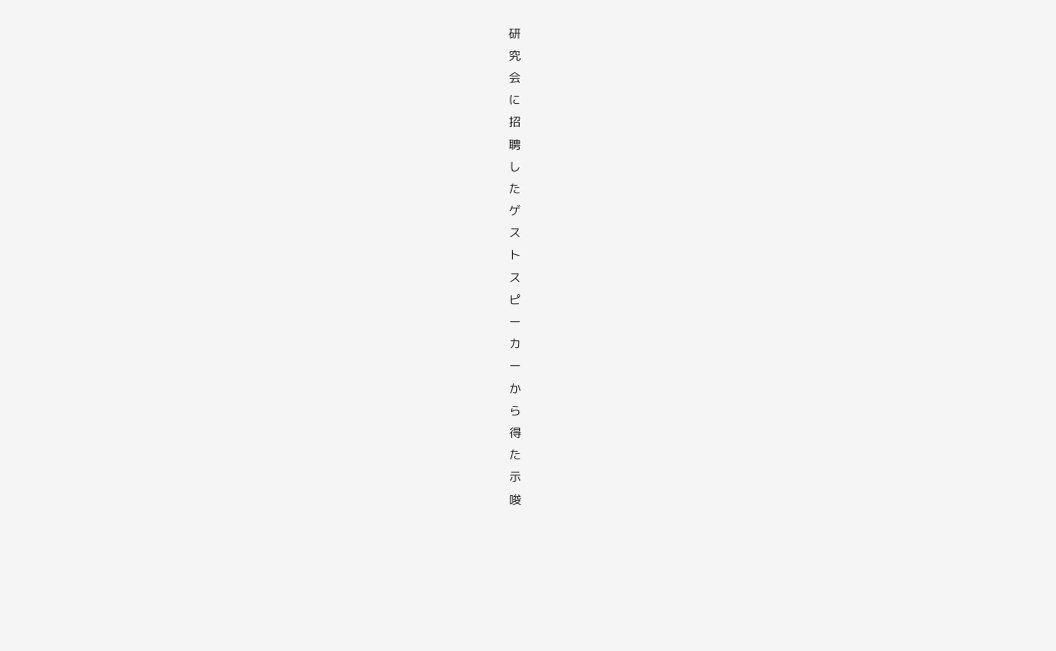研
究
会
に
招
聘
し
た
ゲ
ス
ト
ス
ピ
ー
カ
ー
か
ら
得
た
示
唆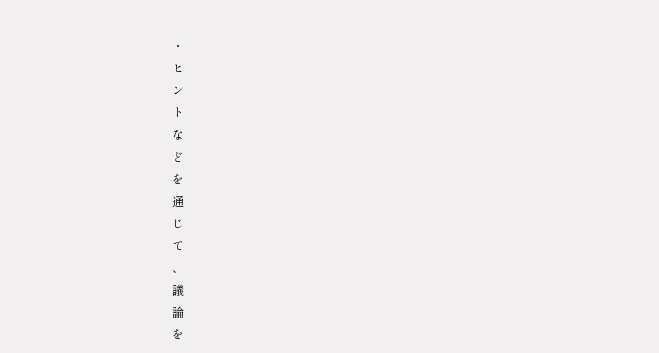・
ヒ
ン
ト
な
ど
を
通
じ
て
、
議
論
を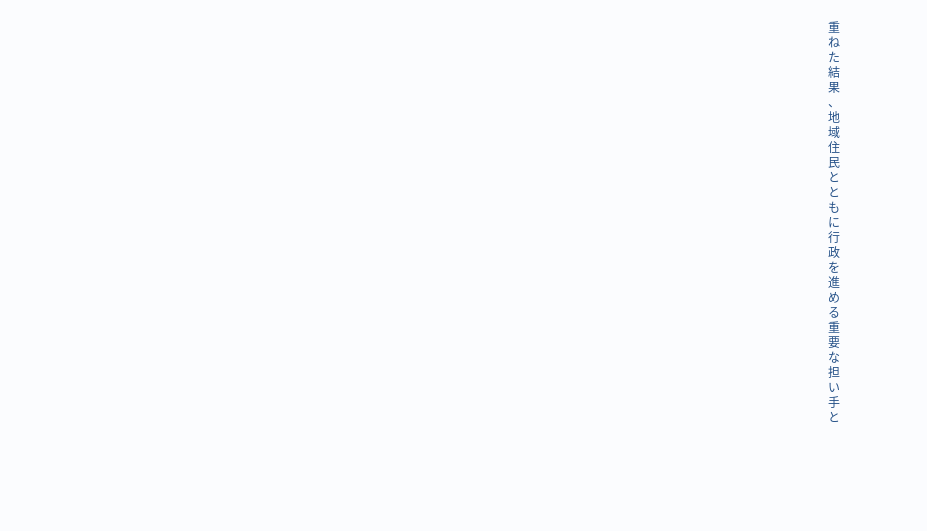重
ね
た
結
果
、
地
域
住
民
と
と
も
に
行
政
を
進
め
る
重
要
な
担
い
手
と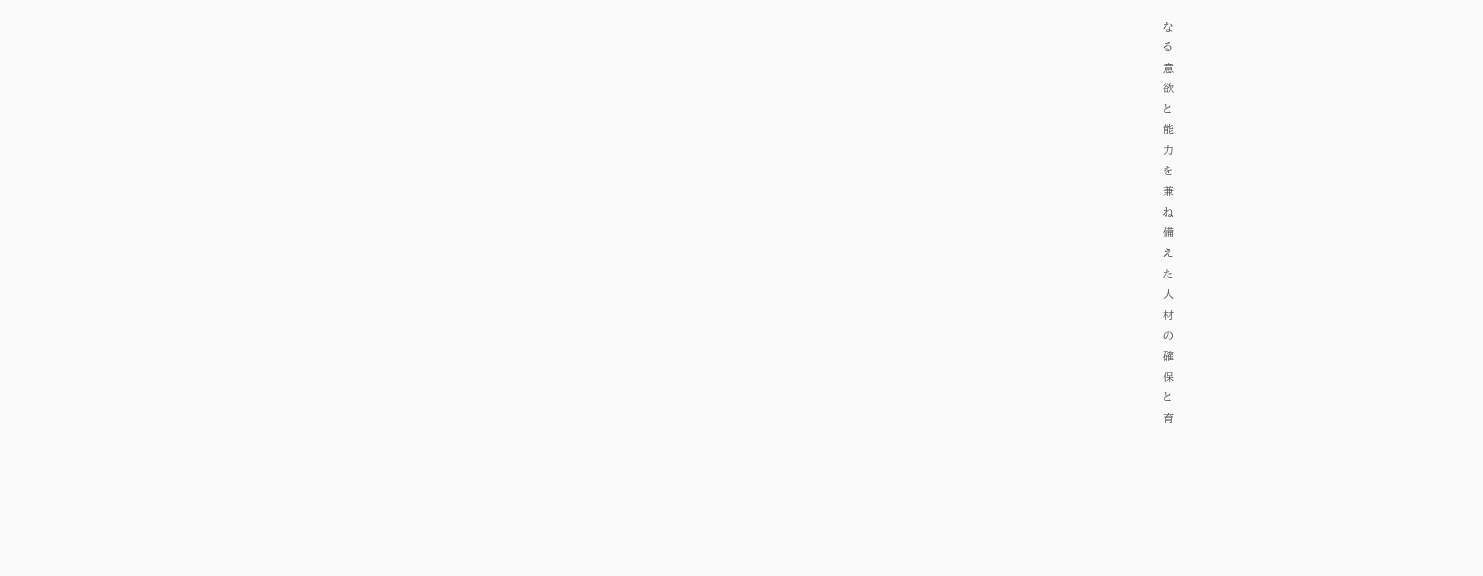な
る
意
欲
と
能
力
を
兼
ね
備
え
た
人
材
の
確
保
と
育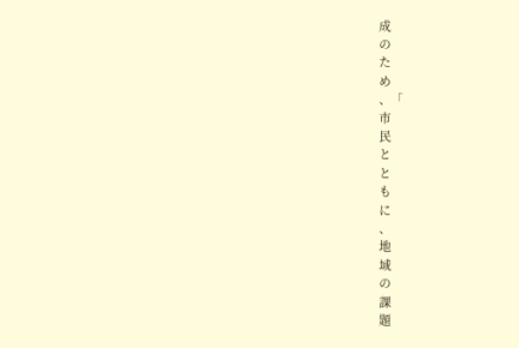成
の
た
め
、「
市
民
と
と
も
に
、
地
域
の
課
題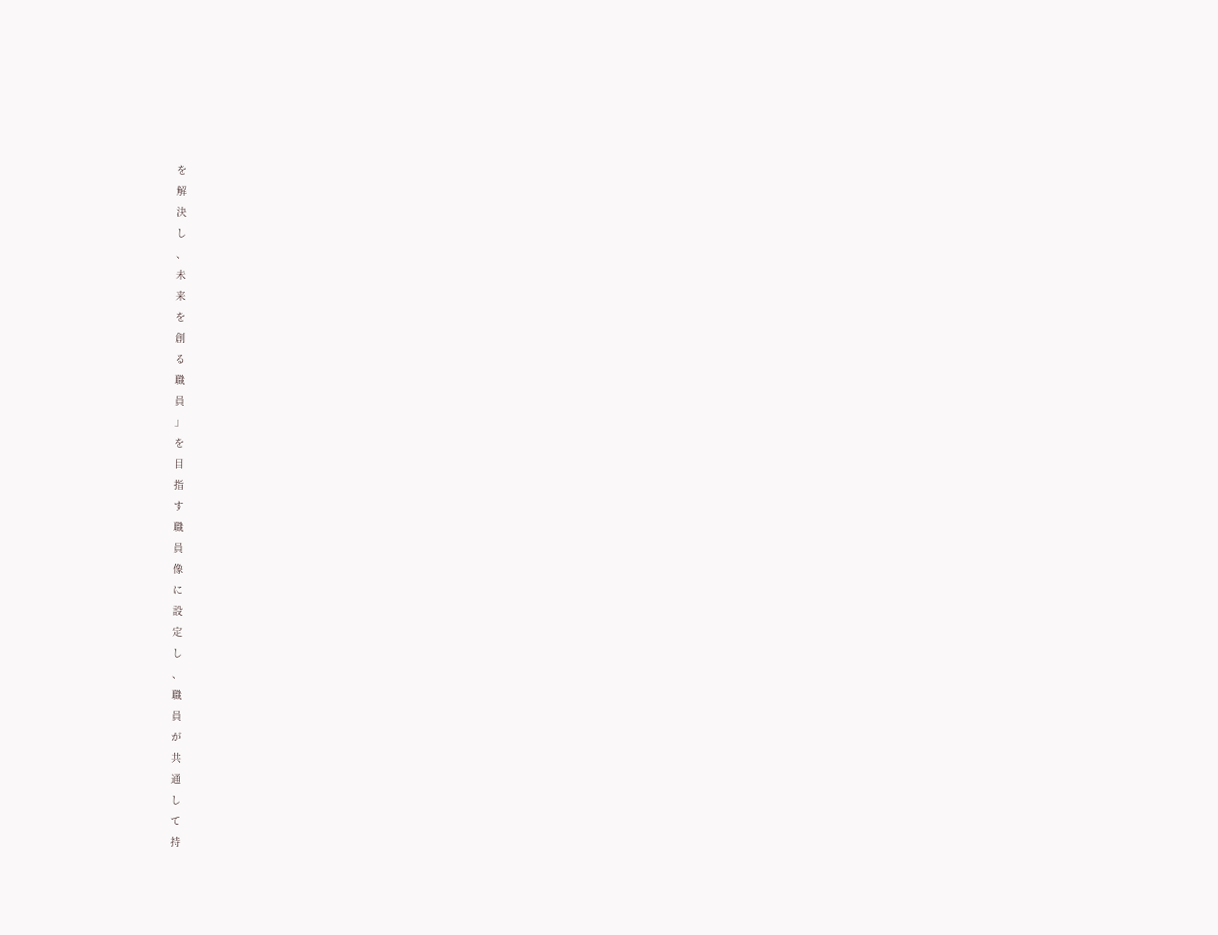を
解
決
し
、
未
来
を
創
る
職
員
」
を
目
指
す
職
員
像
に
設
定
し
、
職
員
が
共
通
し
て
持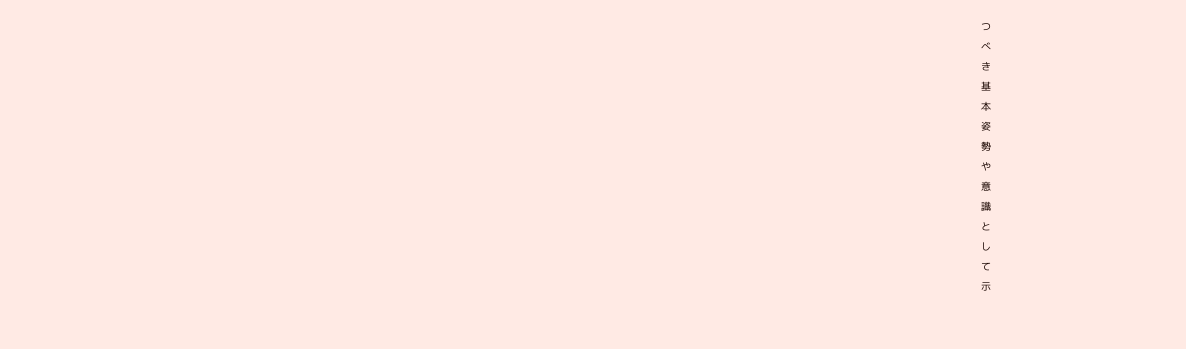つ
べ
き
基
本
姿
勢
や
意
識
と
し
て
示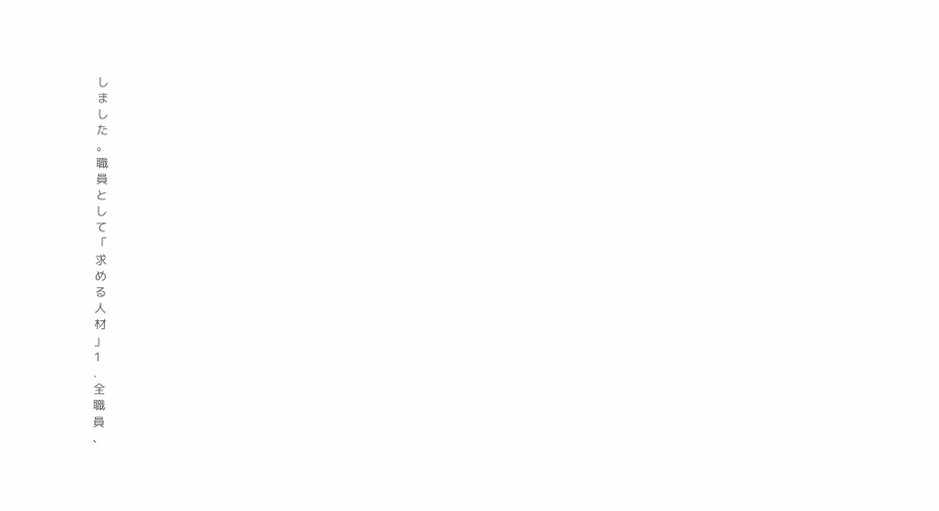し
ま
し
た
。
職
員
と
し
て
「
求
め
る
人
材
」
1
.
全
職
員
、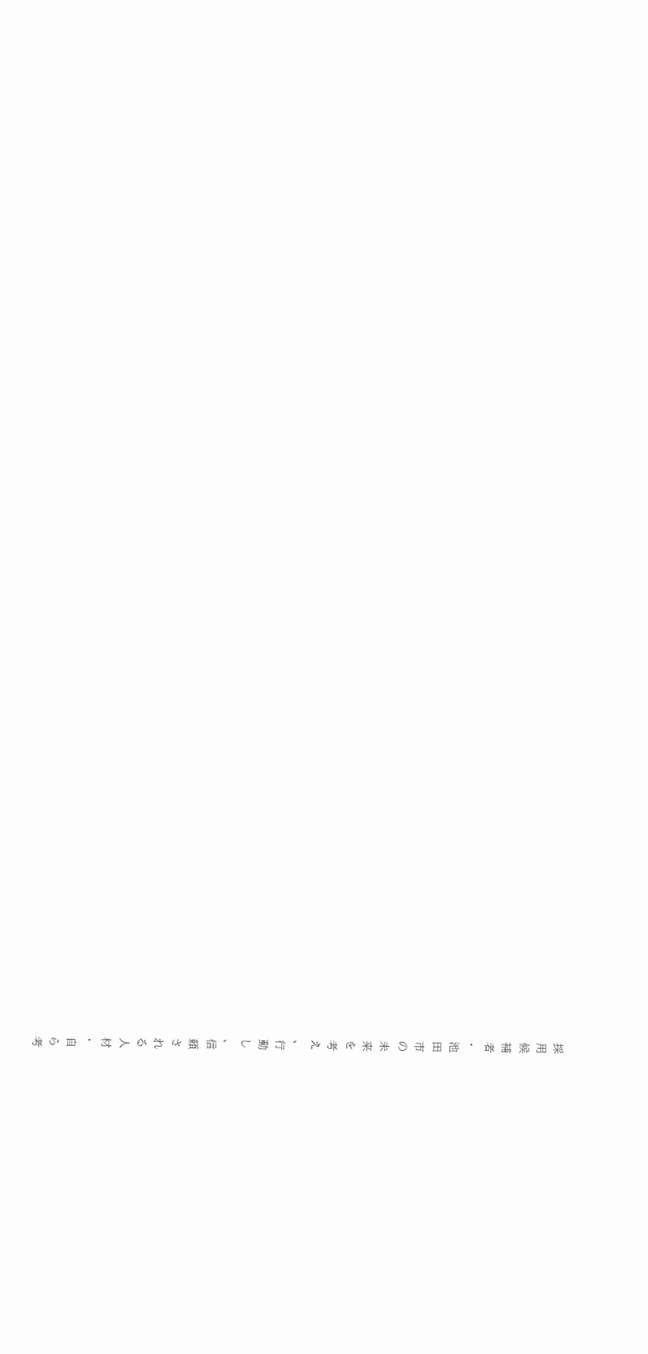採
用
候
補
者
・
池
田
市
の
未
来
を
考
え
、
行
動
し
、
信
頼
さ
れ
る
人
材
・
自
ら
考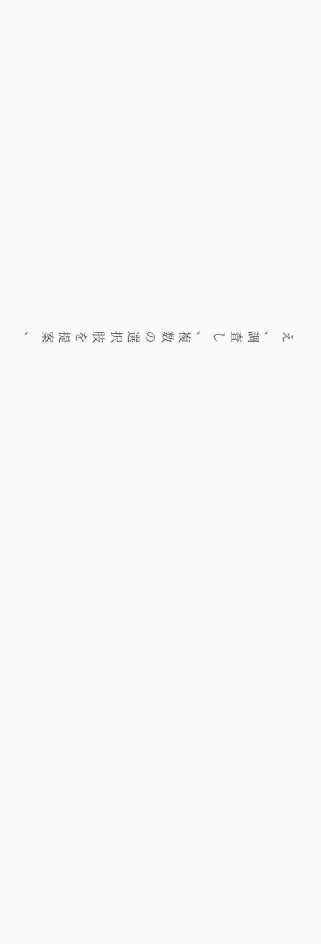え
、
調
査
し
、
複
数
の
選
択
肢
を
提
案
、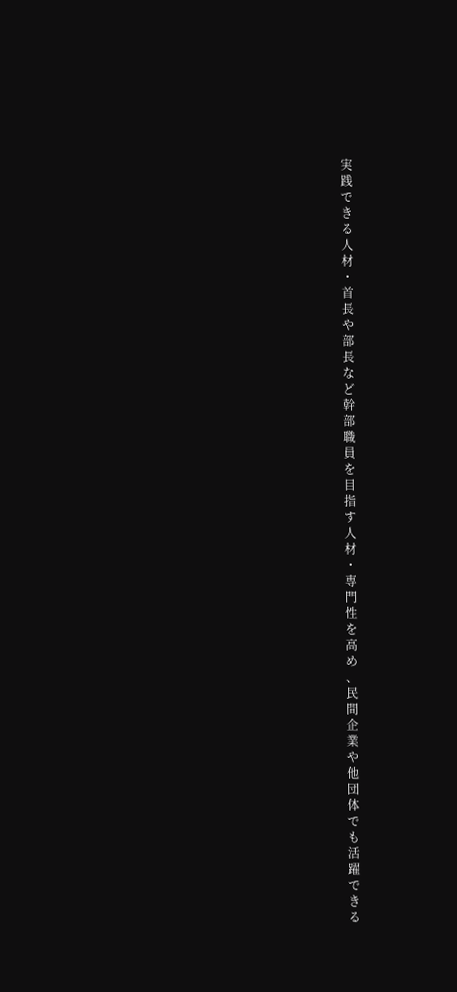実
践
で
き
る
人
材
・
首
長
や
部
長
な
ど
幹
部
職
員
を
目
指
す
人
材
・
専
門
性
を
高
め
、
民
間
企
業
や
他
団
体
で
も
活
躍
で
き
る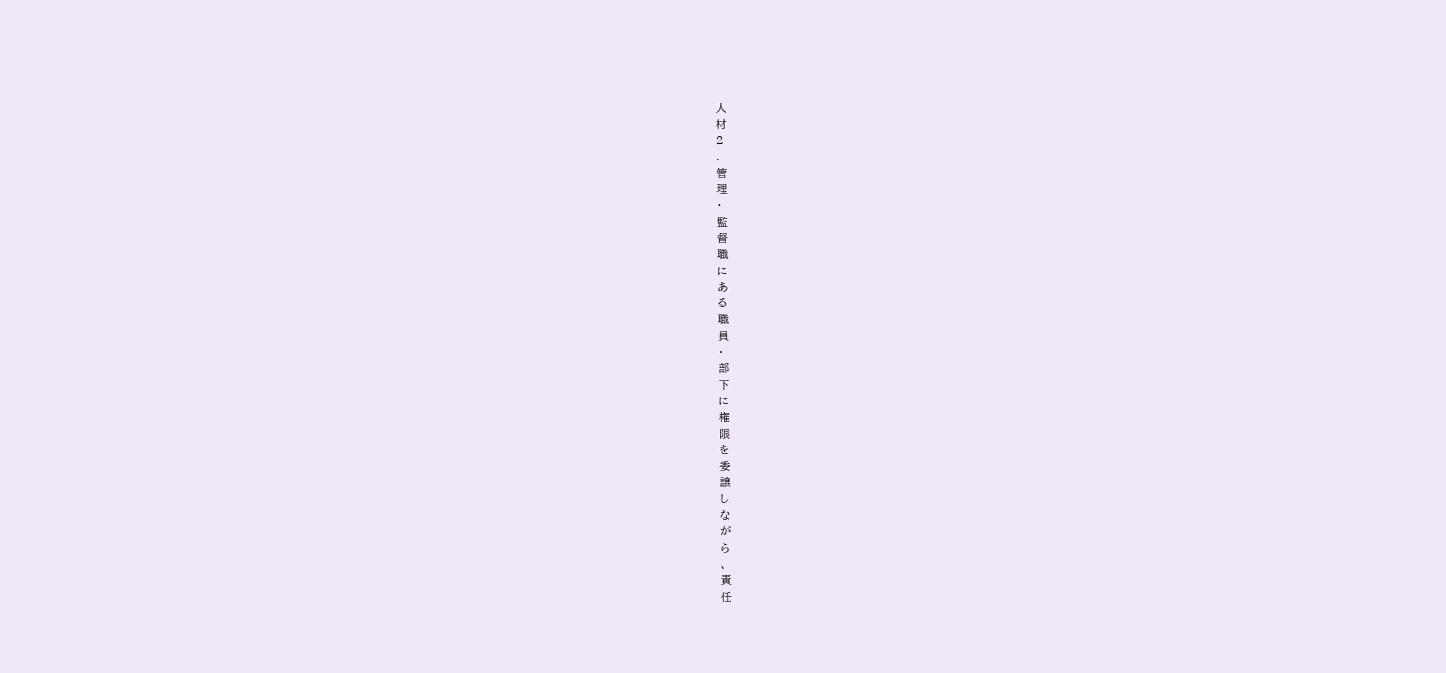人
材
2
.
管
理
・
監
督
職
に
あ
る
職
員
・
部
下
に
権
限
を
委
譲
し
な
が
ら
、
責
任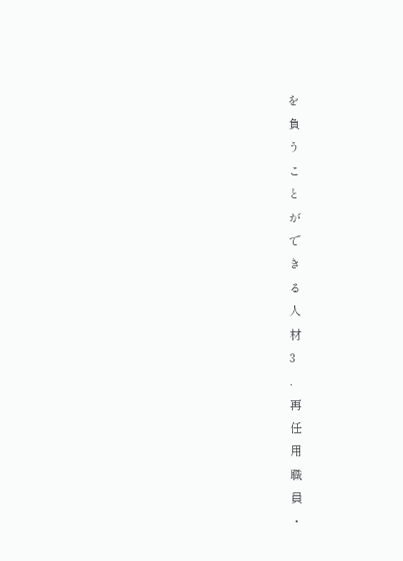を
負
う
こ
と
が
で
き
る
人
材
3
.
再
任
用
職
員
・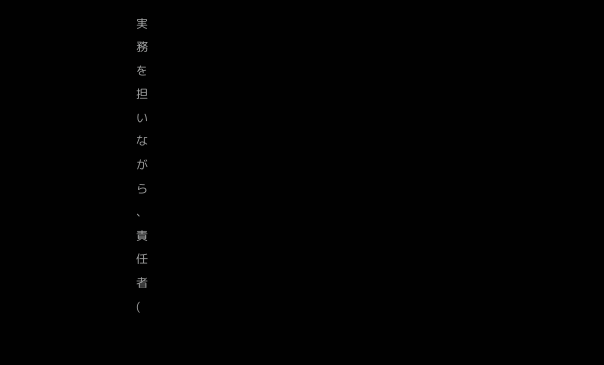実
務
を
担
い
な
が
ら
、
責
任
者
(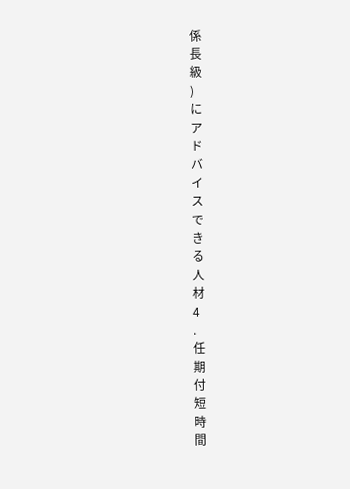係
長
級
)
に
ア
ド
バ
イ
ス
で
き
る
人
材
4
.
任
期
付
短
時
間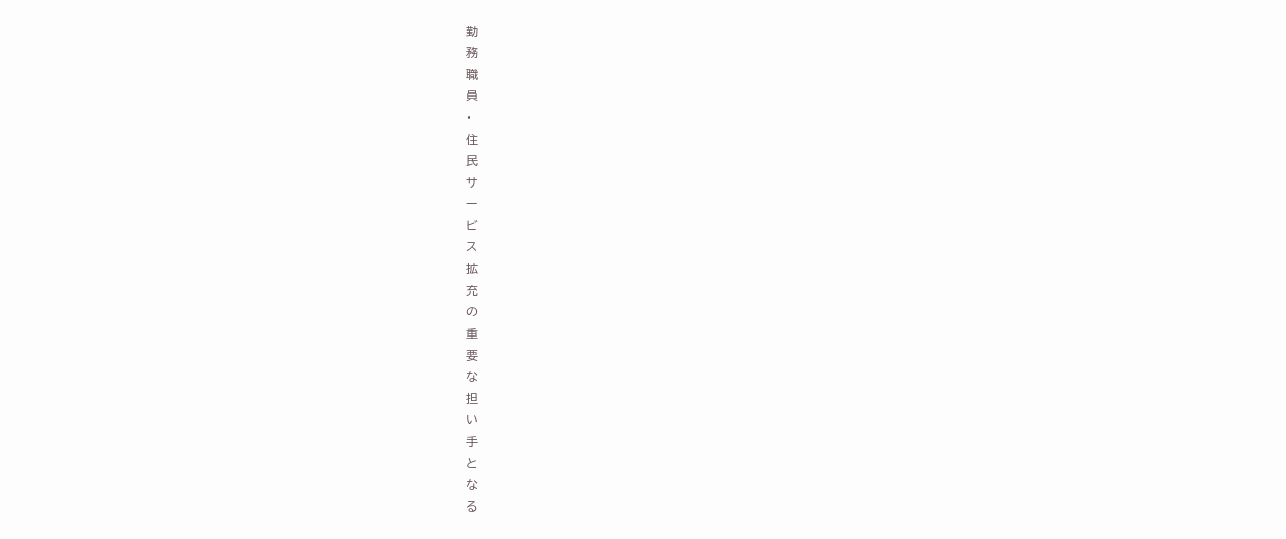勤
務
職
員
・
住
民
サ
ー
ビ
ス
拡
充
の
重
要
な
担
い
手
と
な
る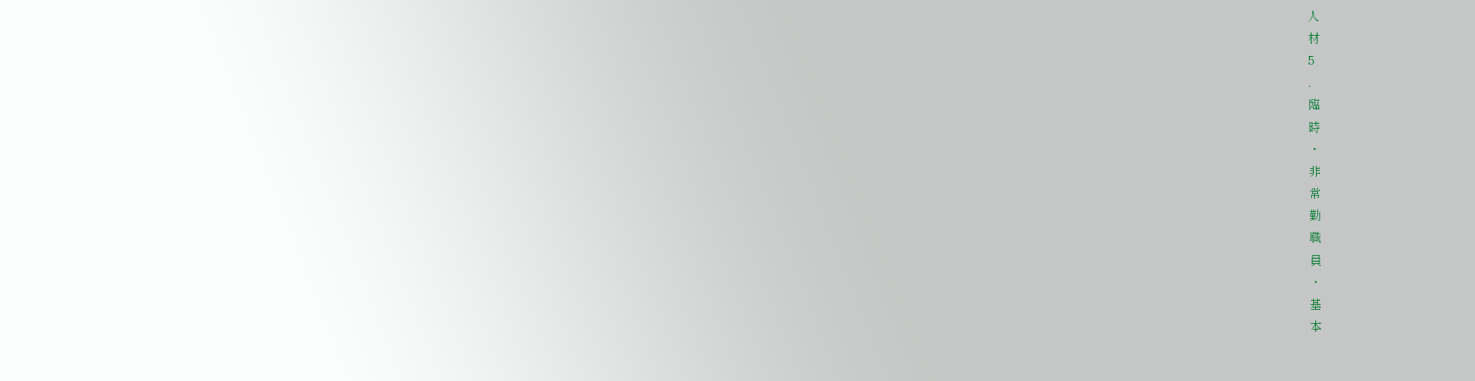人
材
5
.
臨
時
・
非
常
勤
職
員
・
基
本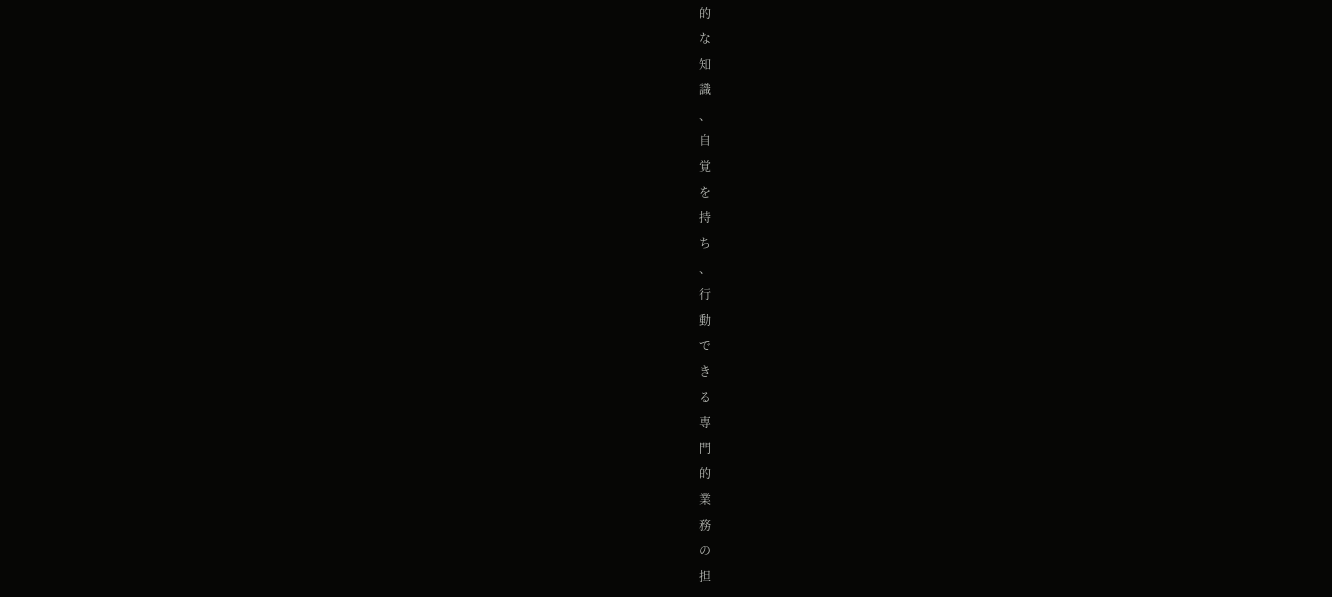的
な
知
識
、
自
覚
を
持
ち
、
行
動
で
き
る
専
門
的
業
務
の
担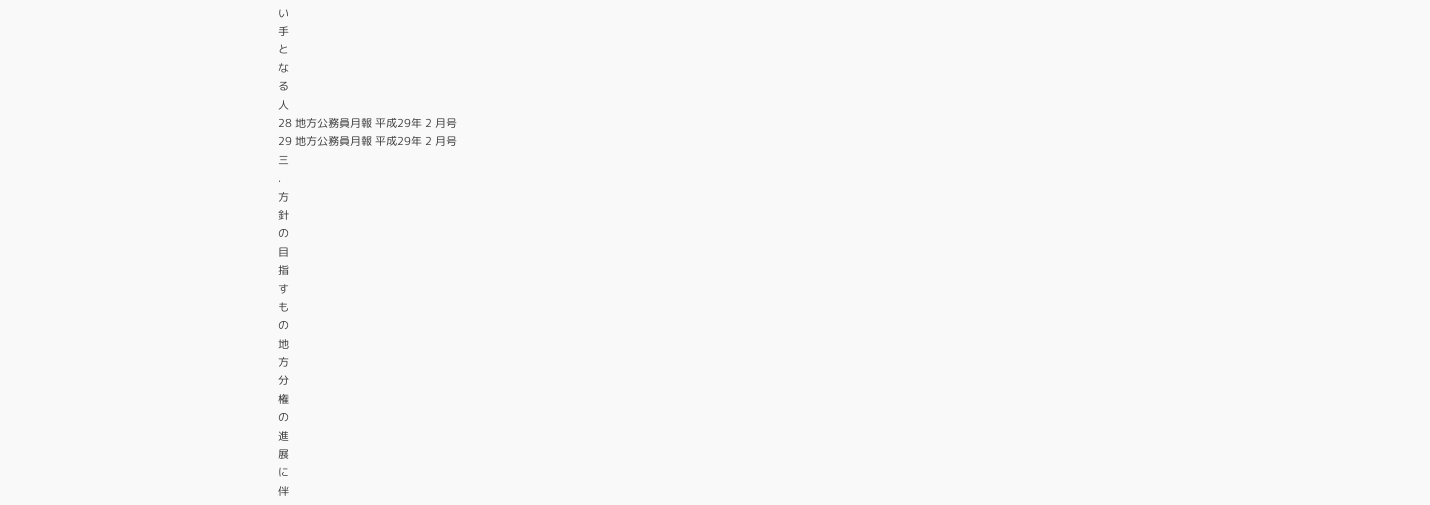い
手
と
な
る
人
28 地方公務員月報 平成29年 2 月号
29 地方公務員月報 平成29年 2 月号
三
.
方
針
の
目
指
す
も
の
地
方
分
権
の
進
展
に
伴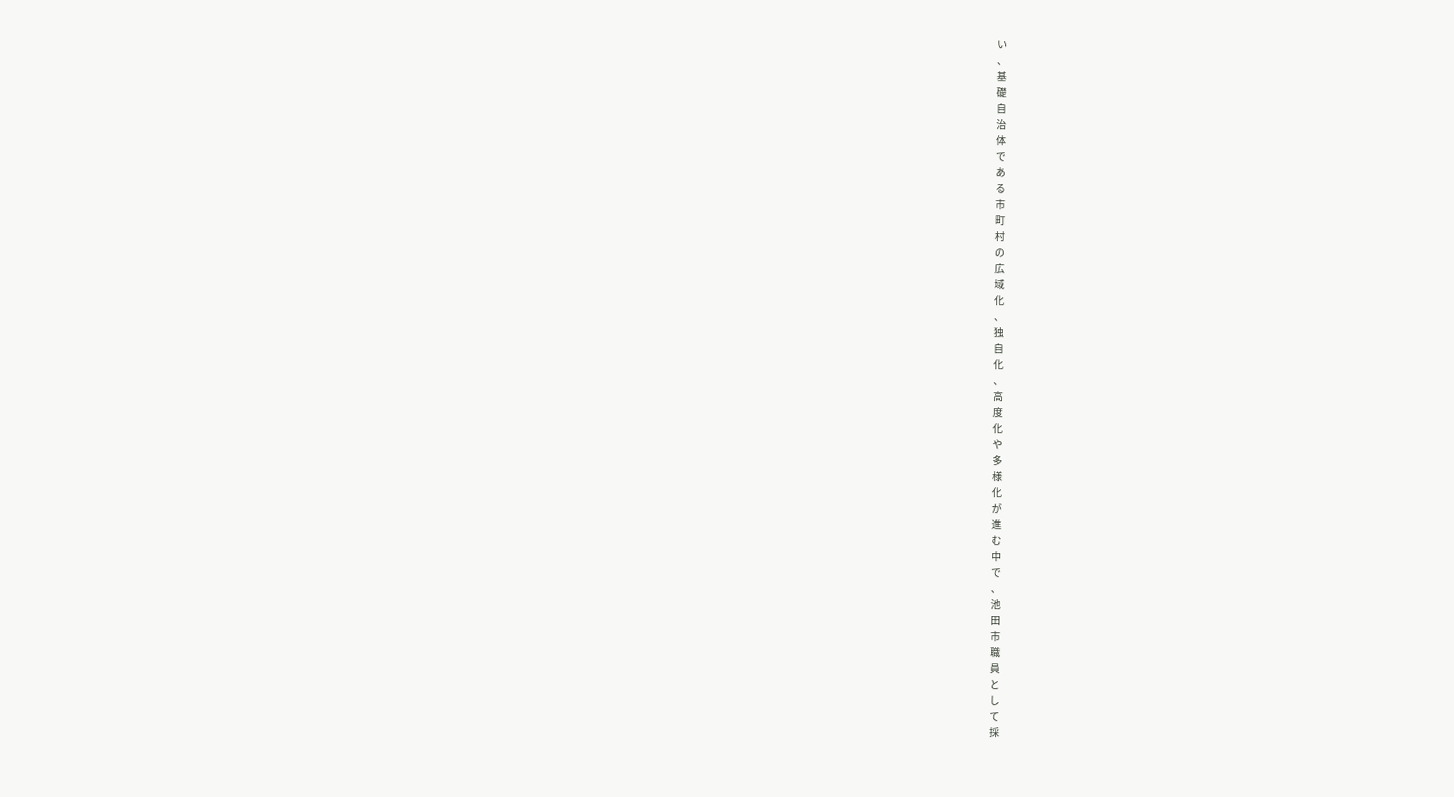い
、
基
礎
自
治
体
で
あ
る
市
町
村
の
広
域
化
、
独
自
化
、
高
度
化
や
多
様
化
が
進
む
中
で
、
池
田
市
職
員
と
し
て
採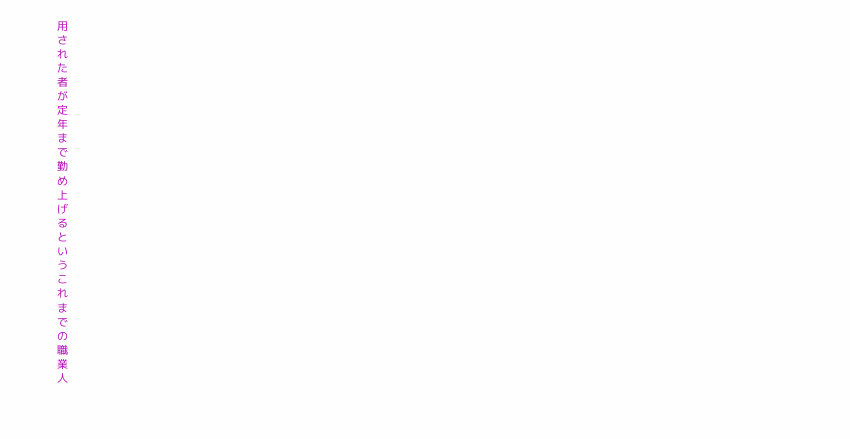用
さ
れ
た
者
が
定
年
ま
で
勤
め
上
げ
る
と
い
う
こ
れ
ま
で
の
職
業
人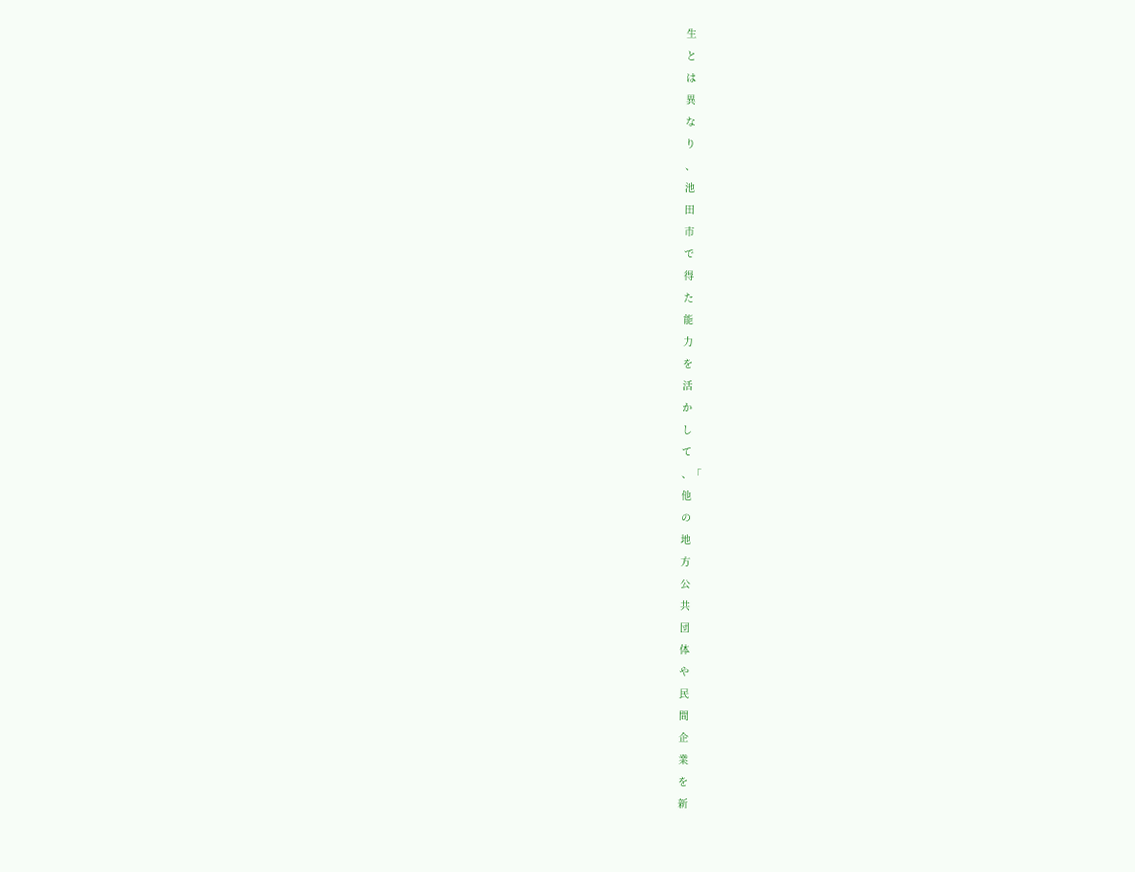生
と
は
異
な
り
、
池
田
市
で
得
た
能
力
を
活
か
し
て
、「
他
の
地
方
公
共
団
体
や
民
間
企
業
を
新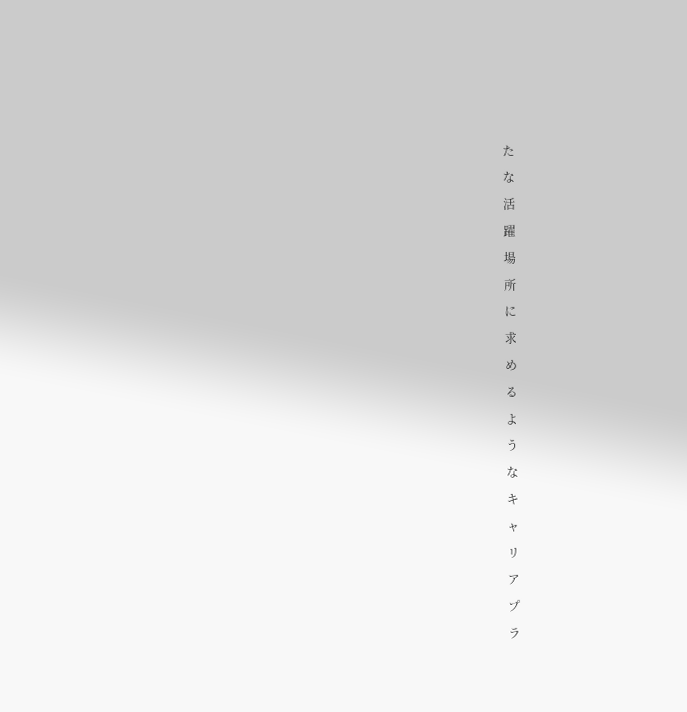た
な
活
躍
場
所
に
求
め
る
よ
う
な
キ
ャ
リ
ア
プ
ラ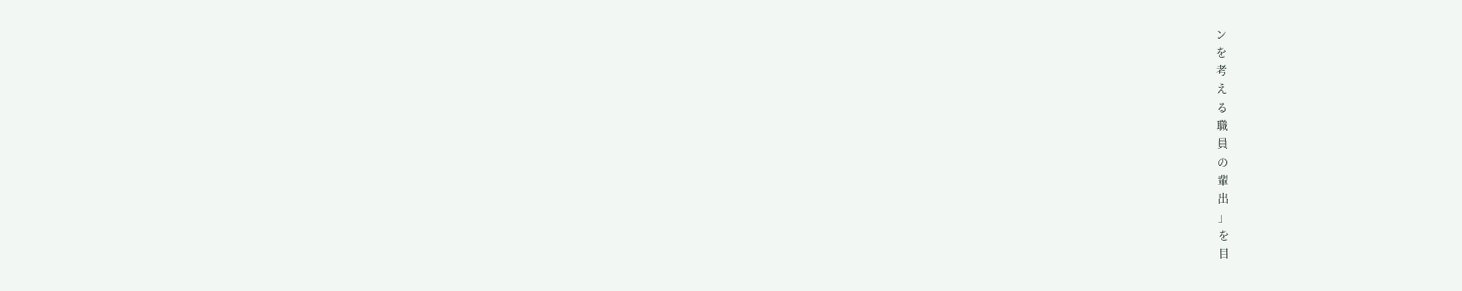ン
を
考
え
る
職
員
の
輩
出
」
を
目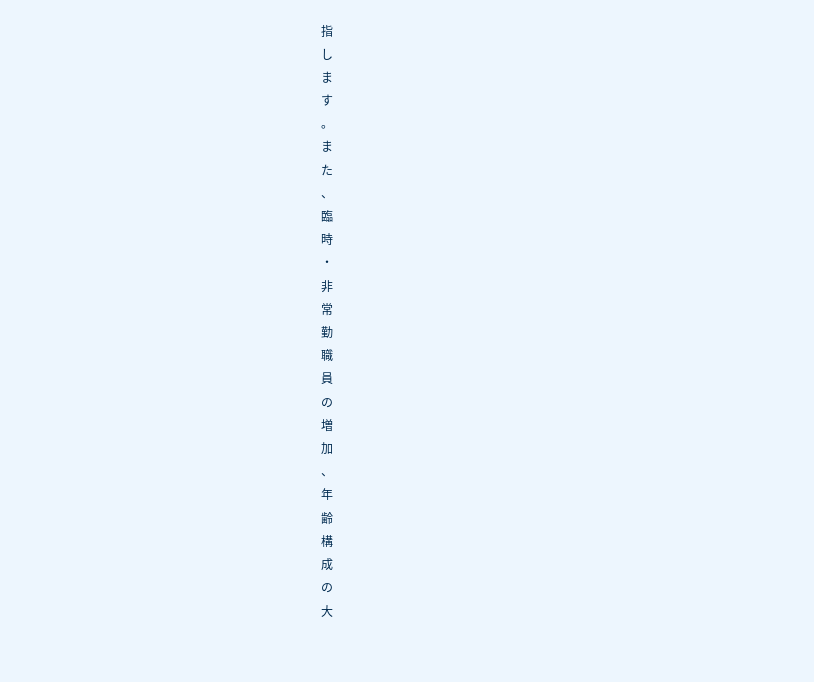指
し
ま
す
。
ま
た
、
臨
時
・
非
常
勤
職
員
の
増
加
、
年
齢
構
成
の
大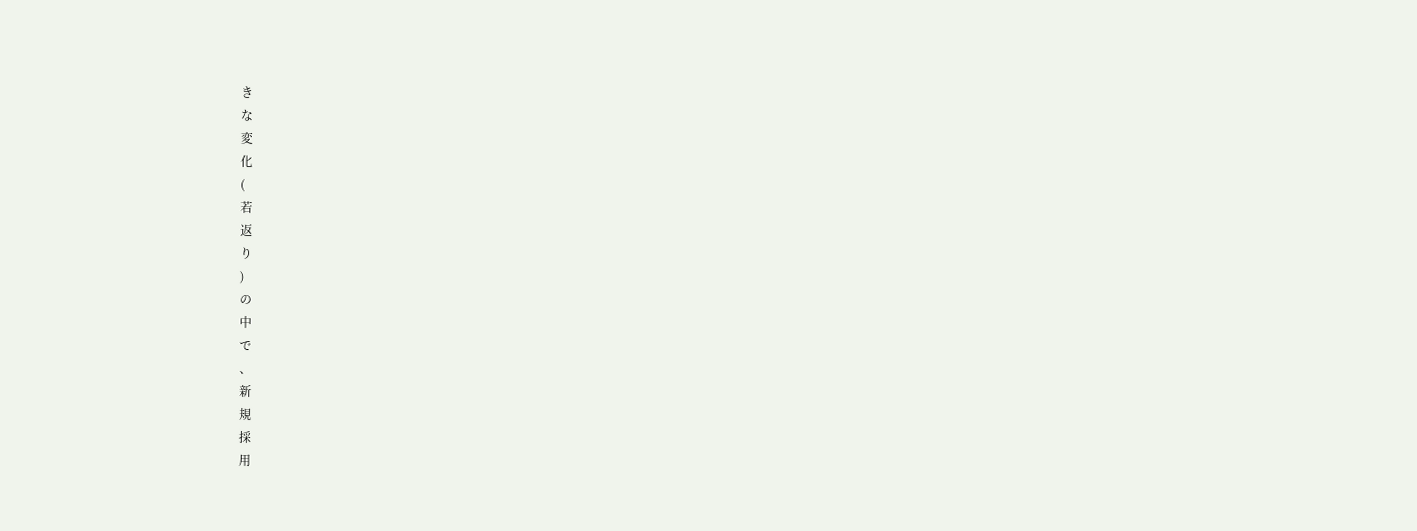き
な
変
化
(
若
返
り
)
の
中
で
、
新
規
採
用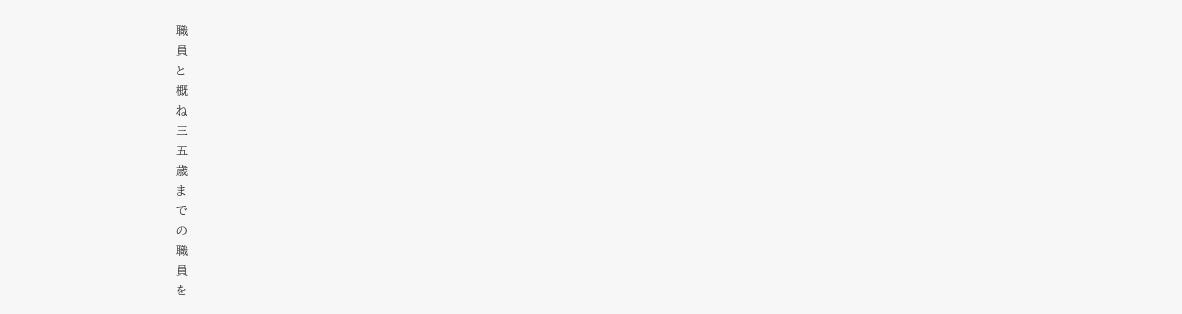職
員
と
概
ね
三
五
歳
ま
で
の
職
員
を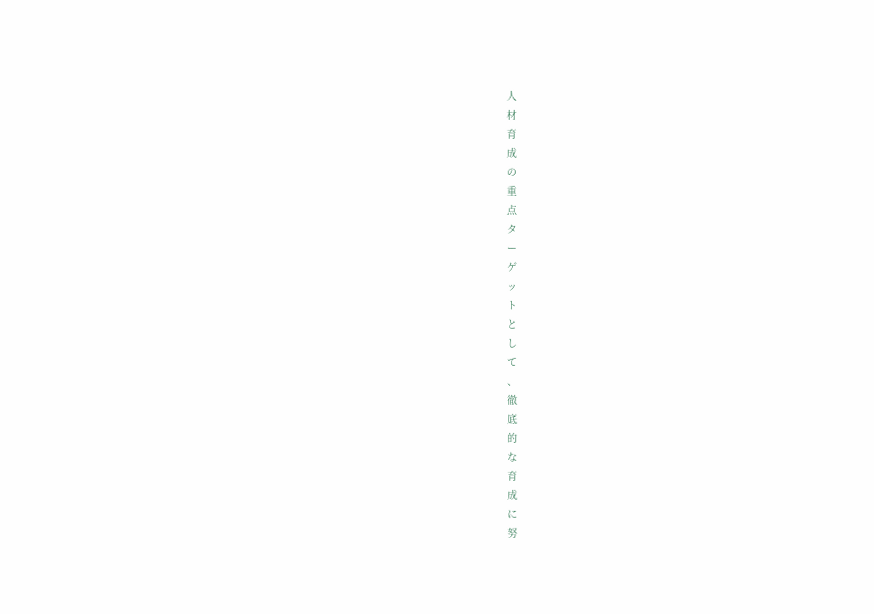人
材
育
成
の
重
点
タ
ー
ゲ
ッ
ト
と
し
て
、
徹
底
的
な
育
成
に
努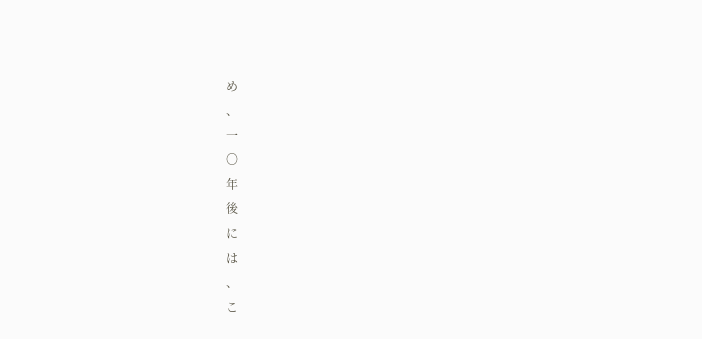め
、
一
〇
年
後
に
は
、
こ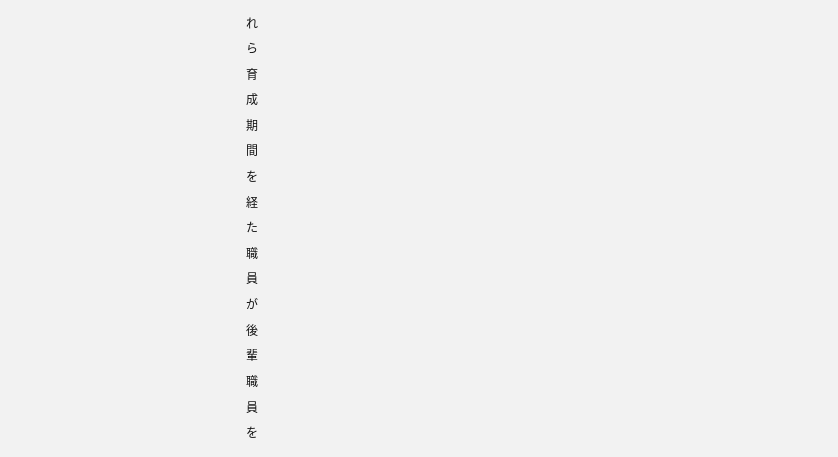れ
ら
育
成
期
間
を
経
た
職
員
が
後
輩
職
員
を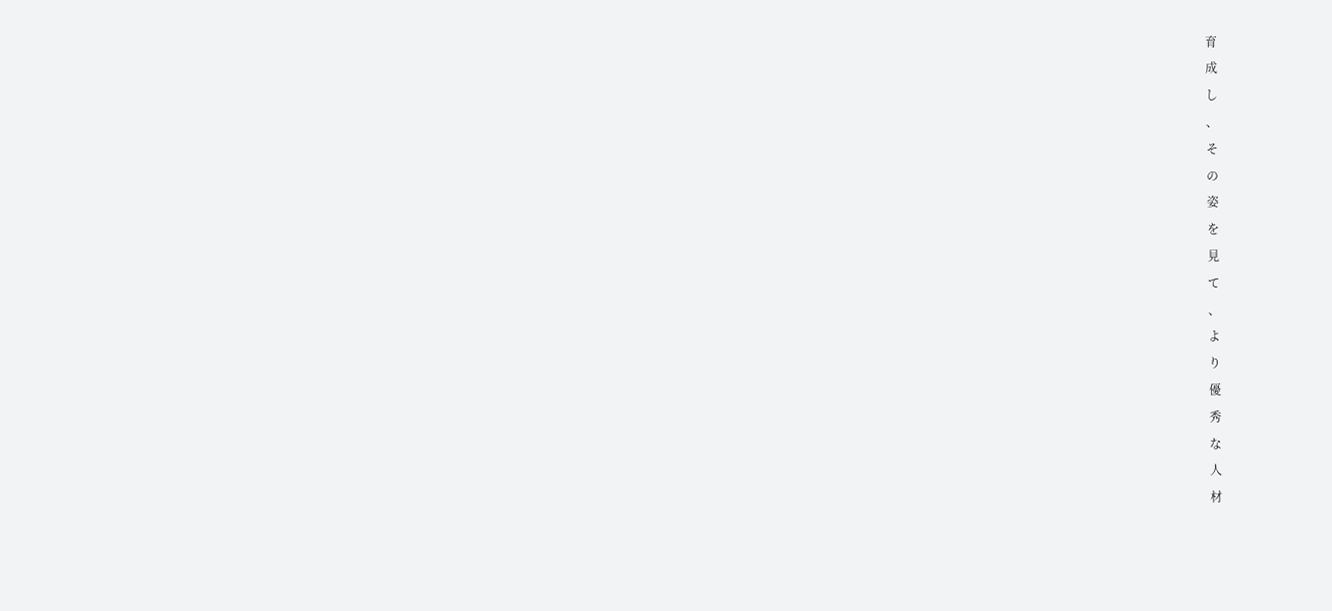育
成
し
、
そ
の
姿
を
見
て
、
よ
り
優
秀
な
人
材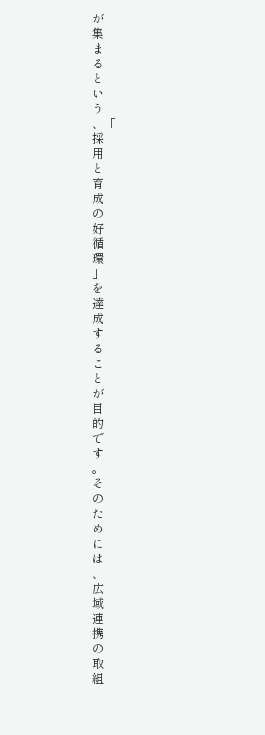が
集
ま
る
と
い
う
、「
採
用
と
育
成
の
好
循
環
」
を
達
成
す
る
こ
と
が
目
的
で
す
。
そ
の
た
め
に
は
、
広
域
連
携
の
取
組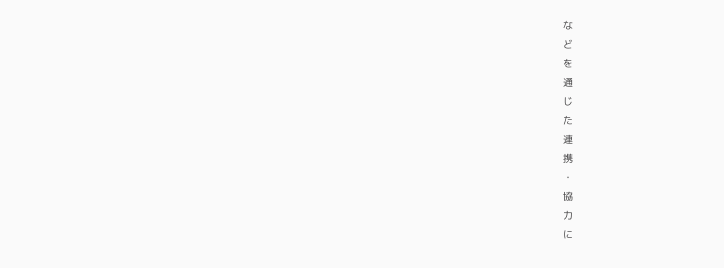な
ど
を
通
じ
た
連
携
・
協
力
に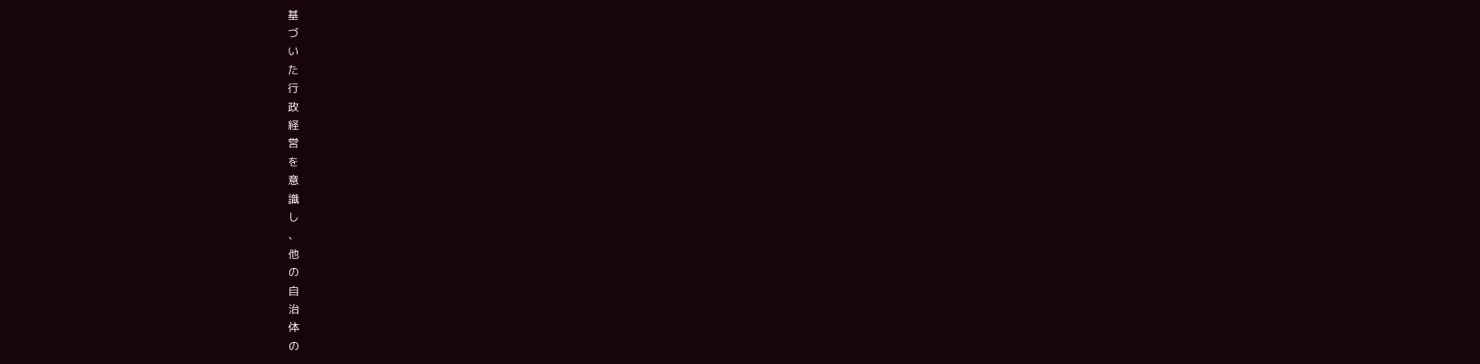基
づ
い
た
行
政
経
営
を
意
識
し
、
他
の
自
治
体
の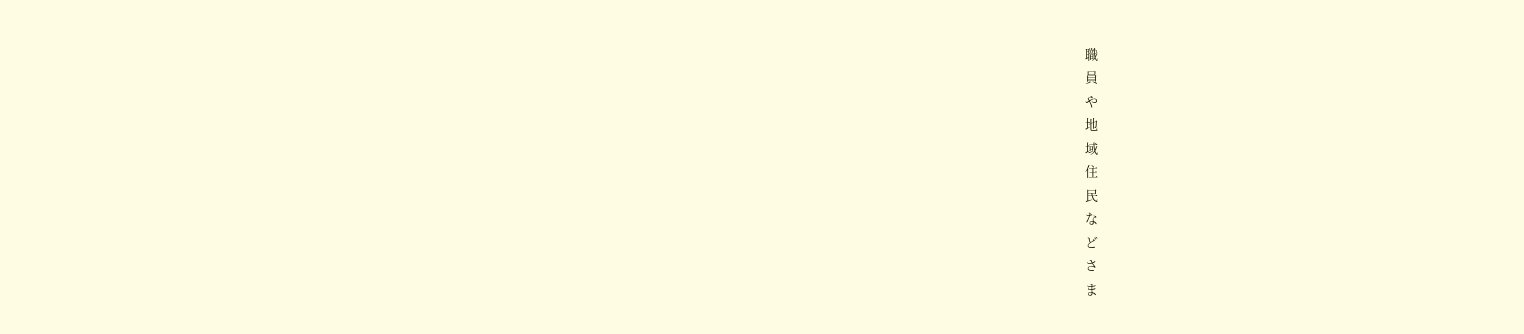職
員
や
地
域
住
民
な
ど
さ
ま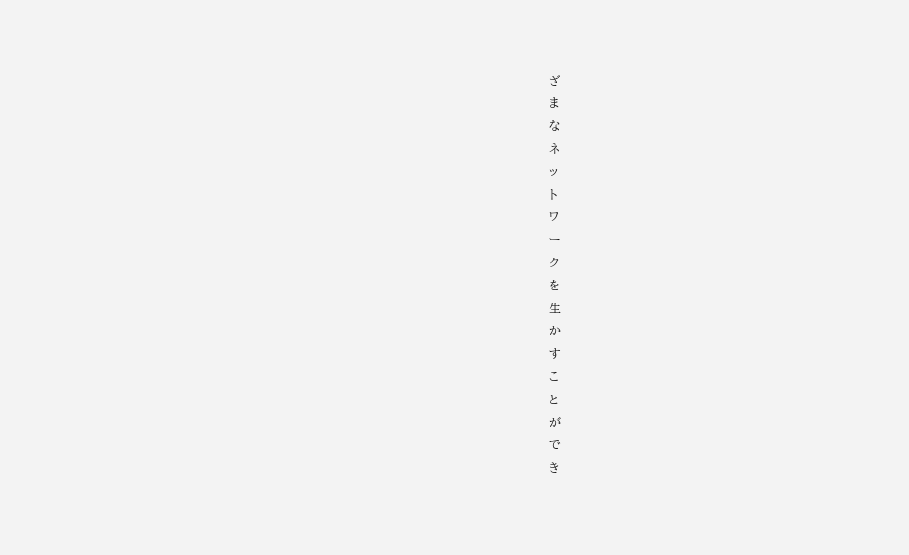ざ
ま
な
ネ
ッ
ト
ワ
ー
ク
を
生
か
す
こ
と
が
で
き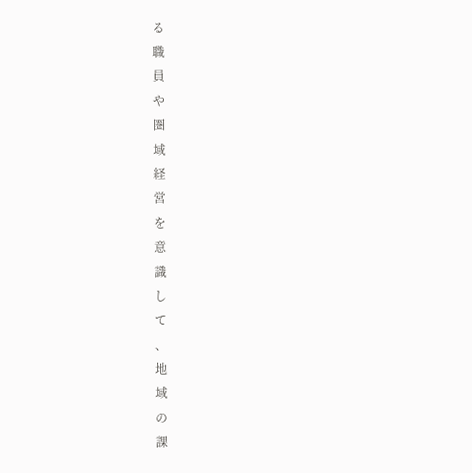る
職
員
や
圏
域
経
営
を
意
識
し
て
、
地
域
の
課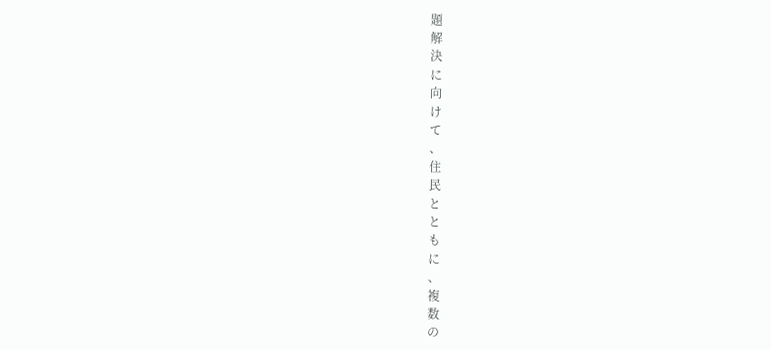題
解
決
に
向
け
て
、
住
民
と
と
も
に
、
複
数
の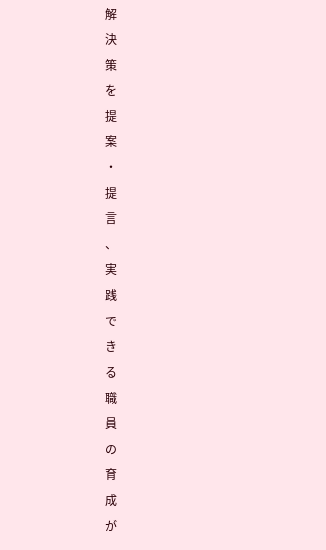解
決
策
を
提
案
・
提
言
、
実
践
で
き
る
職
員
の
育
成
が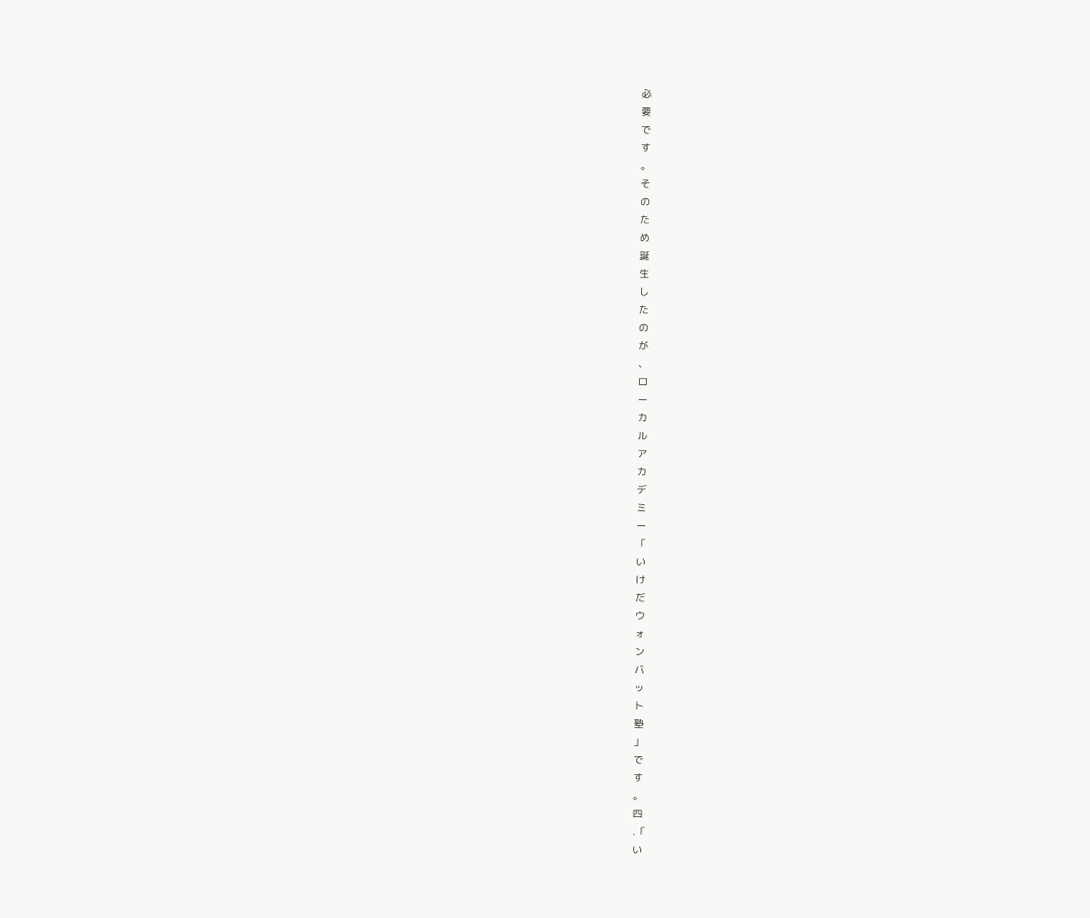必
要
で
す
。
そ
の
た
め
誕
生
し
た
の
が
、
ロ
ー
カ
ル
ア
カ
デ
ミ
ー
「
い
け
だ
ウ
ォ
ン
バ
ッ
ト
塾
」
で
す
。
四
.「
い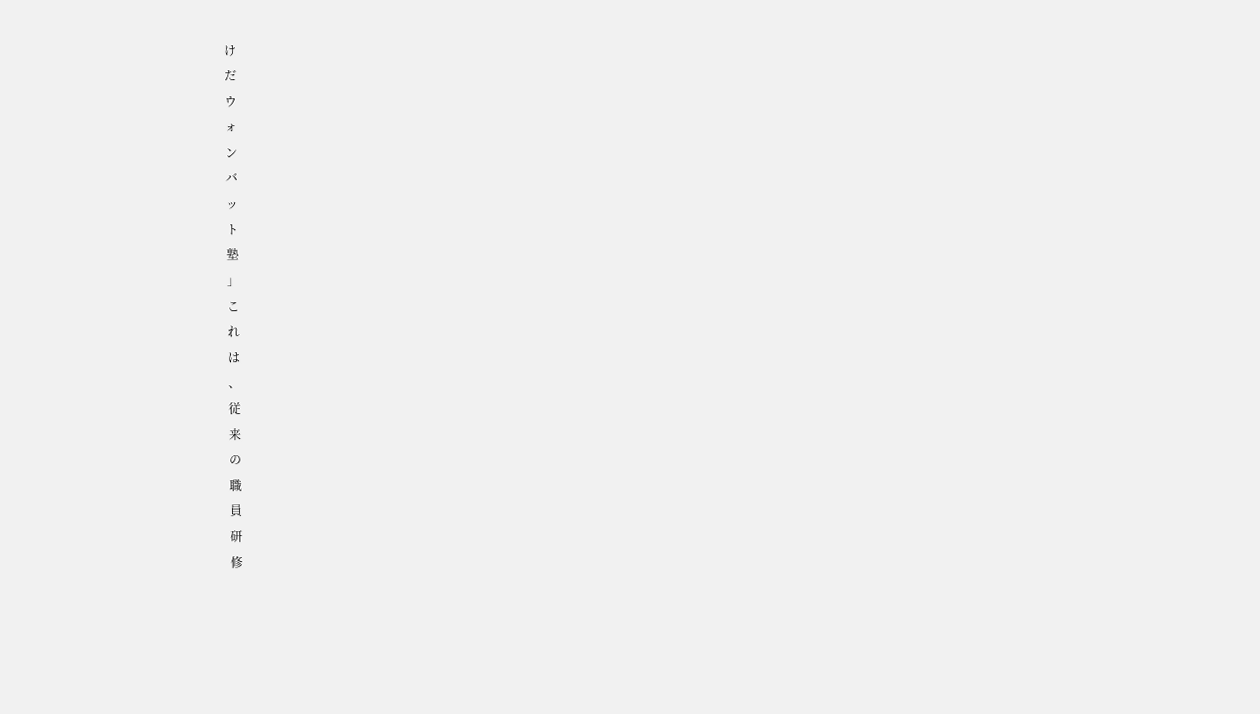け
だ
ウ
ォ
ン
バ
ッ
ト
塾
」
こ
れ
は
、
従
来
の
職
員
研
修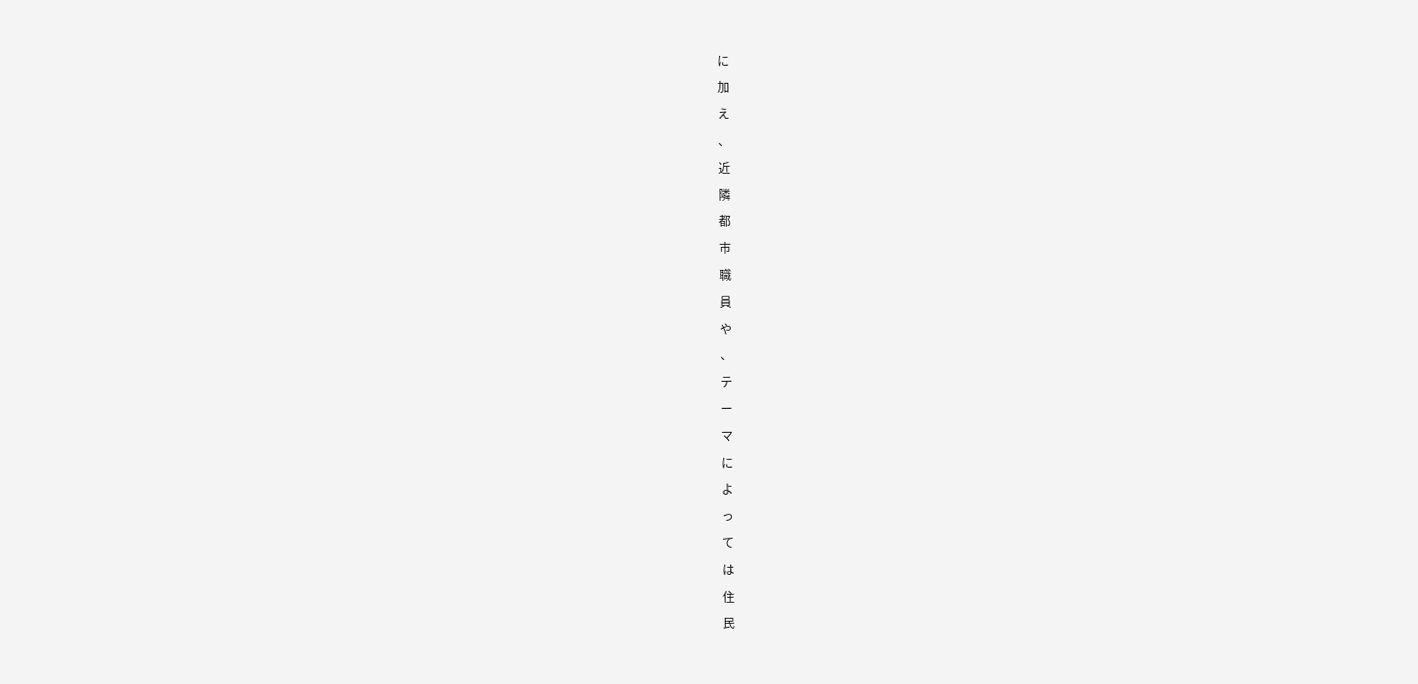に
加
え
、
近
隣
都
市
職
員
や
、
テ
ー
マ
に
よ
っ
て
は
住
民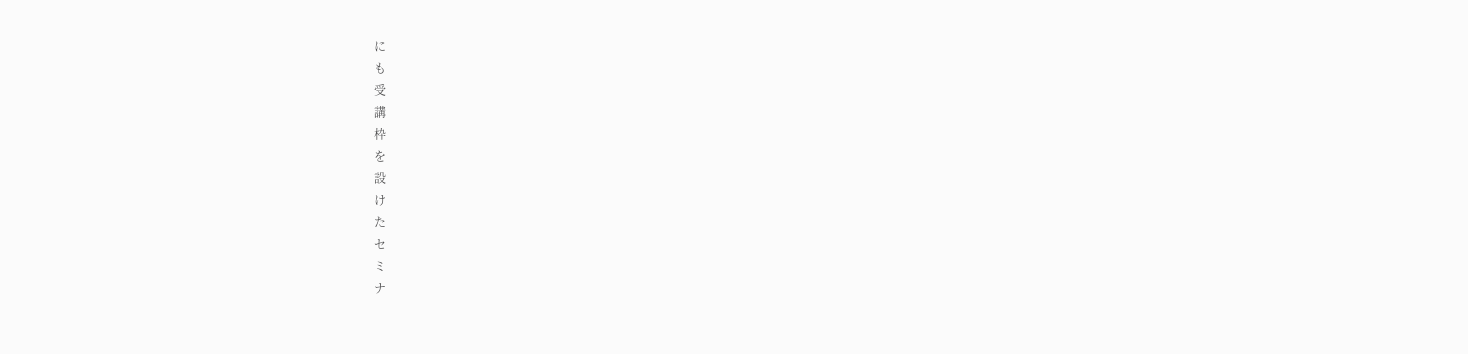に
も
受
講
枠
を
設
け
た
セ
ミ
ナ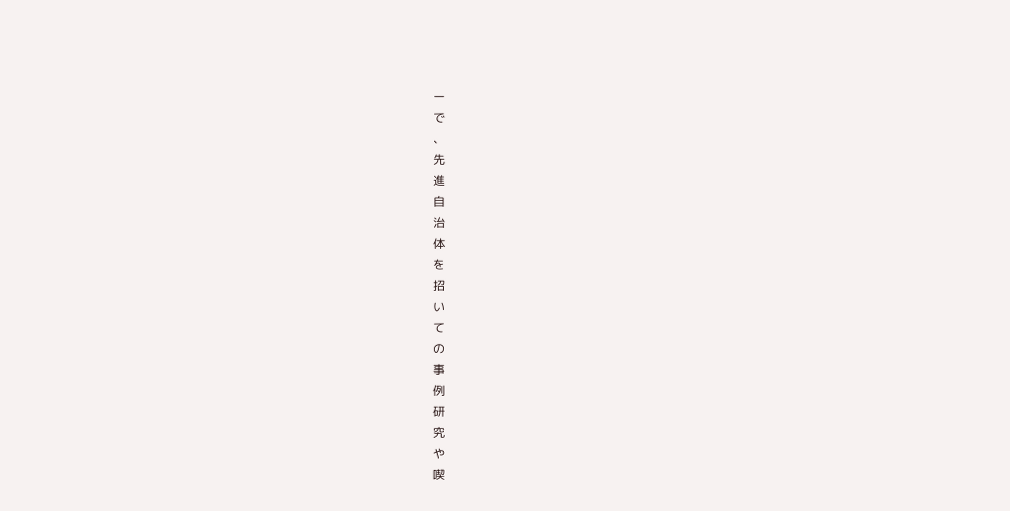ー
で
、
先
進
自
治
体
を
招
い
て
の
事
例
研
究
や
喫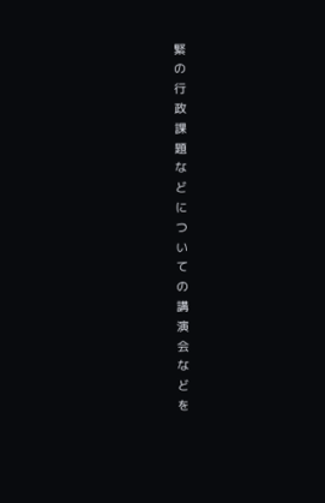緊
の
行
政
課
題
な
ど
に
つ
い
て
の
講
演
会
な
ど
を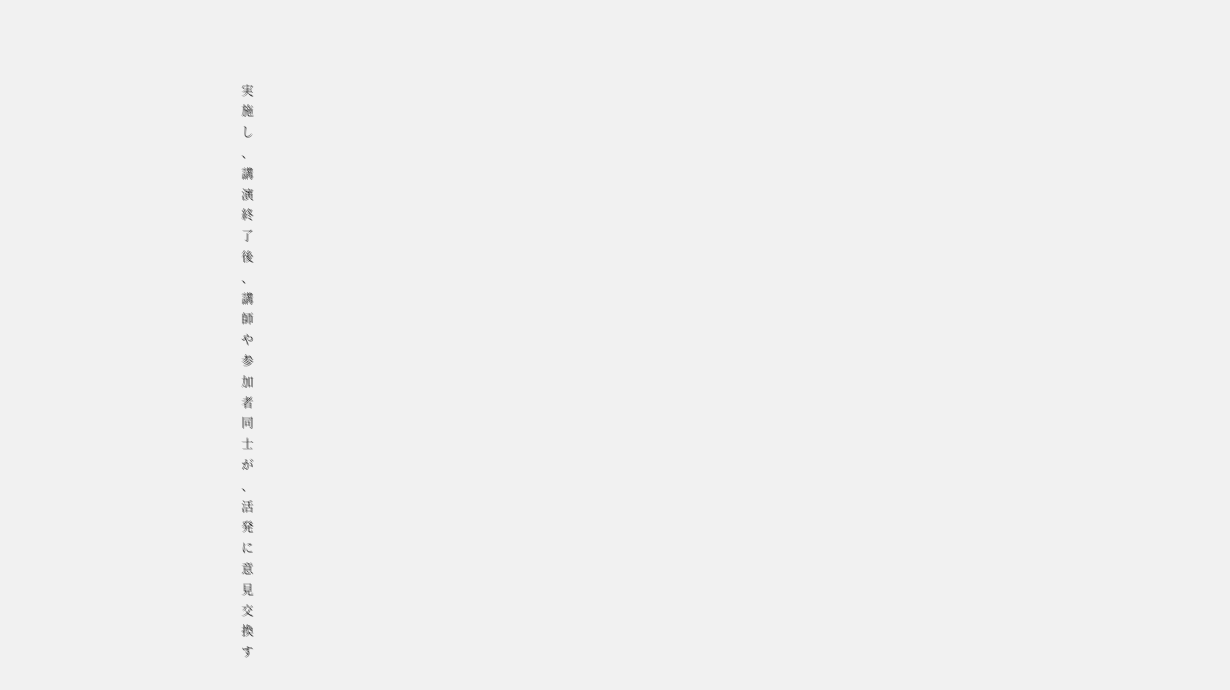実
施
し
、
講
演
終
了
後
、
講
師
や
参
加
者
同
士
が
、
活
発
に
意
見
交
換
す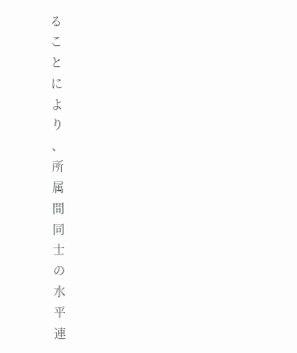る
こ
と
に
よ
り
、
所
属
間
同
士
の
水
平
連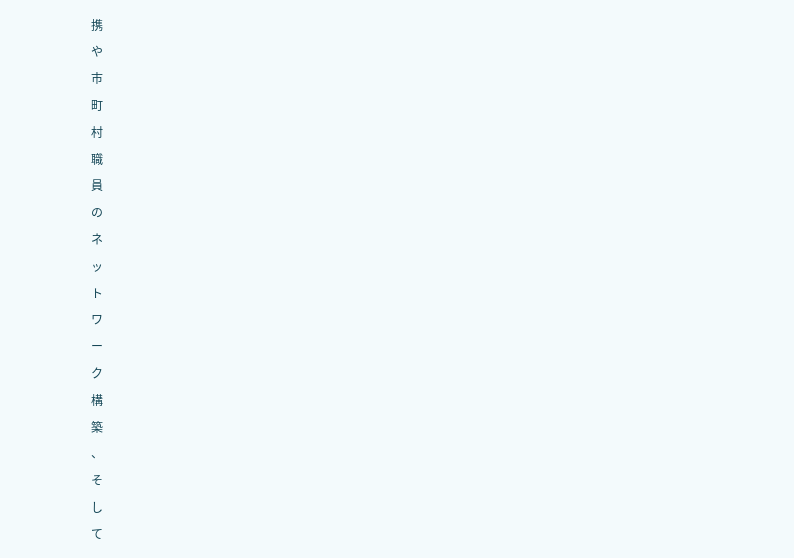携
や
市
町
村
職
員
の
ネ
ッ
ト
ワ
ー
ク
構
築
、
そ
し
て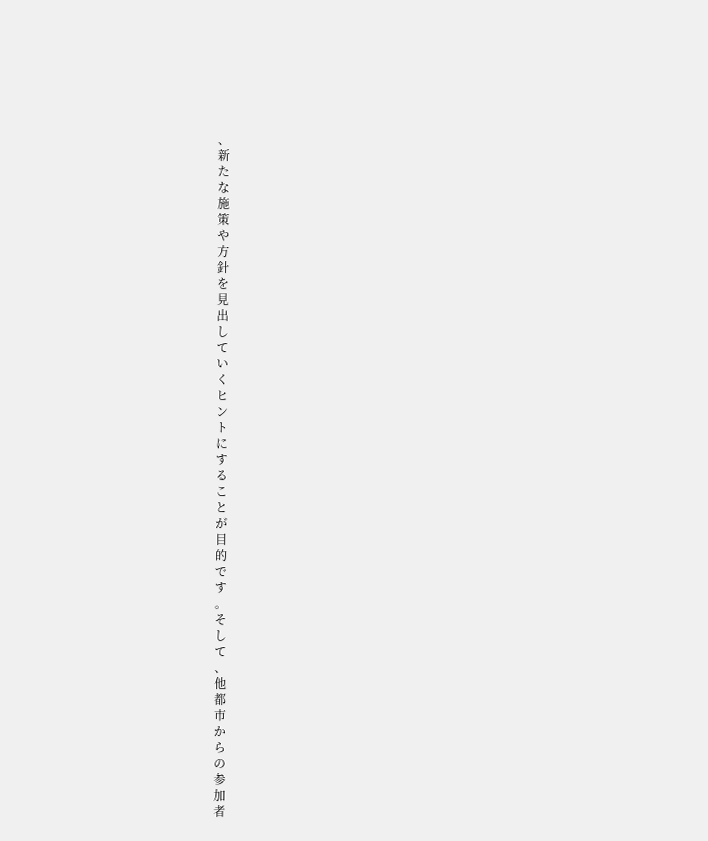、
新
た
な
施
策
や
方
針
を
見
出
し
て
い
く
ヒ
ン
ト
に
す
る
こ
と
が
目
的
で
す
。
そ
し
て
、
他
都
市
か
ら
の
参
加
者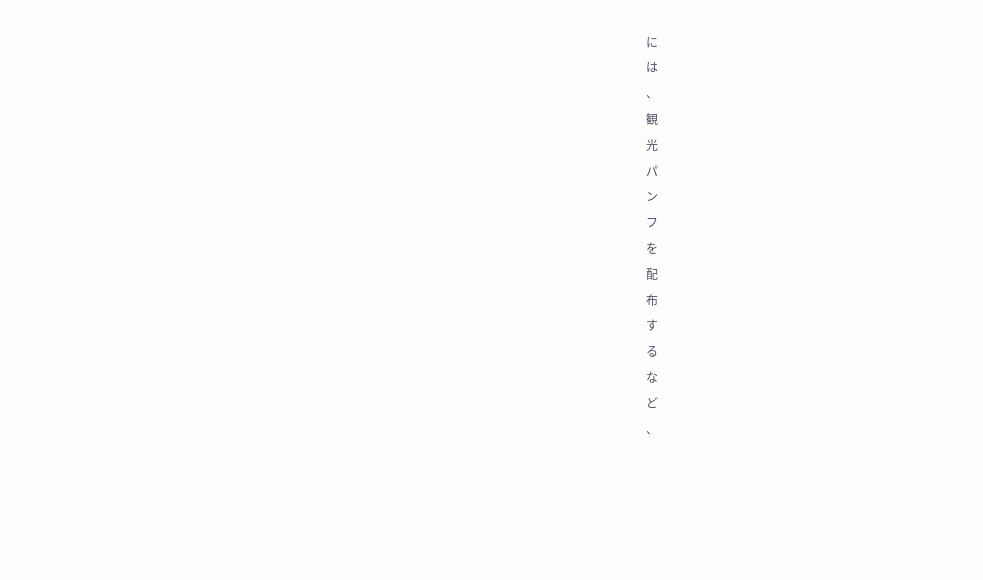に
は
、
観
光
パ
ン
フ
を
配
布
す
る
な
ど
、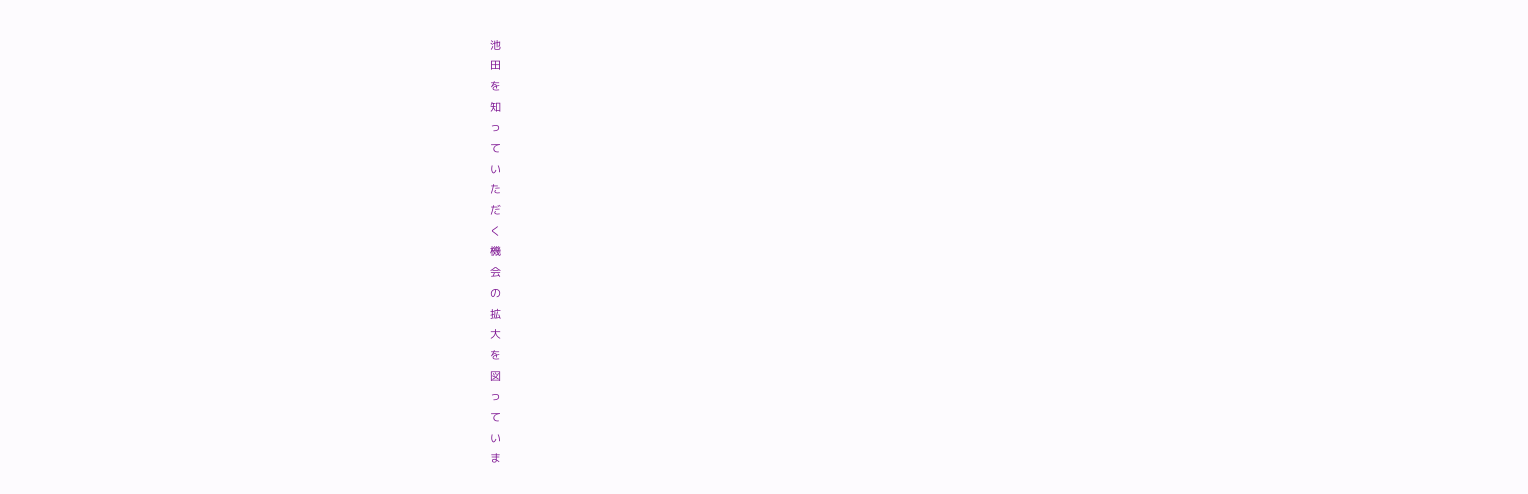池
田
を
知
っ
て
い
た
だ
く
機
会
の
拡
大
を
図
っ
て
い
ま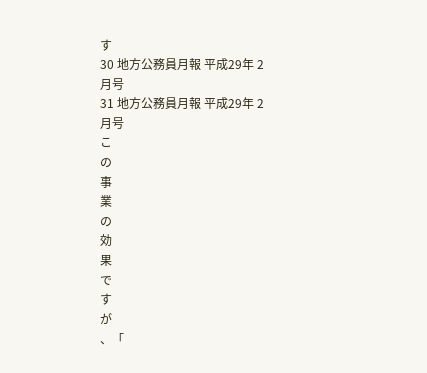す
30 地方公務員月報 平成29年 2 月号
31 地方公務員月報 平成29年 2 月号
こ
の
事
業
の
効
果
で
す
が
、「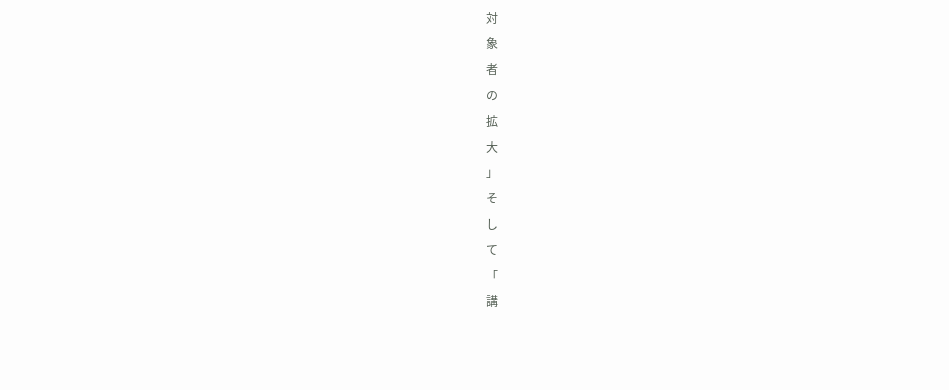対
象
者
の
拡
大
」
そ
し
て
「
講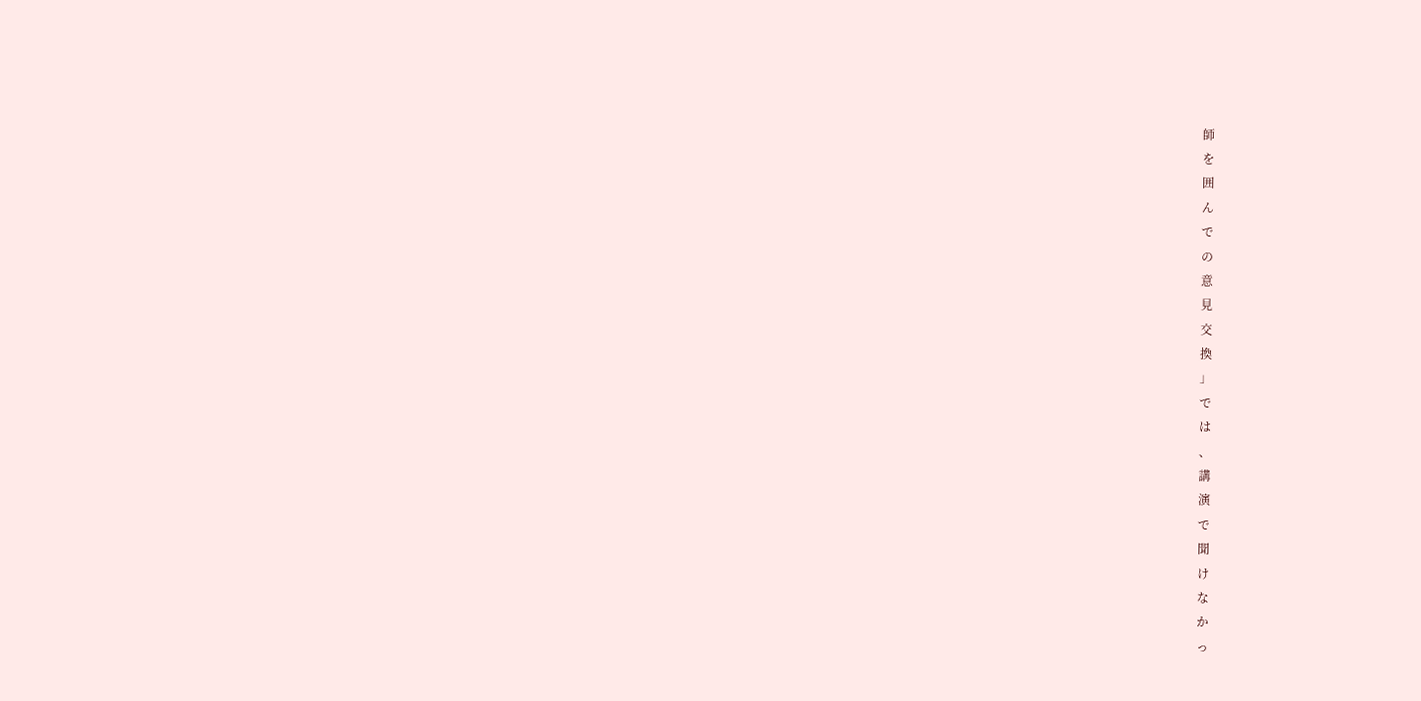師
を
囲
ん
で
の
意
見
交
換
」
で
は
、
講
演
で
聞
け
な
か
っ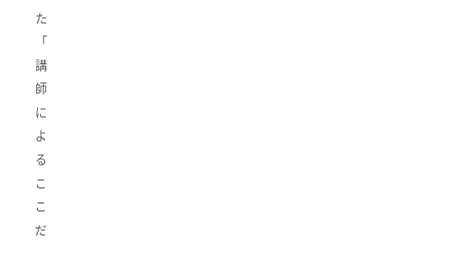た
「
講
師
に
よ
る
こ
こ
だ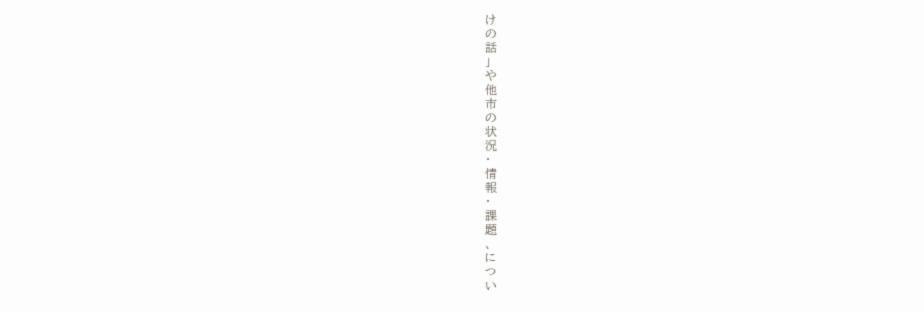け
の
話
」
や
他
市
の
状
況
・
情
報
・
課
題
、
に
つ
い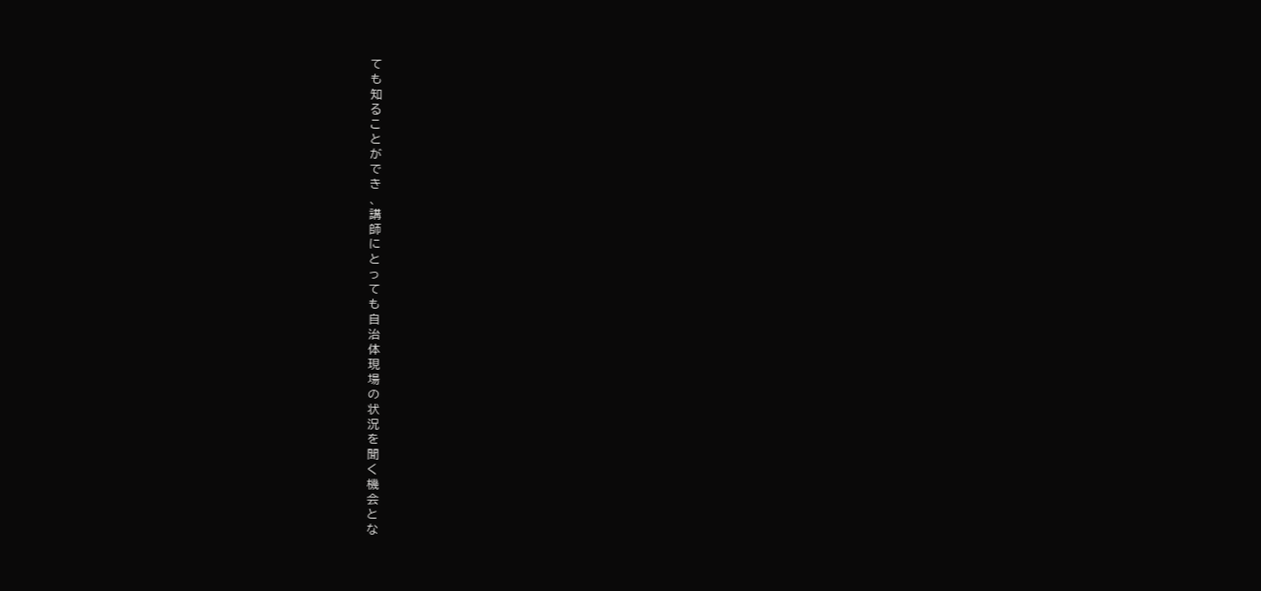て
も
知
る
こ
と
が
で
き
、
講
師
に
と
っ
て
も
自
治
体
現
場
の
状
況
を
聞
く
機
会
と
な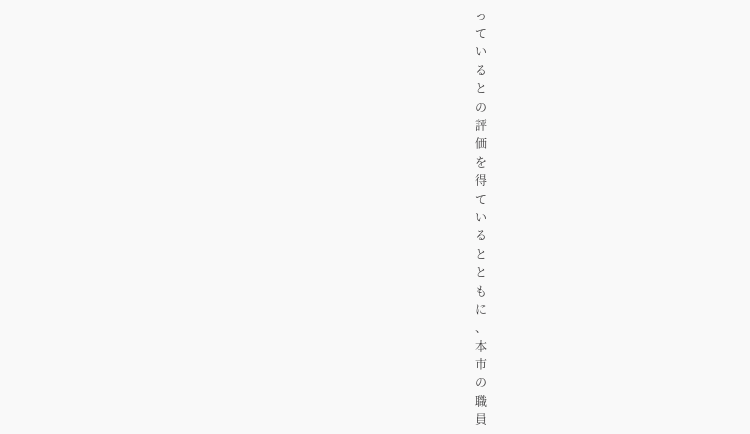っ
て
い
る
と
の
評
価
を
得
て
い
る
と
と
も
に
、
本
市
の
職
員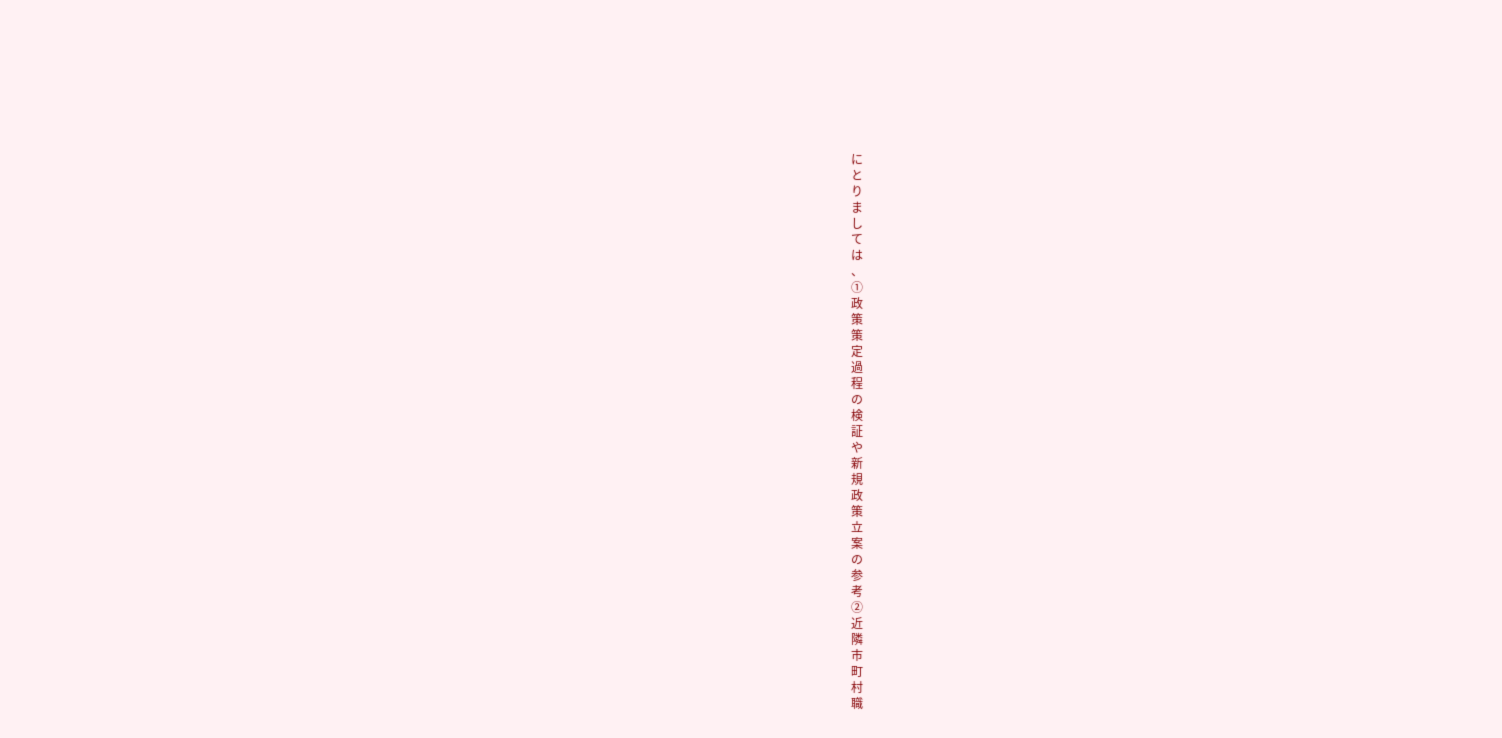に
と
り
ま
し
て
は
、
①
政
策
策
定
過
程
の
検
証
や
新
規
政
策
立
案
の
参
考
②
近
隣
市
町
村
職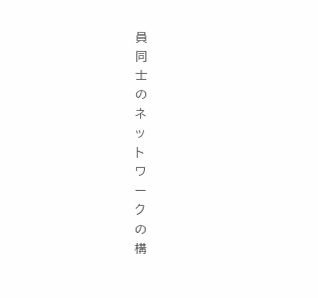員
同
士
の
ネ
ッ
ト
ワ
ー
ク
の
構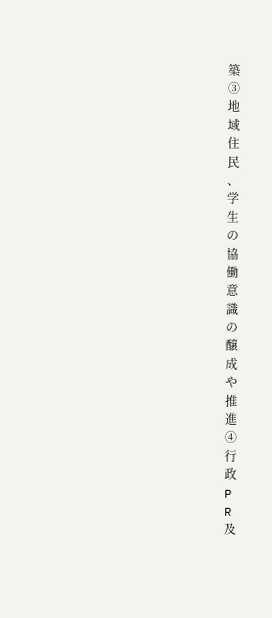築
③
地
域
住
民
、
学
生
の
協
働
意
識
の
醸
成
や
推
進
④
行
政
P
R
及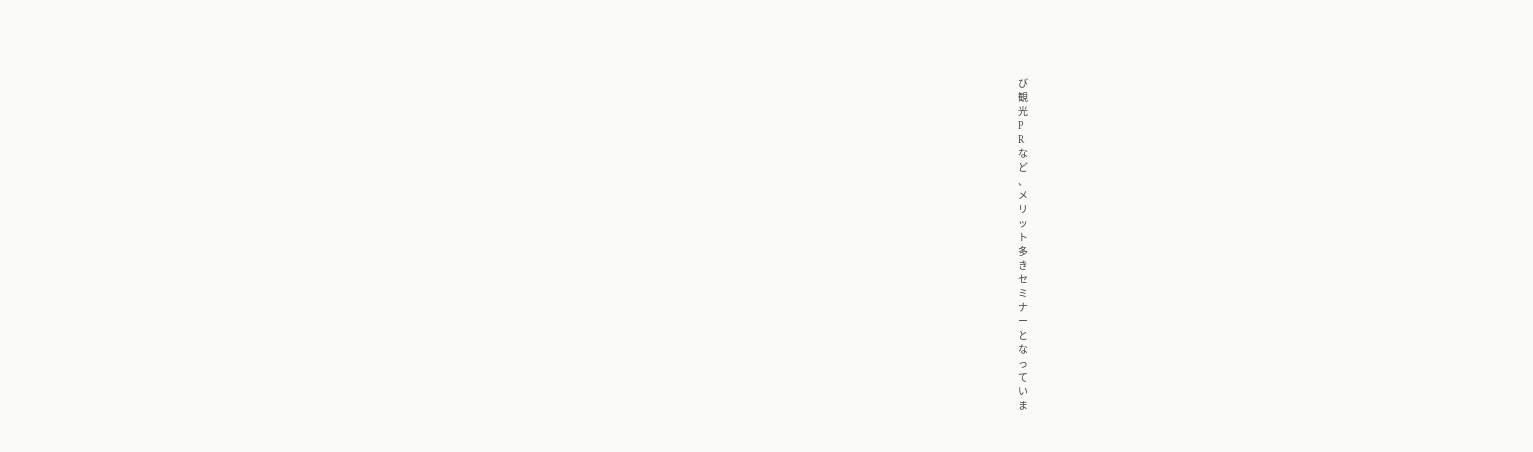び
観
光
P
R
な
ど
、
メ
リ
ッ
ト
多
き
セ
ミ
ナ
ー
と
な
っ
て
い
ま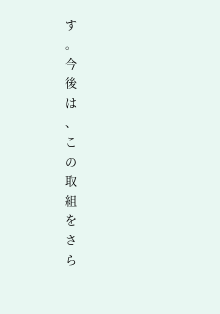す
。
今
後
は
、
こ
の
取
組
を
さ
ら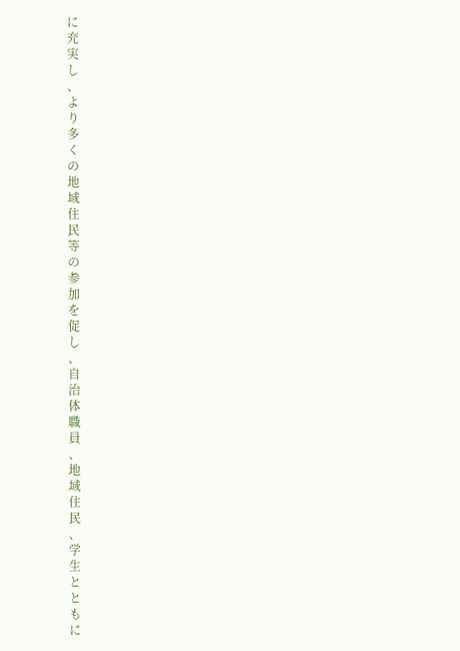に
充
実
し
、
よ
り
多
く
の
地
域
住
民
等
の
参
加
を
促
し
、
自
治
体
職
員
、
地
域
住
民
、
学
生
と
と
も
に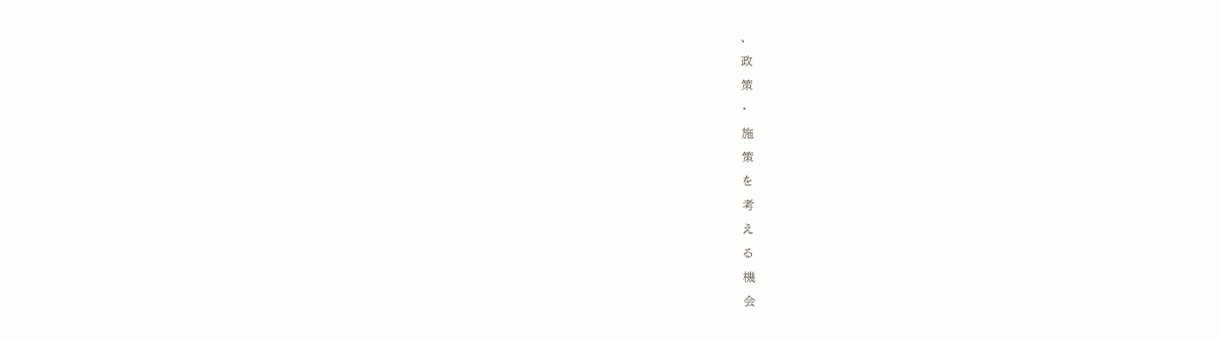、
政
策
・
施
策
を
考
え
る
機
会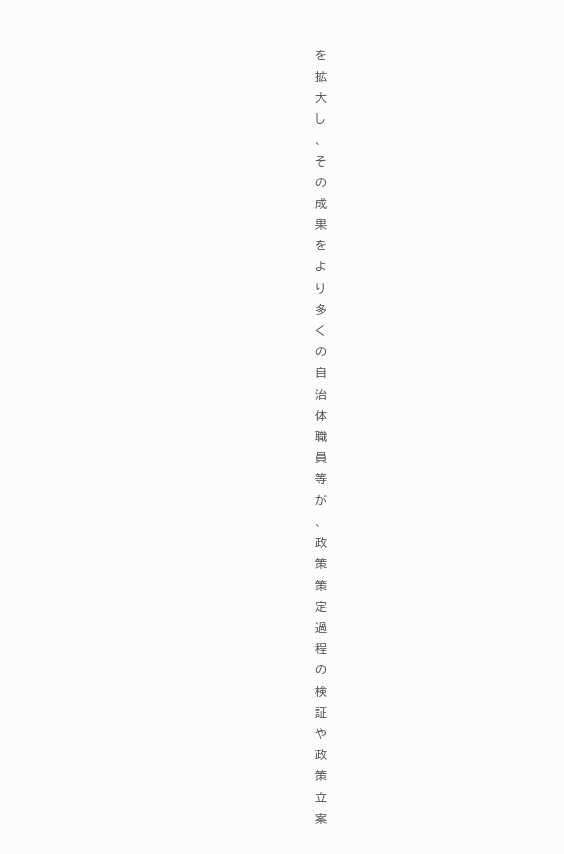を
拡
大
し
、
そ
の
成
果
を
よ
り
多
く
の
自
治
体
職
員
等
が
、
政
策
策
定
過
程
の
検
証
や
政
策
立
案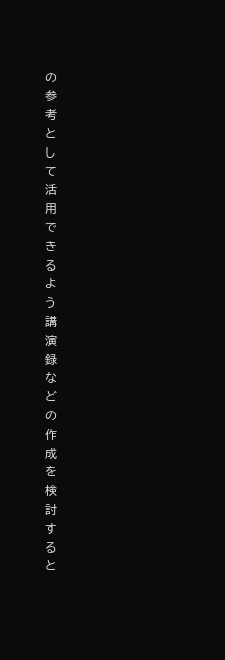の
参
考
と
し
て
活
用
で
き
る
よ
う
講
演
録
な
ど
の
作
成
を
検
討
す
る
と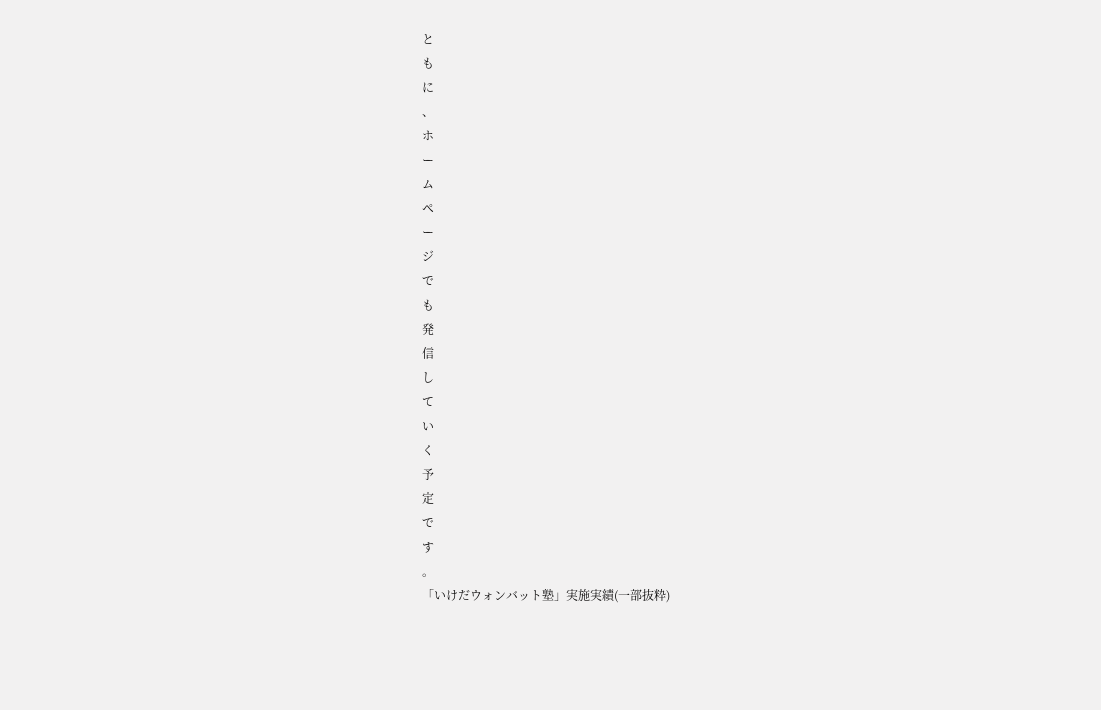と
も
に
、
ホ
ー
ム
ペ
ー
ジ
で
も
発
信
し
て
い
く
予
定
で
す
。
「いけだウォンバット塾」実施実績(一部抜粋)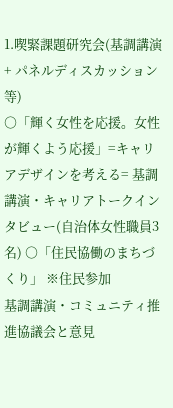1.喫緊課題研究会(基調講演 + パネルディスカッション等)
○「輝く女性を応援。女性が輝くよう応援」=キャリアデザインを考える= 基調講演・キャリアトークインタビュー(自治体女性職員3名) ○「住民協働のまちづくり」 ※住民参加
基調講演・コミュニティ推進協議会と意見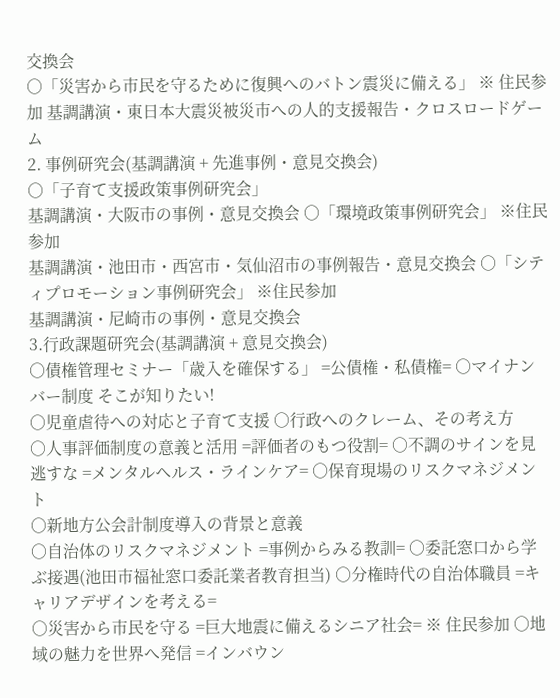交換会
○「災害から市民を守るために復興へのバトン震災に備える」 ※ 住民参加 基調講演・東日本大震災被災市への人的支援報告・クロスロードゲーム
2. 事例研究会(基調講演 + 先進事例・意見交換会)
○「子育て支援政策事例研究会」
基調講演・大阪市の事例・意見交換会 ○「環境政策事例研究会」 ※住民参加
基調講演・池田市・西宮市・気仙沼市の事例報告・意見交換会 ○「シティプロモーション事例研究会」 ※住民参加
基調講演・尼崎市の事例・意見交換会
3.行政課題研究会(基調講演 + 意見交換会)
○債権管理セミナー「歳入を確保する」 =公債権・私債権= ○マイナンバー制度 そこが知りたい!
○児童虐待への対応と子育て支援 ○行政へのクレーム、その考え方
○人事評価制度の意義と活用 =評価者のもつ役割= ○不調のサインを見逃すな =メンタルヘルス・ラインケア= ○保育現場のリスクマネジメント
○新地方公会計制度導入の背景と意義
○自治体のリスクマネジメント =事例からみる教訓= ○委託窓口から学ぶ接遇(池田市福祉窓口委託業者教育担当) ○分権時代の自治体職員 =キャリアデザインを考える=
○災害から市民を守る =巨大地震に備えるシニア社会= ※ 住民参加 ○地域の魅力を世界へ発信 =インバウン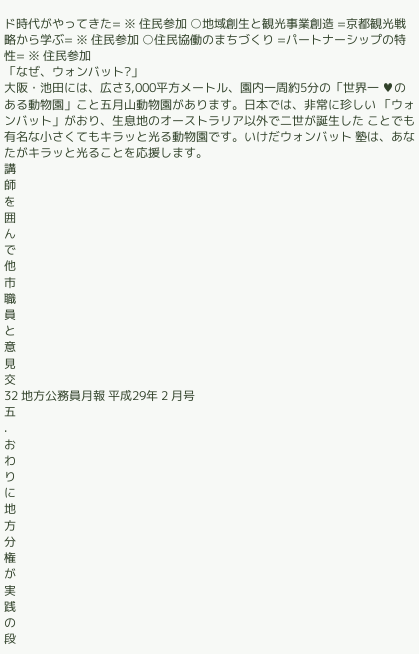ド時代がやってきた= ※ 住民参加 ○地域創生と観光事業創造 =京都観光戦略から学ぶ= ※ 住民参加 ○住民協働のまちづくり =パートナーシップの特性= ※ 住民参加
「なぜ、ウォンバット?」
大阪・池田には、広さ3,000平方メートル、園内一周約5分の「世界一 ♥のある動物園」こと五月山動物園があります。日本では、非常に珍しい 「ウォンバット」がおり、生息地のオーストラリア以外で二世が誕生した ことでも有名な小さくてもキラッと光る動物園です。いけだウォンバット 塾は、あなたがキラッと光ることを応援します。
講
師
を
囲
ん
で
他
市
職
員
と
意
見
交
32 地方公務員月報 平成29年 2 月号
五
.
お
わ
り
に
地
方
分
権
が
実
践
の
段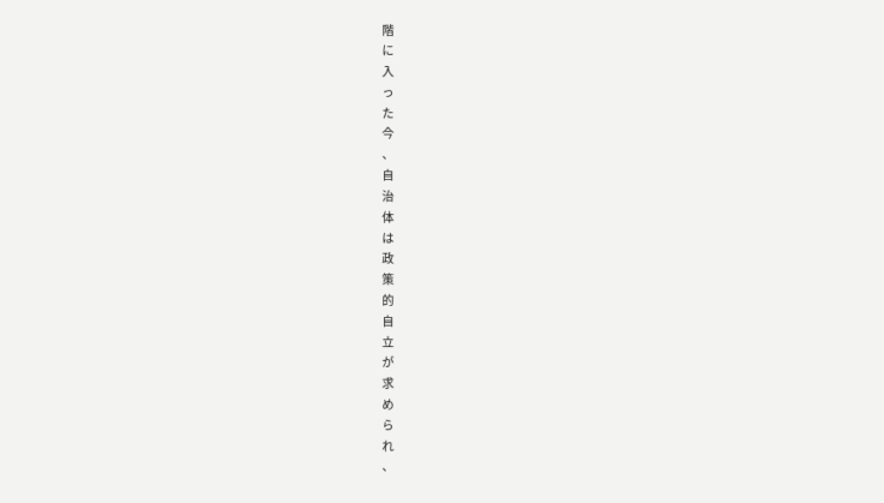階
に
入
っ
た
今
、
自
治
体
は
政
策
的
自
立
が
求
め
ら
れ
、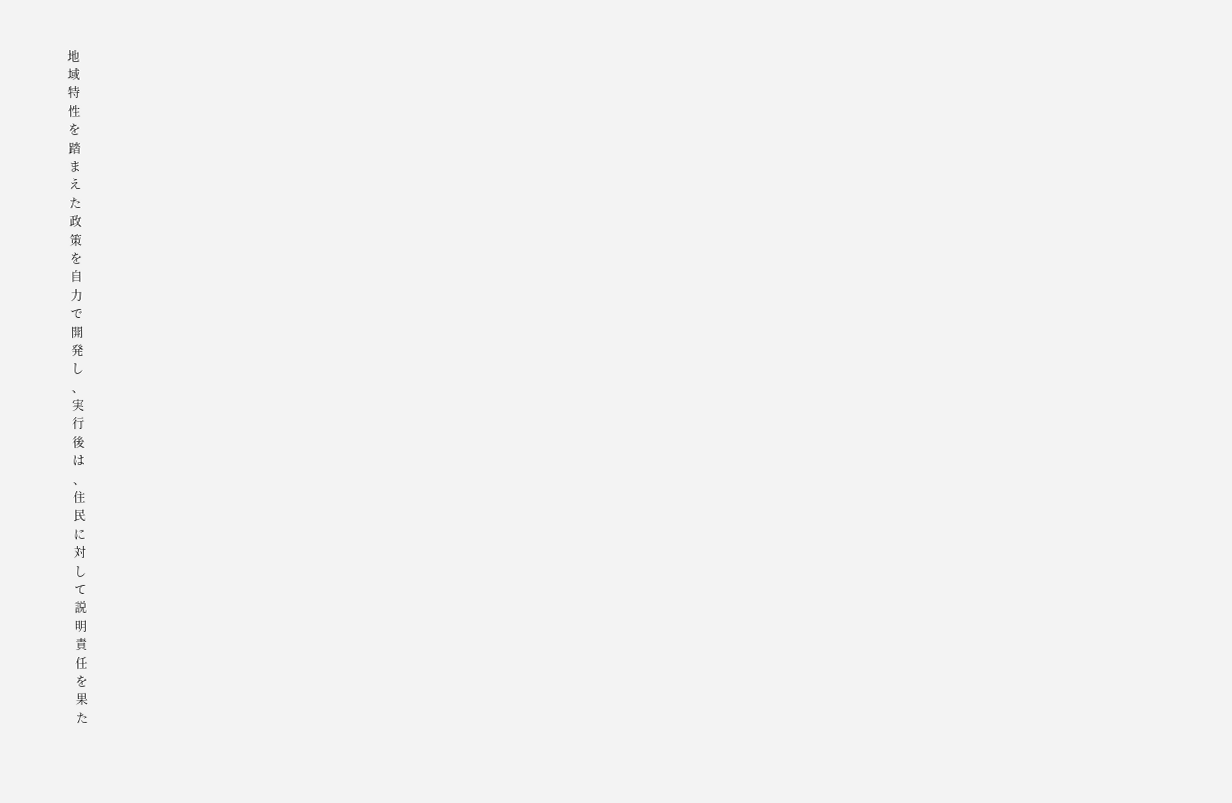地
域
特
性
を
踏
ま
え
た
政
策
を
自
力
で
開
発
し
、
実
行
後
は
、
住
民
に
対
し
て
説
明
責
任
を
果
た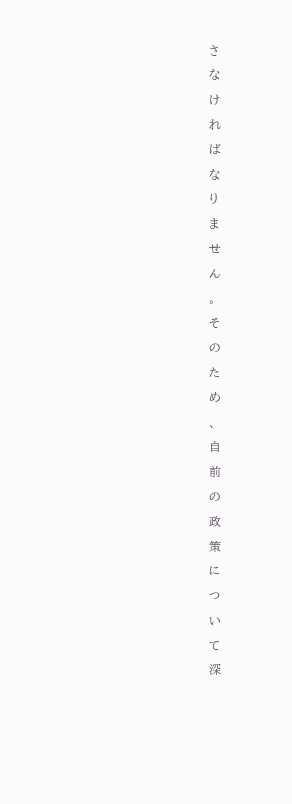さ
な
け
れ
ば
な
り
ま
せ
ん
。
そ
の
た
め
、
自
前
の
政
策
に
つ
い
て
深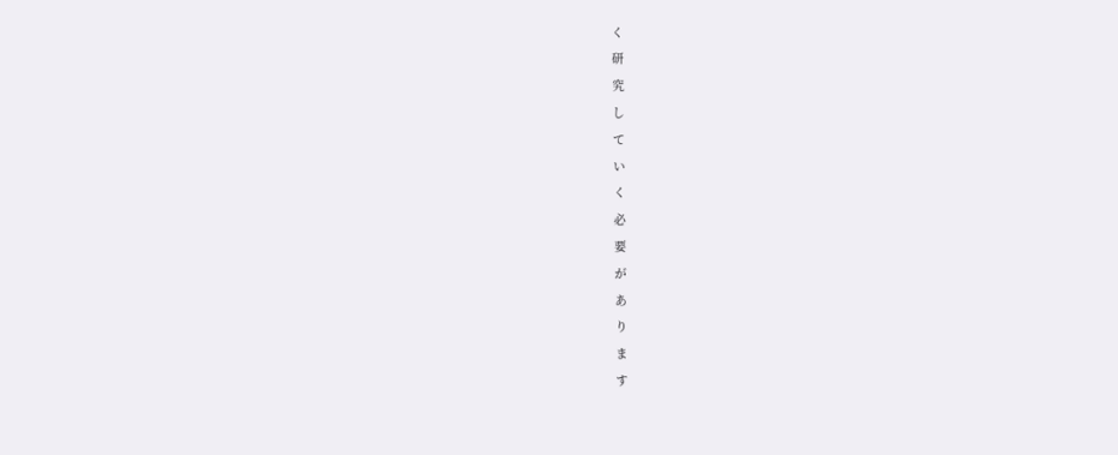く
研
究
し
て
い
く
必
要
が
あ
り
ま
す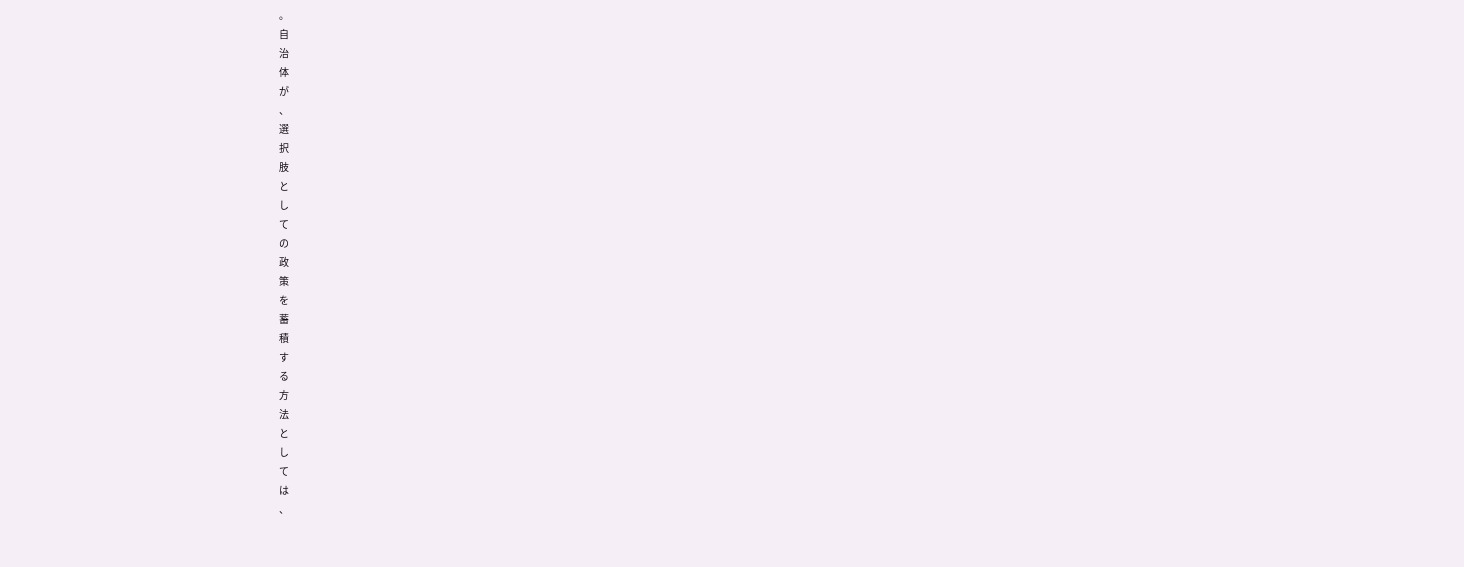。
自
治
体
が
、
選
択
肢
と
し
て
の
政
策
を
蓄
積
す
る
方
法
と
し
て
は
、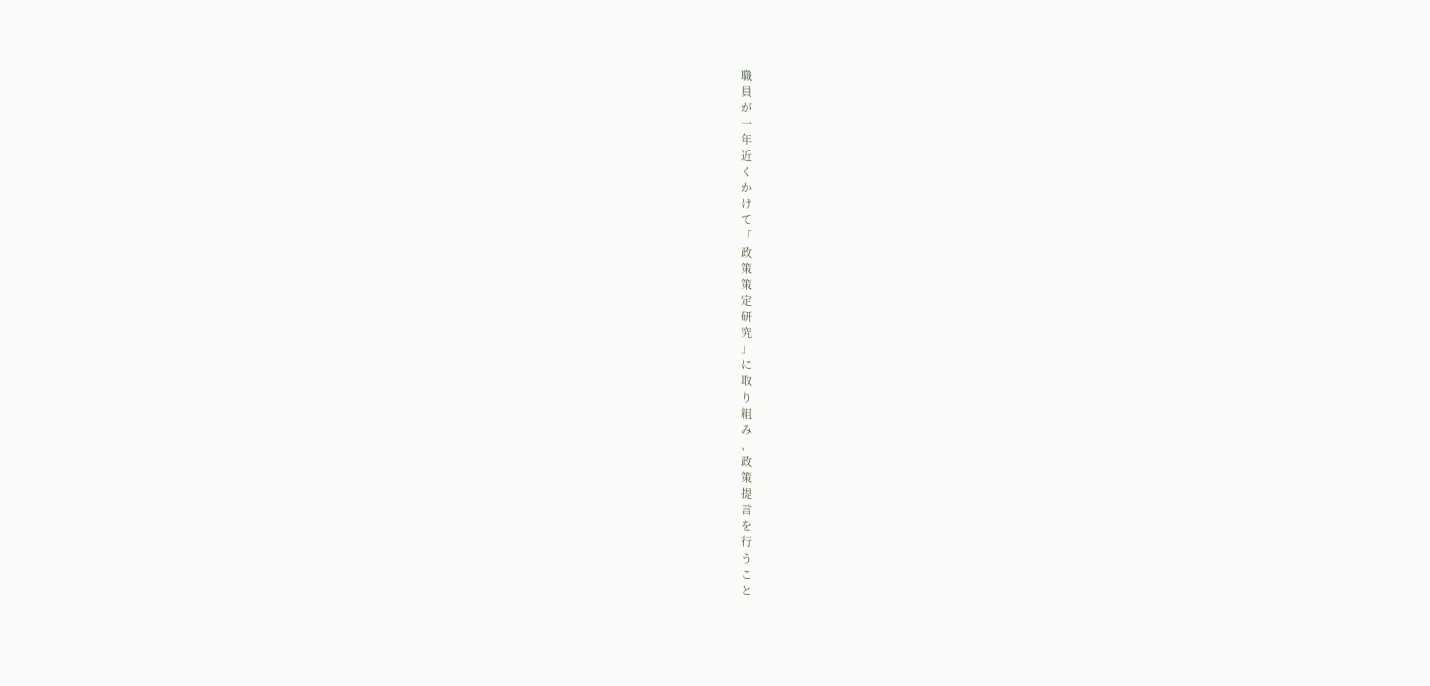職
員
が
一
年
近
く
か
け
て
「
政
策
策
定
研
究
」
に
取
り
組
み
、
政
策
提
言
を
行
う
こ
と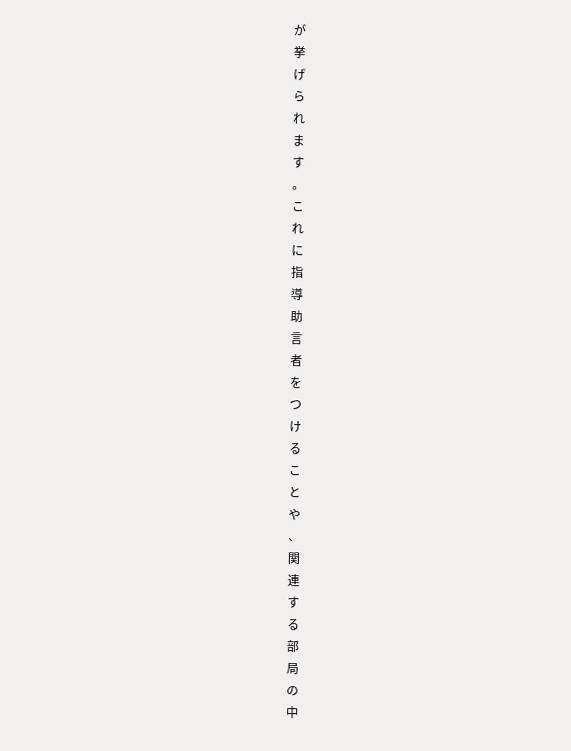が
挙
げ
ら
れ
ま
す
。
こ
れ
に
指
導
助
言
者
を
つ
け
る
こ
と
や
、
関
連
す
る
部
局
の
中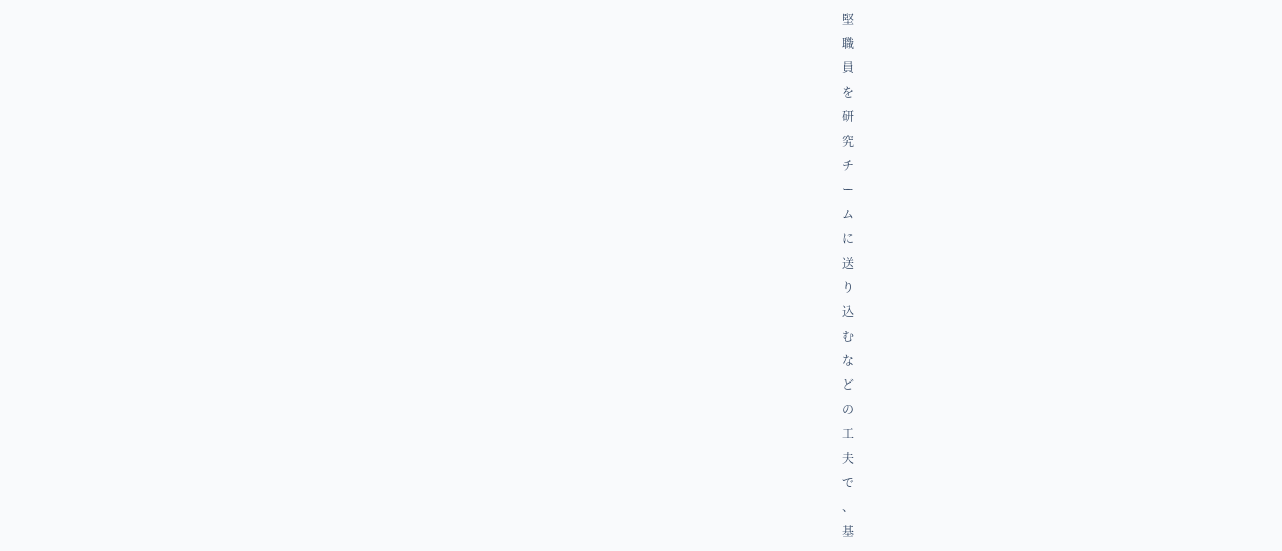堅
職
員
を
研
究
チ
ー
ム
に
送
り
込
む
な
ど
の
工
夫
で
、
基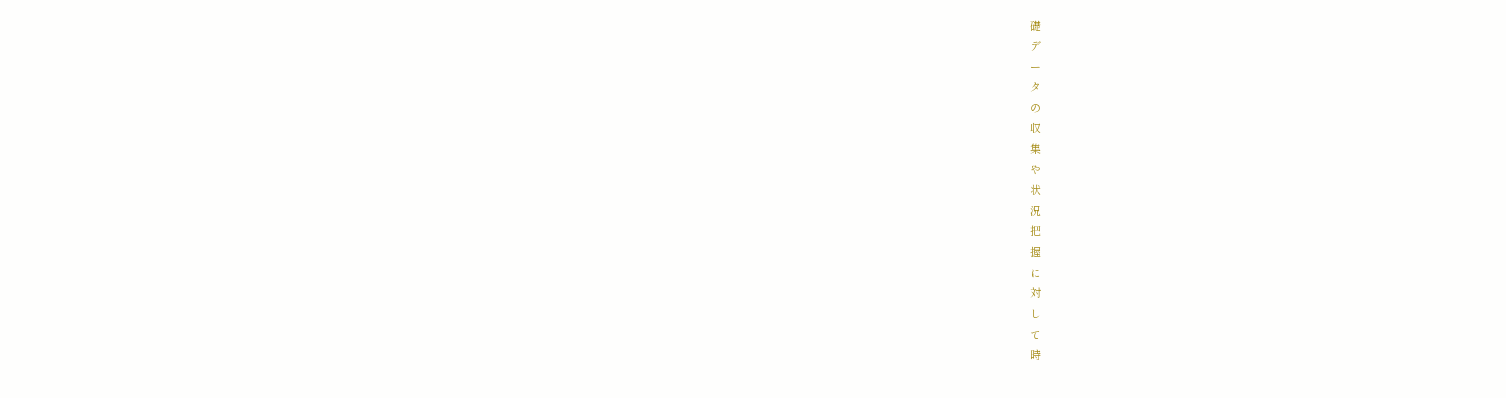礎
デ
ー
タ
の
収
集
や
状
況
把
握
に
対
し
て
時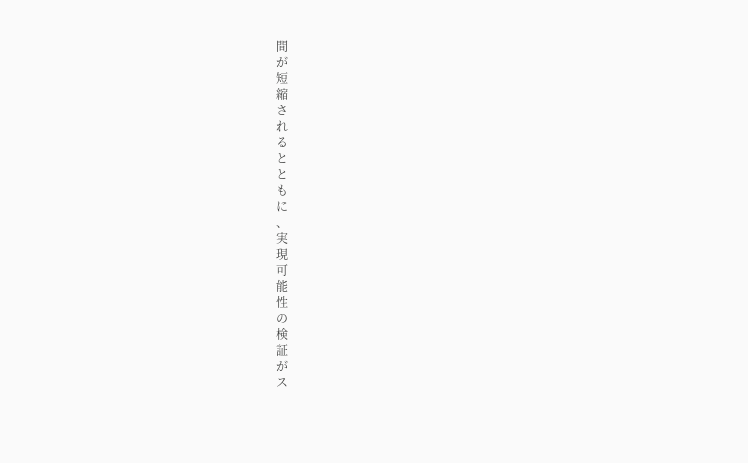間
が
短
縮
さ
れ
る
と
と
も
に
、
実
現
可
能
性
の
検
証
が
ス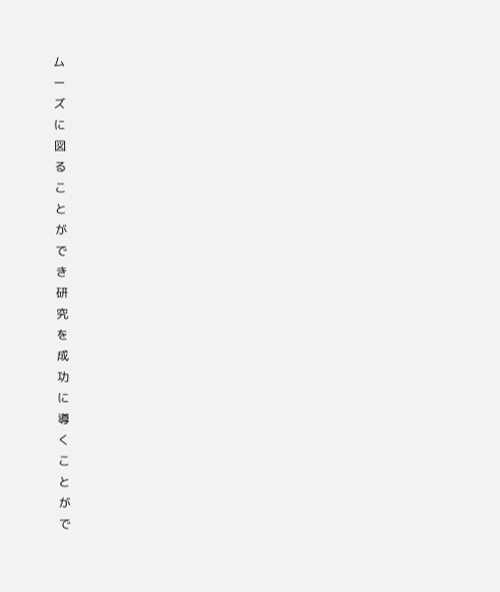ム
ー
ズ
に
図
る
こ
と
が
で
き
研
究
を
成
功
に
導
く
こ
と
が
で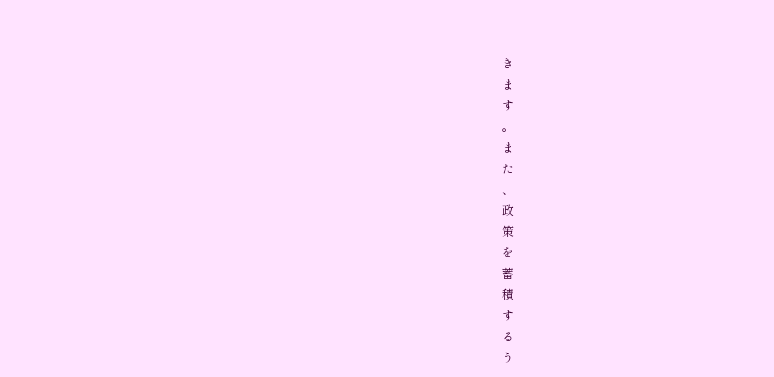き
ま
す
。
ま
た
、
政
策
を
蓄
積
す
る
う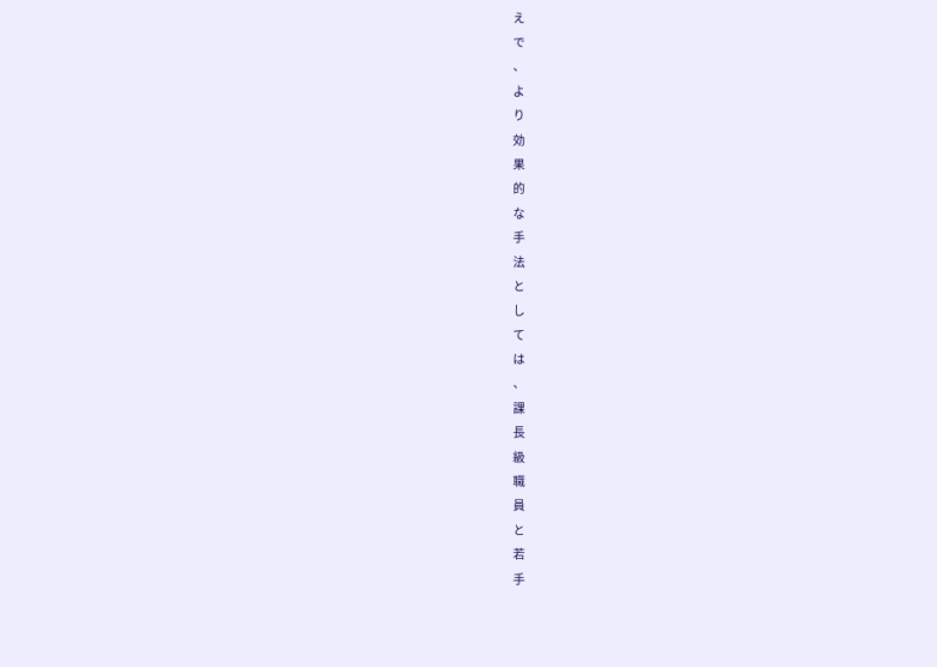え
で
、
よ
り
効
果
的
な
手
法
と
し
て
は
、
課
長
級
職
員
と
若
手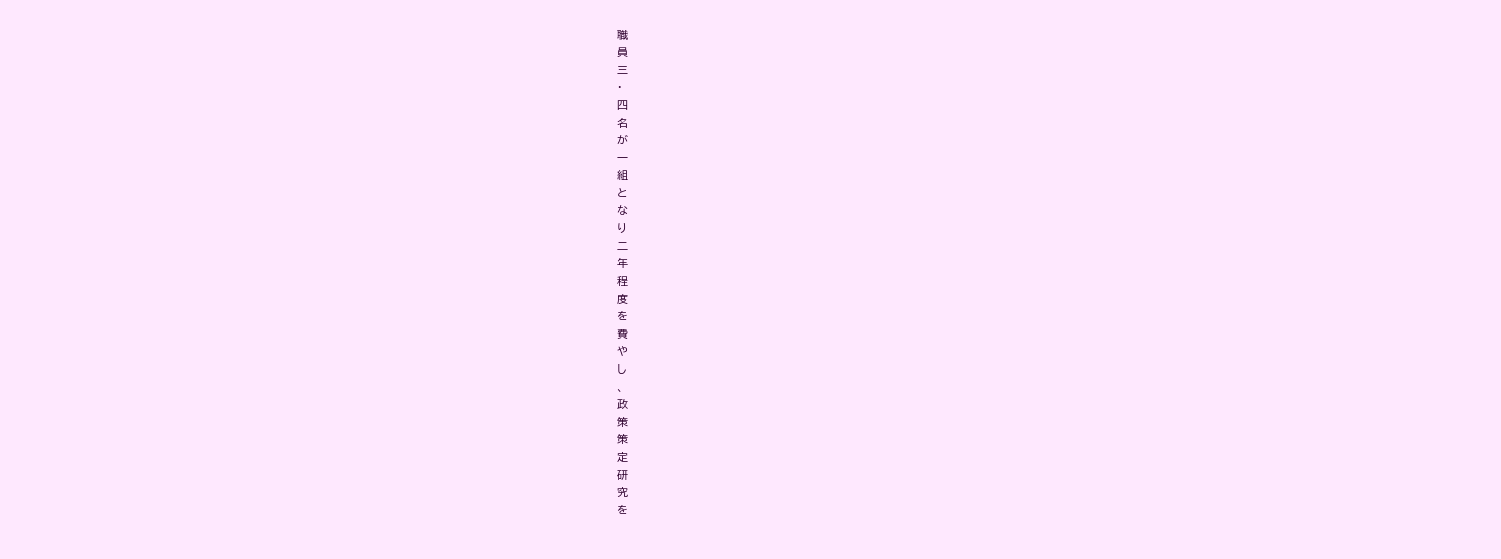職
員
三
・
四
名
が
一
組
と
な
り
二
年
程
度
を
費
や
し
、
政
策
策
定
研
究
を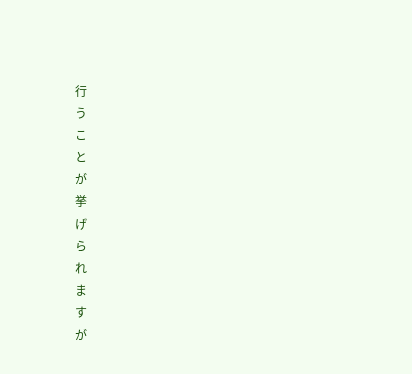行
う
こ
と
が
挙
げ
ら
れ
ま
す
が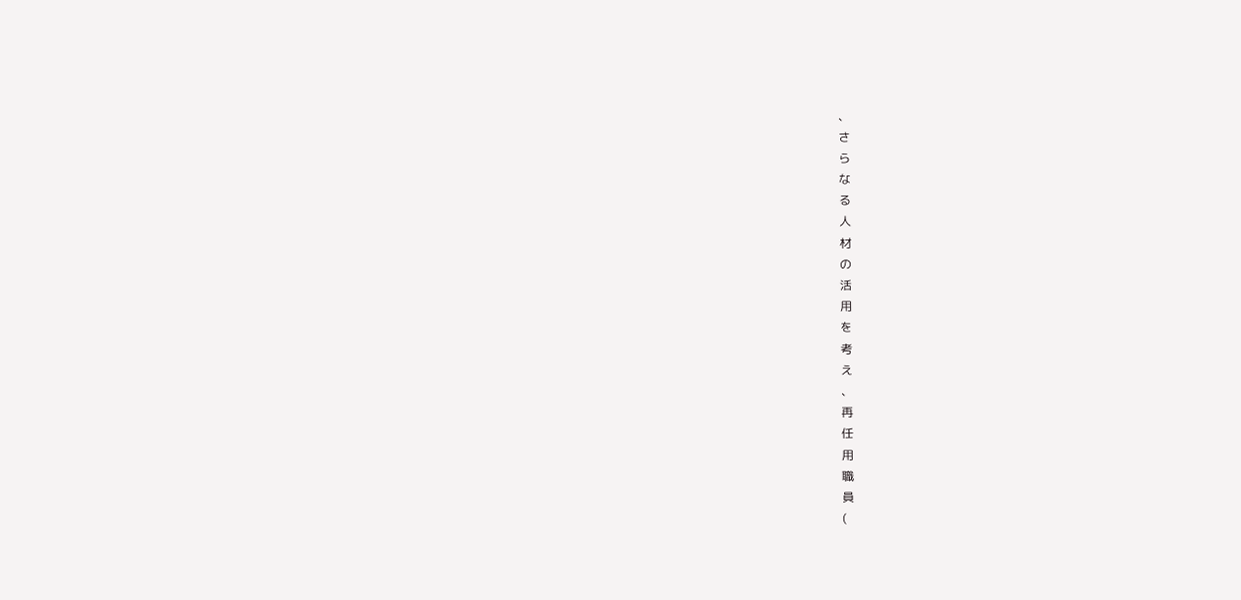、
さ
ら
な
る
人
材
の
活
用
を
考
え
、
再
任
用
職
員
(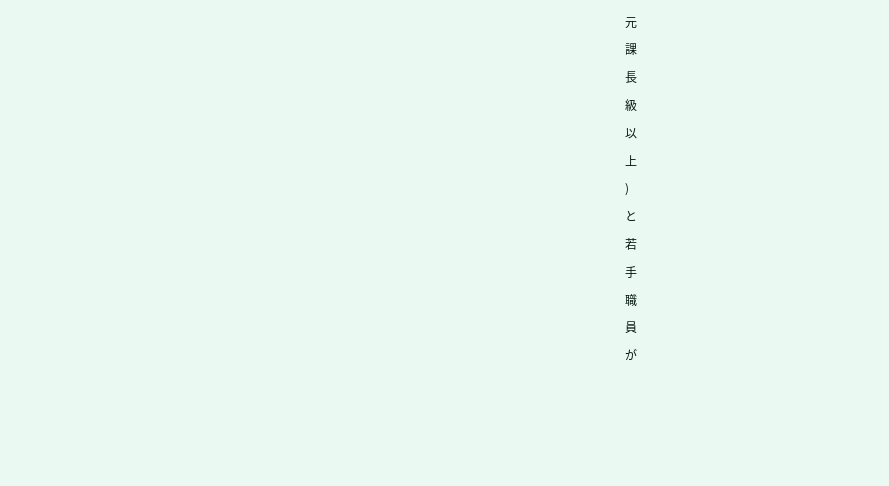元
課
長
級
以
上
)
と
若
手
職
員
が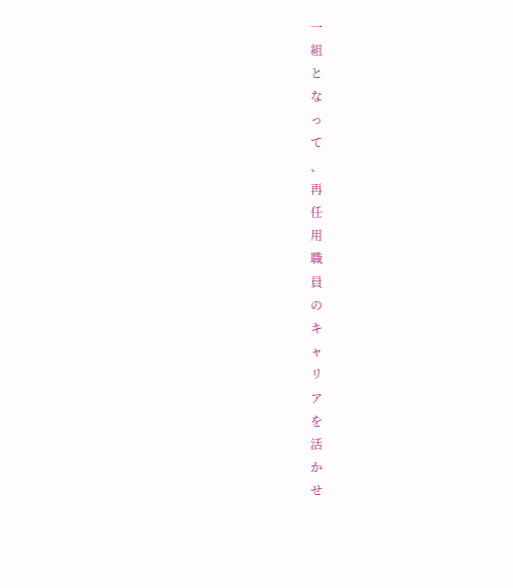一
組
と
な
っ
て
、
再
任
用
職
員
の
キ
ャ
リ
ア
を
活
か
せ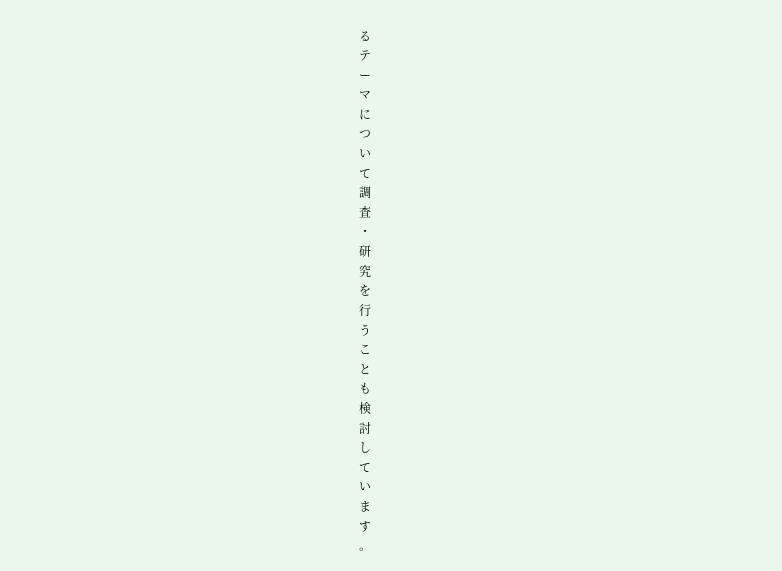る
テ
ー
マ
に
つ
い
て
調
査
・
研
究
を
行
う
こ
と
も
検
討
し
て
い
ま
す
。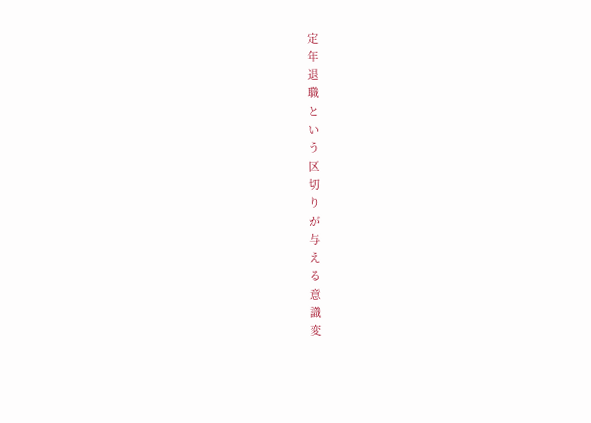定
年
退
職
と
い
う
区
切
り
が
与
え
る
意
識
変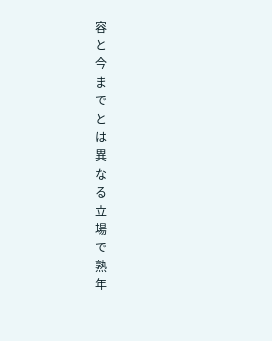容
と
今
ま
で
と
は
異
な
る
立
場
で
熟
年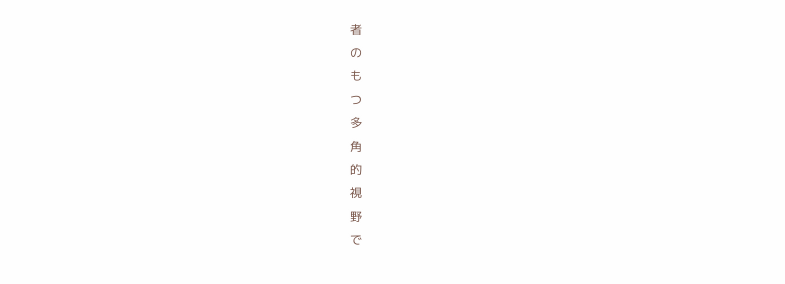者
の
も
つ
多
角
的
視
野
で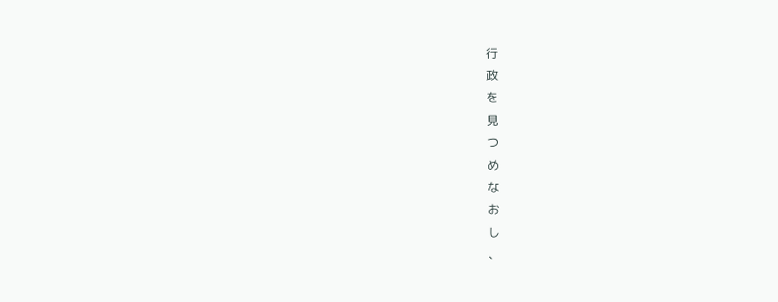行
政
を
見
つ
め
な
お
し
、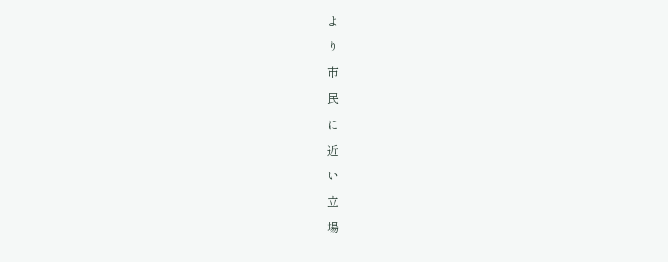よ
り
市
民
に
近
い
立
場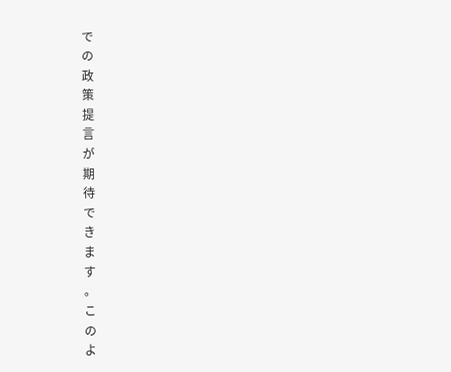で
の
政
策
提
言
が
期
待
で
き
ま
す
。
こ
の
よ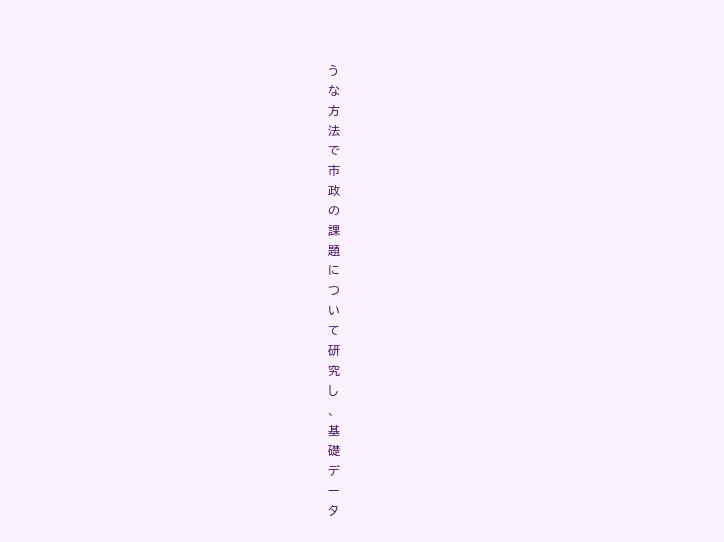う
な
方
法
で
市
政
の
課
題
に
つ
い
て
研
究
し
、
基
礎
デ
ー
タ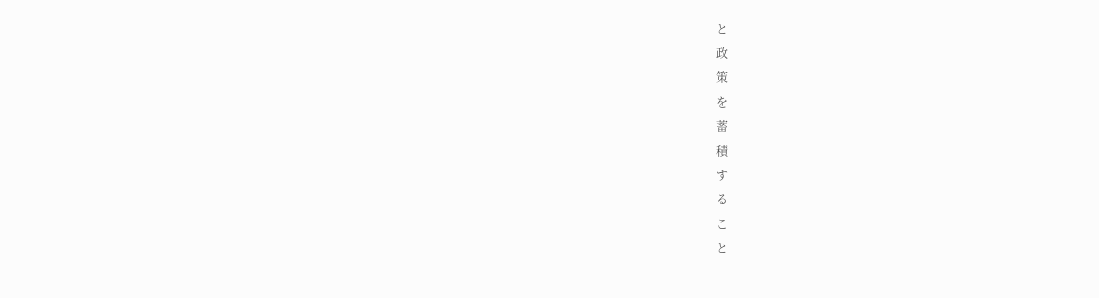と
政
策
を
蓄
積
す
る
こ
と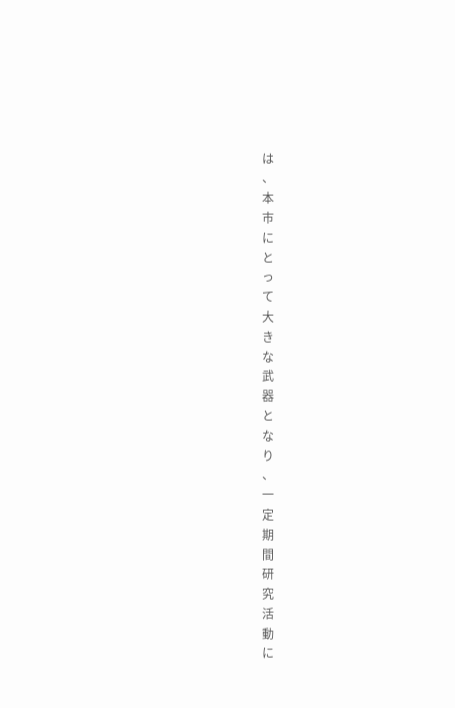は
、
本
市
に
と
っ
て
大
き
な
武
器
と
な
り
、
一
定
期
間
研
究
活
動
に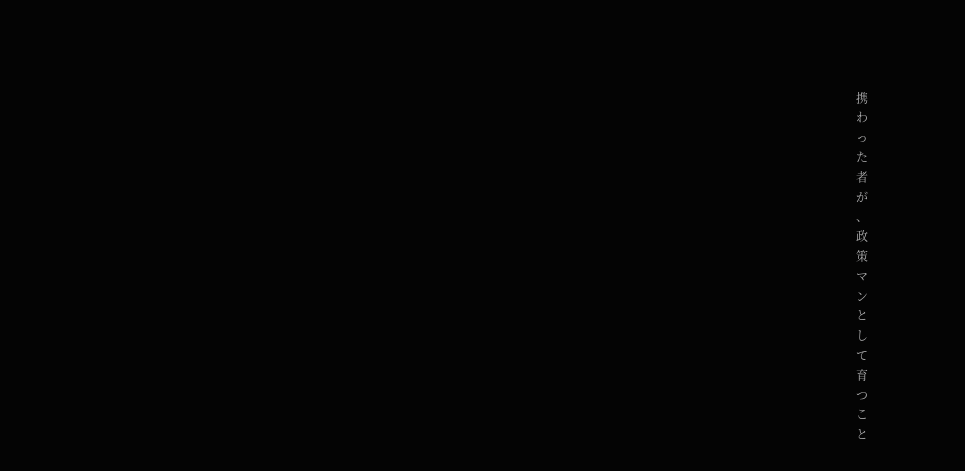携
わ
っ
た
者
が
、
政
策
マ
ン
と
し
て
育
つ
こ
と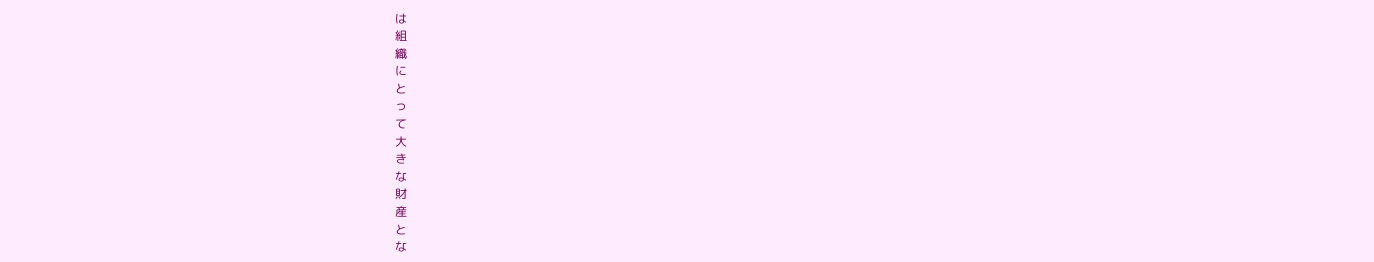は
組
織
に
と
っ
て
大
き
な
財
産
と
な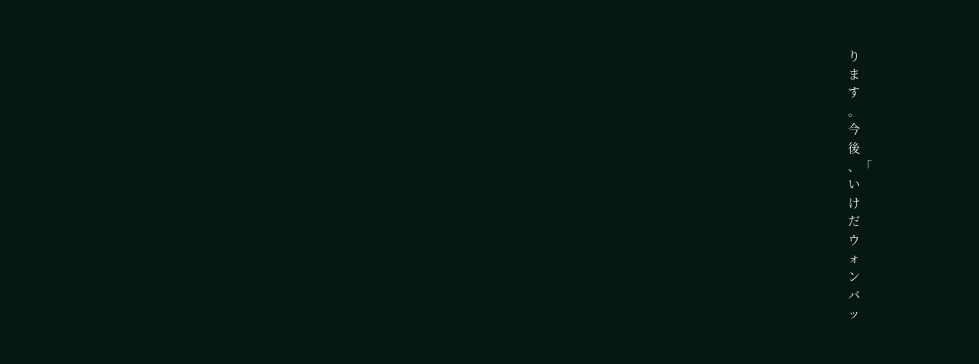り
ま
す
。
今
後
、「
い
け
だ
ウ
ォ
ン
バ
ッ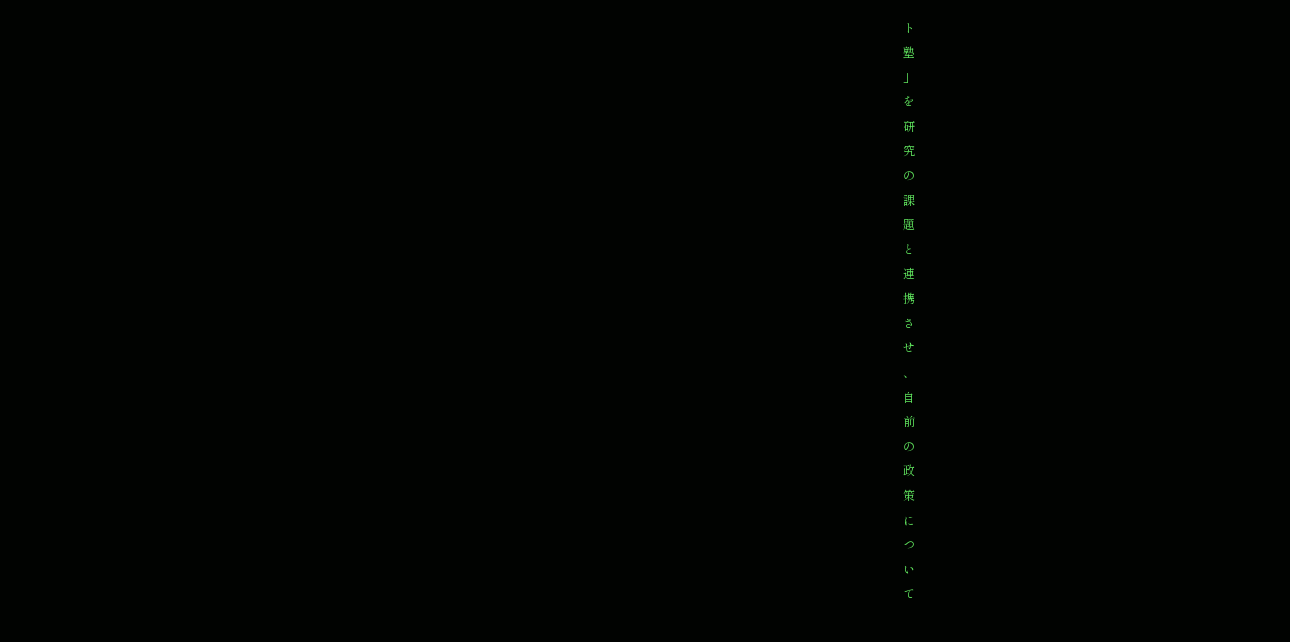ト
塾
」
を
研
究
の
課
題
と
連
携
さ
せ
、
自
前
の
政
策
に
つ
い
て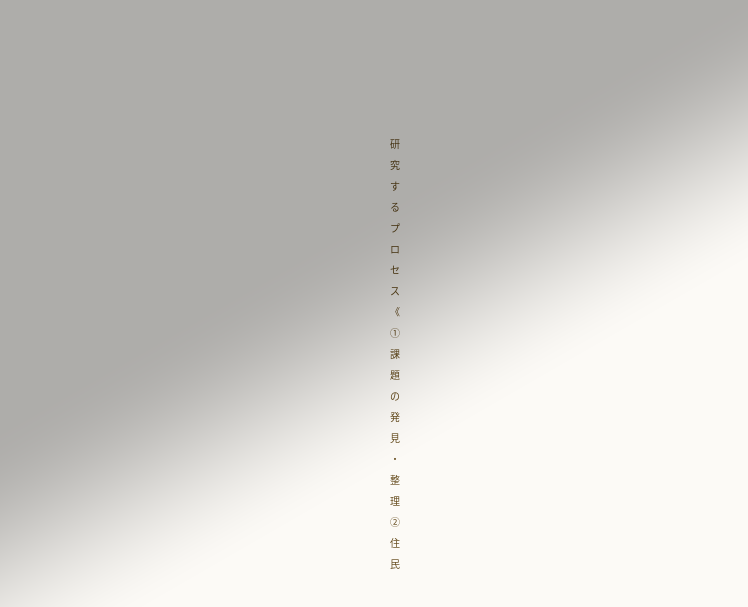研
究
す
る
プ
ロ
セ
ス
《
①
課
題
の
発
見
・
整
理
②
住
民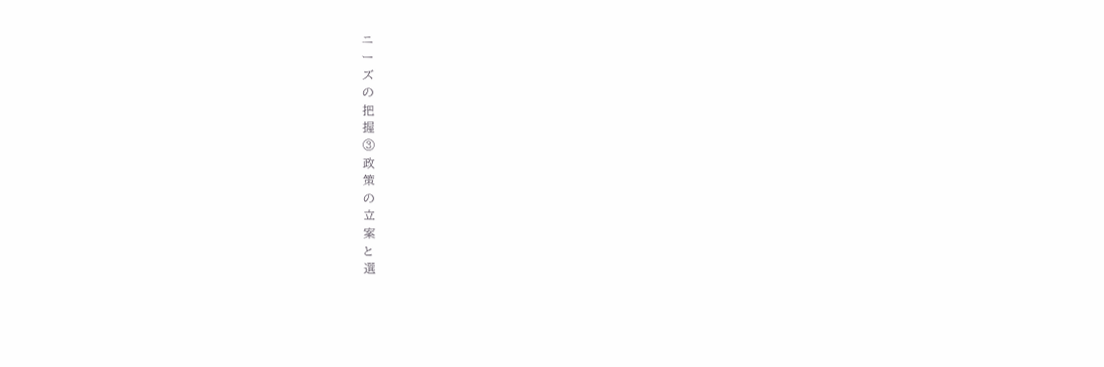ニ
ー
ズ
の
把
握
③
政
策
の
立
案
と
選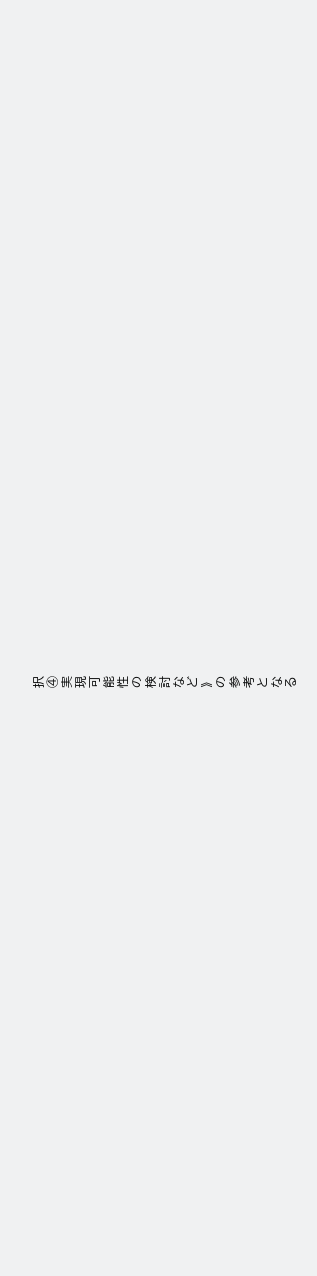択
④
実
現
可
能
性
の
検
討
な
ど
》
の
参
考
と
な
る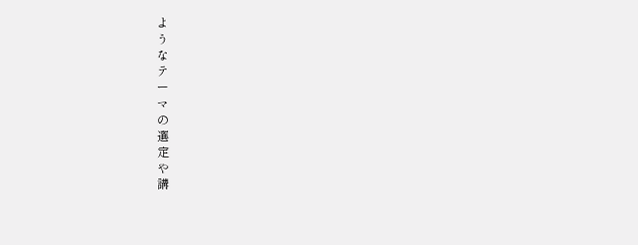よ
う
な
テ
ー
マ
の
選
定
や
講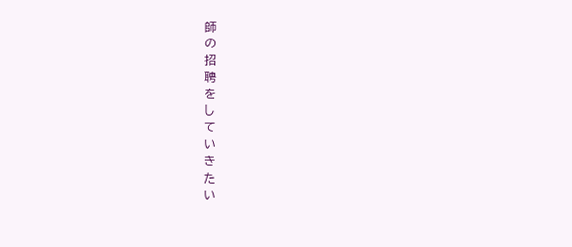師
の
招
聘
を
し
て
い
き
た
い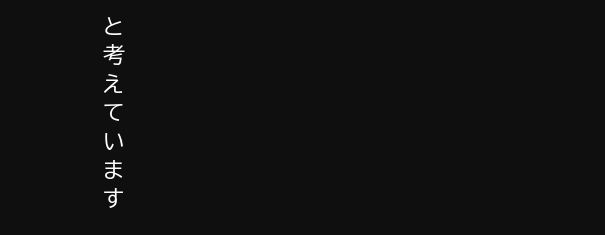と
考
え
て
い
ま
す